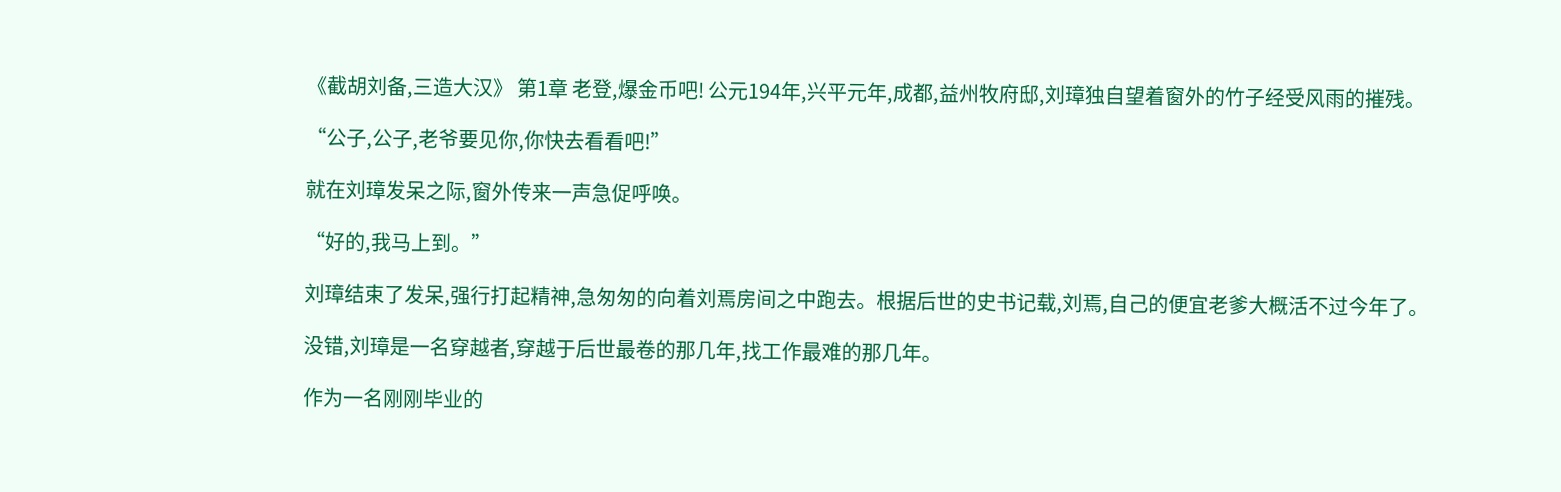《截胡刘备,三造大汉》 第1章 老登,爆金币吧! 公元194年,兴平元年,成都,益州牧府邸,刘璋独自望着窗外的竹子经受风雨的摧残。

“公子,公子,老爷要见你,你快去看看吧!”

就在刘璋发呆之际,窗外传来一声急促呼唤。

“好的,我马上到。”

刘璋结束了发呆,强行打起精神,急匆匆的向着刘焉房间之中跑去。根据后世的史书记载,刘焉,自己的便宜老爹大概活不过今年了。

没错,刘璋是一名穿越者,穿越于后世最卷的那几年,找工作最难的那几年。

作为一名刚刚毕业的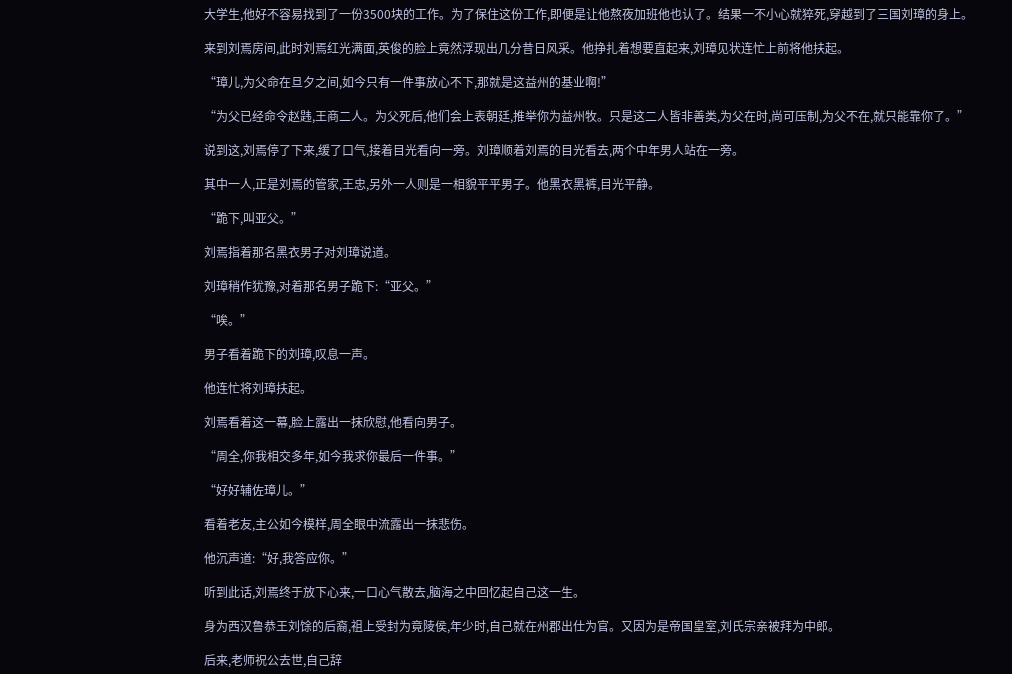大学生,他好不容易找到了一份3500块的工作。为了保住这份工作,即便是让他熬夜加班他也认了。结果一不小心就猝死,穿越到了三国刘璋的身上。

来到刘焉房间,此时刘焉红光满面,英俊的脸上竟然浮现出几分昔日风采。他挣扎着想要直起来,刘璋见状连忙上前将他扶起。

“璋儿,为父命在旦夕之间,如今只有一件事放心不下,那就是这益州的基业啊!”

“为父已经命令赵韪,王商二人。为父死后,他们会上表朝廷,推举你为益州牧。只是这二人皆非善类,为父在时,尚可压制,为父不在,就只能靠你了。”

说到这,刘焉停了下来,缓了口气,接着目光看向一旁。刘璋顺着刘焉的目光看去,两个中年男人站在一旁。

其中一人,正是刘焉的管家,王忠,另外一人则是一相貌平平男子。他黑衣黑裤,目光平静。

“跪下,叫亚父。”

刘焉指着那名黑衣男子对刘璋说道。

刘璋稍作犹豫,对着那名男子跪下:“亚父。”

“唉。”

男子看着跪下的刘璋,叹息一声。

他连忙将刘璋扶起。

刘焉看着这一幕,脸上露出一抹欣慰,他看向男子。

“周全,你我相交多年,如今我求你最后一件事。”

“好好辅佐璋儿。”

看着老友,主公如今模样,周全眼中流露出一抹悲伤。

他沉声道:“好,我答应你。”

听到此话,刘焉终于放下心来,一口心气散去,脑海之中回忆起自己这一生。

身为西汉鲁恭王刘馀的后裔,祖上受封为竟陵侯,年少时,自己就在州郡出仕为官。又因为是帝国皇室,刘氏宗亲被拜为中郎。

后来,老师祝公去世,自己辞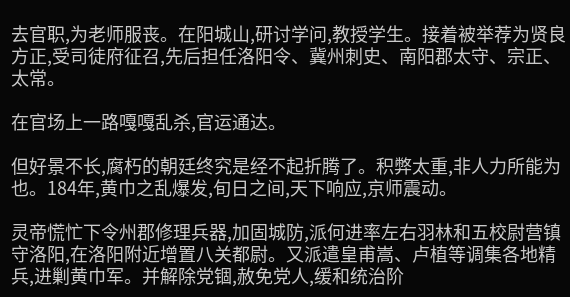去官职,为老师服丧。在阳城山,研讨学问,教授学生。接着被举荐为贤良方正,受司徒府征召,先后担任洛阳令、冀州刺史、南阳郡太守、宗正、太常。

在官场上一路嘎嘎乱杀,官运通达。

但好景不长,腐朽的朝廷终究是经不起折腾了。积弊太重,非人力所能为也。184年,黄巾之乱爆发,旬日之间,天下响应,京师震动。

灵帝慌忙下令州郡修理兵器,加固城防,派何进率左右羽林和五校尉营镇守洛阳,在洛阳附近增置八关都尉。又派遣皇甫嵩、卢植等调集各地精兵,进剿黄巾军。并解除党锢,赦免党人,缓和统治阶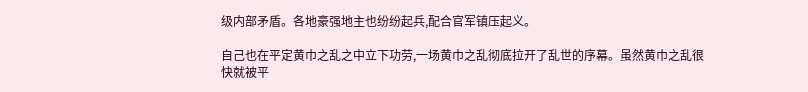级内部矛盾。各地豪强地主也纷纷起兵,配合官军镇压起义。

自己也在平定黄巾之乱之中立下功劳,一场黄巾之乱彻底拉开了乱世的序幕。虽然黄巾之乱很快就被平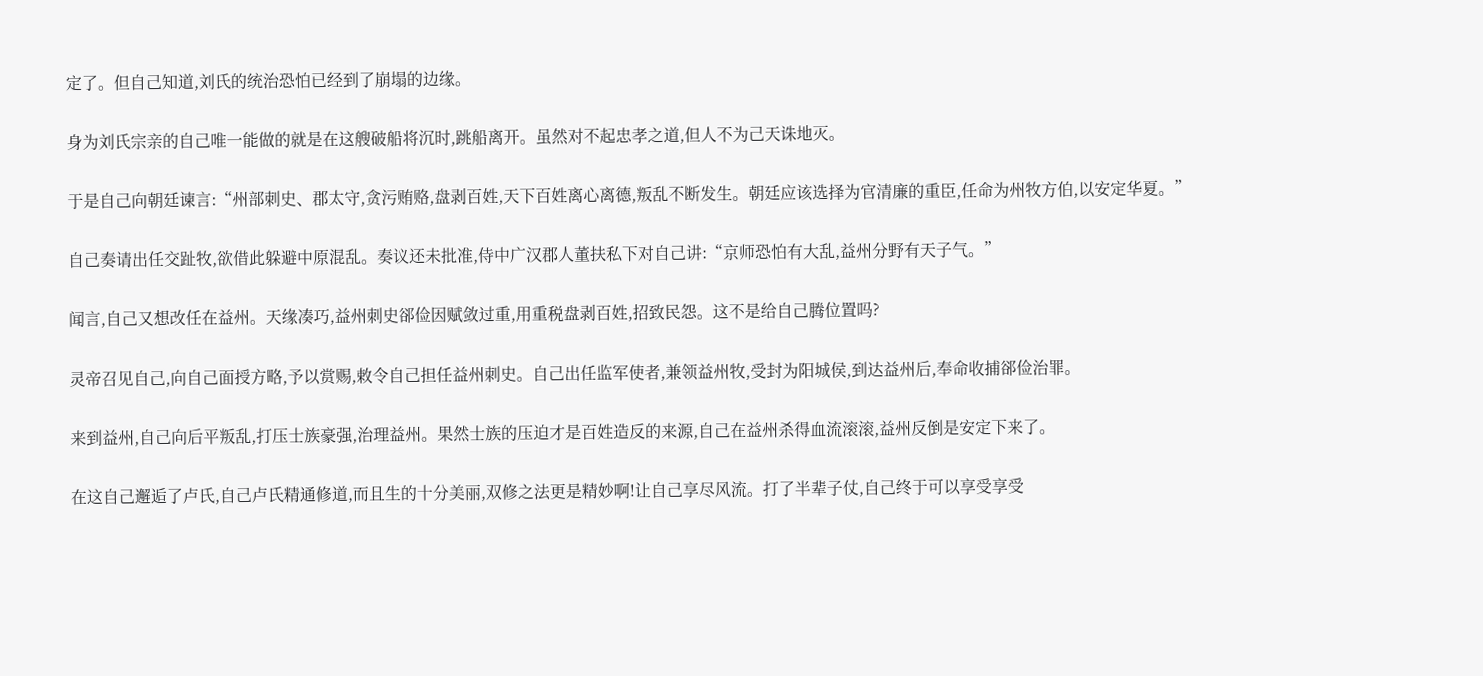定了。但自己知道,刘氏的统治恐怕已经到了崩塌的边缘。

身为刘氏宗亲的自己唯一能做的就是在这艘破船将沉时,跳船离开。虽然对不起忠孝之道,但人不为己天诛地灭。

于是自己向朝廷谏言:“州部刺史、郡太守,贪污贿赂,盘剥百姓,天下百姓离心离德,叛乱不断发生。朝廷应该选择为官清廉的重臣,任命为州牧方伯,以安定华夏。”

自己奏请出任交趾牧,欲借此躲避中原混乱。奏议还未批准,侍中广汉郡人董扶私下对自己讲:“京师恐怕有大乱,益州分野有天子气。”

闻言,自己又想改任在益州。天缘凑巧,益州刺史郤俭因赋敛过重,用重税盘剥百姓,招致民怨。这不是给自己腾位置吗?

灵帝召见自己,向自己面授方略,予以赏赐,敕令自己担任益州刺史。自己出任监军使者,兼领益州牧,受封为阳城侯,到达益州后,奉命收捕郤俭治罪。

来到益州,自己向后平叛乱,打压士族豪强,治理益州。果然士族的压迫才是百姓造反的来源,自己在益州杀得血流滚滚,益州反倒是安定下来了。

在这自己邂逅了卢氏,自己卢氏精通修道,而且生的十分美丽,双修之法更是精妙啊!让自己享尽风流。打了半辈子仗,自己终于可以享受享受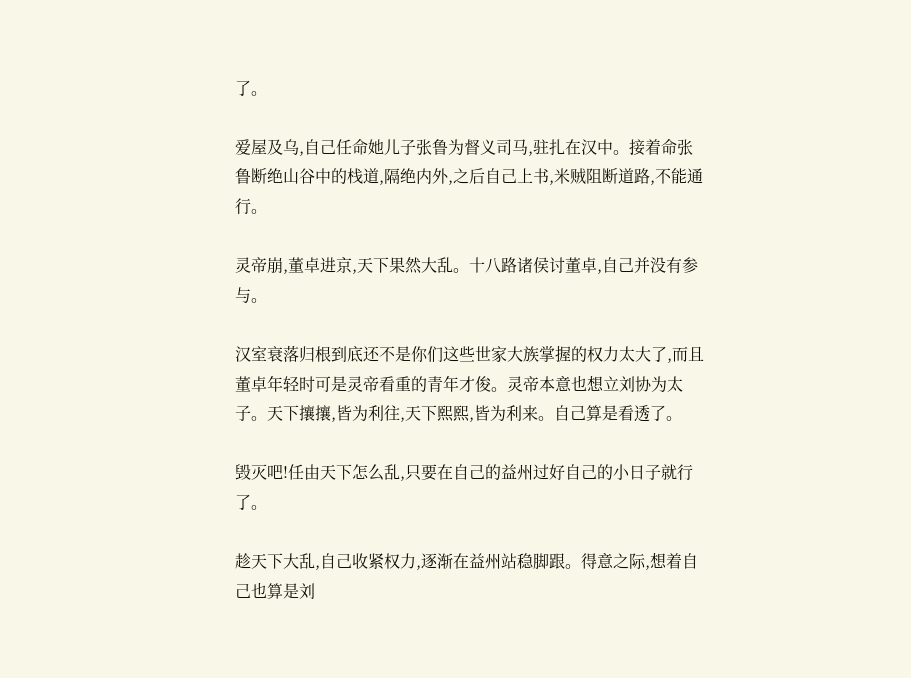了。

爱屋及乌,自己任命她儿子张鲁为督义司马,驻扎在汉中。接着命张鲁断绝山谷中的栈道,隔绝内外,之后自己上书,米贼阻断道路,不能通行。

灵帝崩,董卓进京,天下果然大乱。十八路诸侯讨董卓,自己并没有参与。

汉室衰落归根到底还不是你们这些世家大族掌握的权力太大了,而且董卓年轻时可是灵帝看重的青年才俊。灵帝本意也想立刘协为太子。天下攘攘,皆为利往,天下熙熙,皆为利来。自己算是看透了。

毁灭吧!任由天下怎么乱,只要在自己的益州过好自己的小日子就行了。

趁天下大乱,自己收紧权力,逐渐在益州站稳脚跟。得意之际,想着自己也算是刘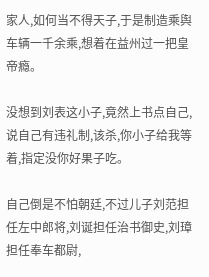家人,如何当不得天子,于是制造乘舆车辆一千余乘,想着在益州过一把皇帝瘾。

没想到刘表这小子,竟然上书点自己,说自己有违礼制,该杀,你小子给我等着,指定没你好果子吃。

自己倒是不怕朝廷,不过儿子刘范担任左中郎将,刘诞担任治书御史,刘璋担任奉车都尉,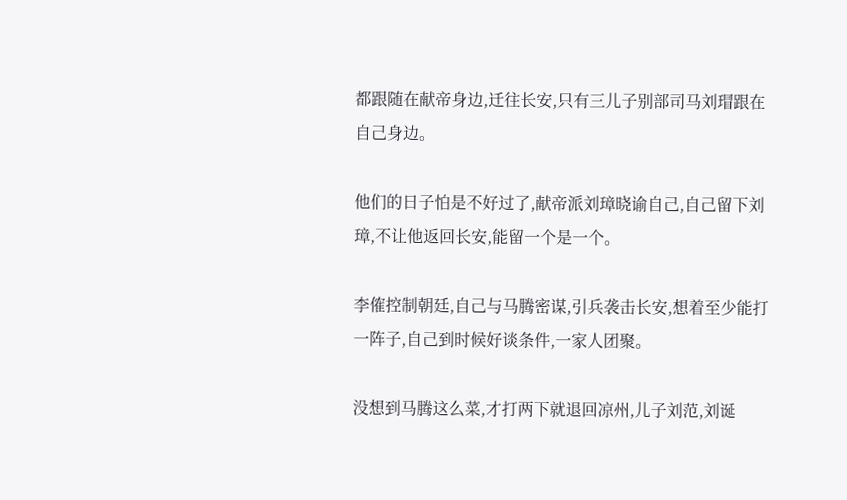都跟随在献帝身边,迁往长安,只有三儿子别部司马刘瑁跟在自己身边。

他们的日子怕是不好过了,献帝派刘璋晓谕自己,自己留下刘璋,不让他返回长安,能留一个是一个。

李傕控制朝廷,自己与马腾密谋,引兵袭击长安,想着至少能打一阵子,自己到时候好谈条件,一家人团聚。

没想到马腾这么菜,才打两下就退回凉州,儿子刘范,刘诞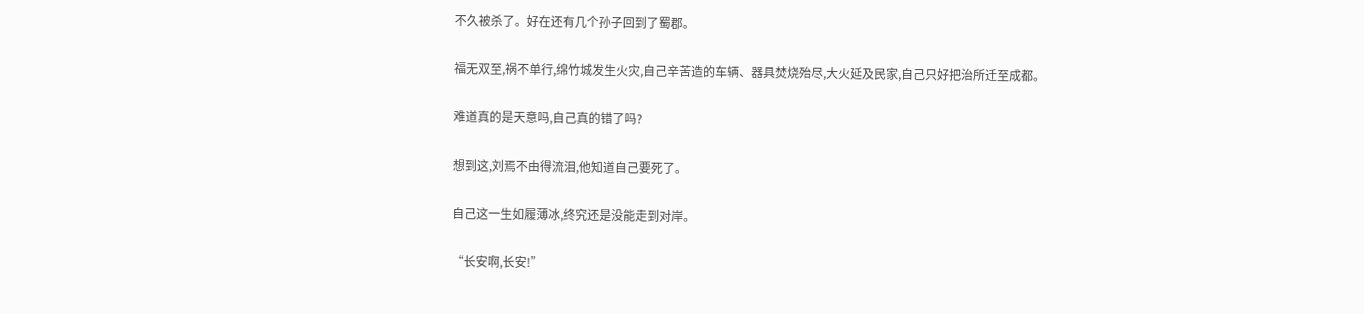不久被杀了。好在还有几个孙子回到了蜀郡。

福无双至,祸不单行,绵竹城发生火灾,自己辛苦造的车辆、器具焚烧殆尽,大火延及民家,自己只好把治所迁至成都。

难道真的是天意吗,自己真的错了吗?

想到这,刘焉不由得流泪,他知道自己要死了。

自己这一生如履薄冰,终究还是没能走到对岸。

“长安啊,长安!”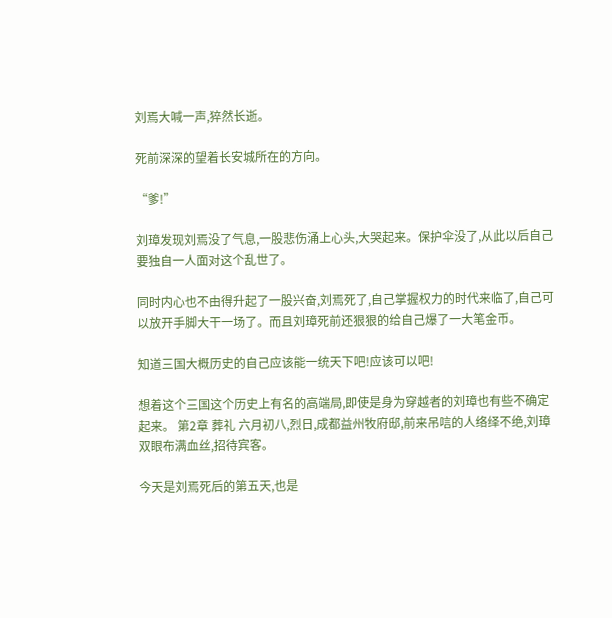刘焉大喊一声,猝然长逝。

死前深深的望着长安城所在的方向。

“爹!”

刘璋发现刘焉没了气息,一股悲伤涌上心头,大哭起来。保护伞没了,从此以后自己要独自一人面对这个乱世了。

同时内心也不由得升起了一股兴奋,刘焉死了,自己掌握权力的时代来临了,自己可以放开手脚大干一场了。而且刘璋死前还狠狠的给自己爆了一大笔金币。

知道三国大概历史的自己应该能一统天下吧!应该可以吧!

想着这个三国这个历史上有名的高端局,即使是身为穿越者的刘璋也有些不确定起来。 第2章 葬礼 六月初八,烈日,成都益州牧府邸,前来吊唁的人络绎不绝,刘璋双眼布满血丝,招待宾客。

今天是刘焉死后的第五天,也是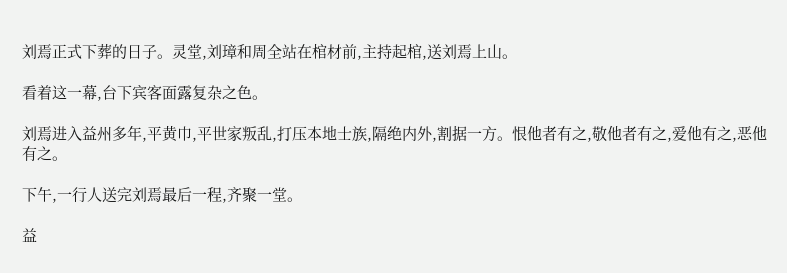刘焉正式下葬的日子。灵堂,刘璋和周全站在棺材前,主持起棺,送刘焉上山。

看着这一幕,台下宾客面露复杂之色。

刘焉进入益州多年,平黄巾,平世家叛乱,打压本地士族,隔绝内外,割据一方。恨他者有之,敬他者有之,爱他有之,恶他有之。

下午,一行人送完刘焉最后一程,齐聚一堂。

益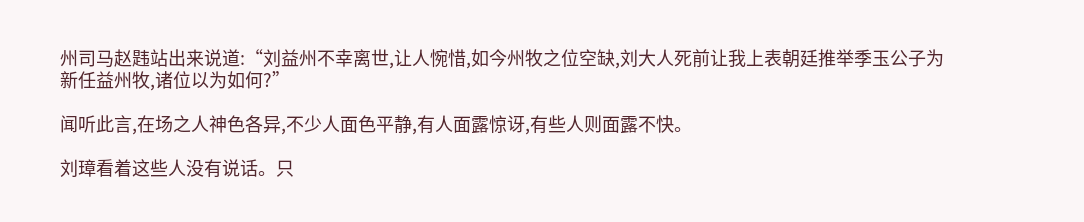州司马赵韪站出来说道:“刘益州不幸离世,让人惋惜,如今州牧之位空缺,刘大人死前让我上表朝廷推举季玉公子为新任益州牧,诸位以为如何?”

闻听此言,在场之人神色各异,不少人面色平静,有人面露惊讶,有些人则面露不快。

刘璋看着这些人没有说话。只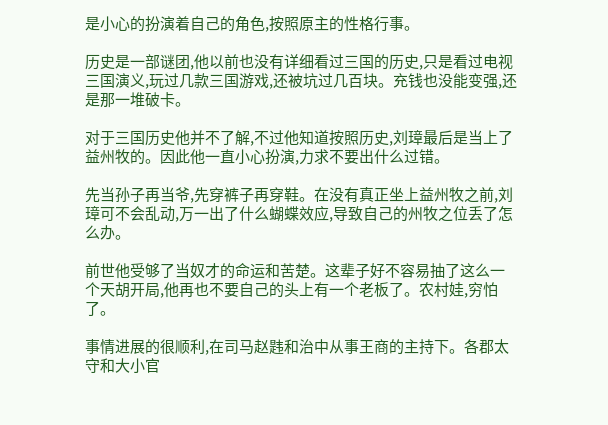是小心的扮演着自己的角色,按照原主的性格行事。

历史是一部谜团,他以前也没有详细看过三国的历史,只是看过电视三国演义,玩过几款三国游戏,还被坑过几百块。充钱也没能变强,还是那一堆破卡。

对于三国历史他并不了解,不过他知道按照历史,刘璋最后是当上了益州牧的。因此他一直小心扮演,力求不要出什么过错。

先当孙子再当爷,先穿裤子再穿鞋。在没有真正坐上益州牧之前,刘璋可不会乱动,万一出了什么蝴蝶效应,导致自己的州牧之位丢了怎么办。

前世他受够了当奴才的命运和苦楚。这辈子好不容易抽了这么一个天胡开局,他再也不要自己的头上有一个老板了。农村娃,穷怕了。

事情进展的很顺利,在司马赵韪和治中从事王商的主持下。各郡太守和大小官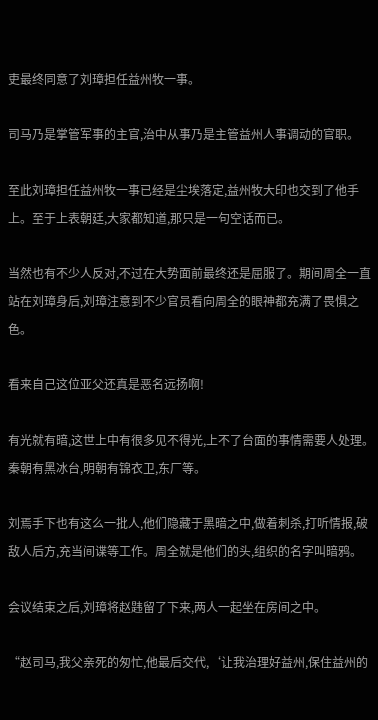吏最终同意了刘璋担任益州牧一事。

司马乃是掌管军事的主官,治中从事乃是主管益州人事调动的官职。

至此刘璋担任益州牧一事已经是尘埃落定,益州牧大印也交到了他手上。至于上表朝廷,大家都知道,那只是一句空话而已。

当然也有不少人反对,不过在大势面前最终还是屈服了。期间周全一直站在刘璋身后,刘璋注意到不少官员看向周全的眼神都充满了畏惧之色。

看来自己这位亚父还真是恶名远扬啊!

有光就有暗,这世上中有很多见不得光,上不了台面的事情需要人处理。秦朝有黑冰台,明朝有锦衣卫,东厂等。

刘焉手下也有这么一批人,他们隐藏于黑暗之中,做着刺杀,打听情报,破敌人后方,充当间谍等工作。周全就是他们的头,组织的名字叫暗鸦。

会议结束之后,刘璋将赵韪留了下来,两人一起坐在房间之中。

“赵司马,我父亲死的匆忙,他最后交代,‘让我治理好益州,保住益州的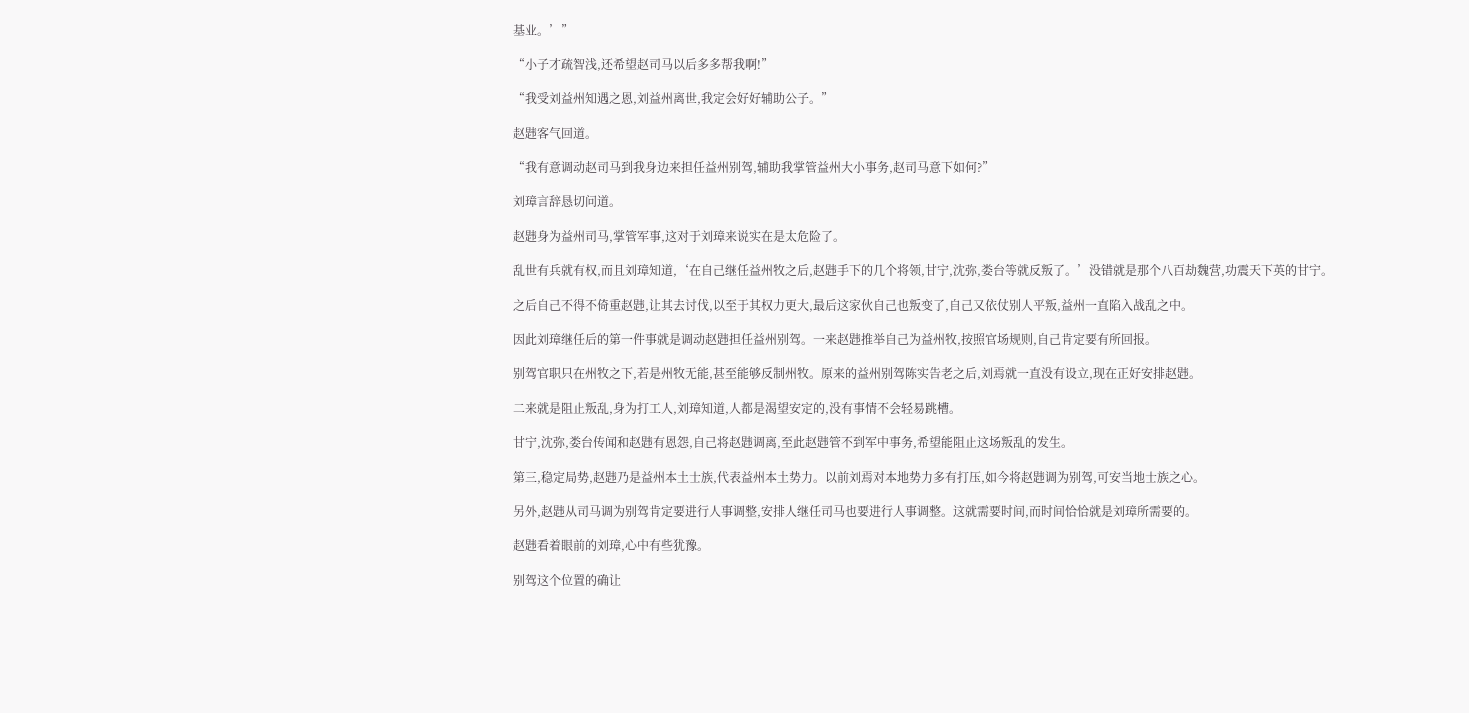基业。’”

“小子才疏智浅,还希望赵司马以后多多帮我啊!”

“我受刘益州知遇之恩,刘益州离世,我定会好好辅助公子。”

赵韪客气回道。

“我有意调动赵司马到我身边来担任益州别驾,辅助我掌管益州大小事务,赵司马意下如何?”

刘璋言辞恳切问道。

赵韪身为益州司马,掌管军事,这对于刘璋来说实在是太危险了。

乱世有兵就有权,而且刘璋知道,‘在自己继任益州牧之后,赵韪手下的几个将领,甘宁,沈弥,娄台等就反叛了。’没错就是那个八百劫魏营,功震天下英的甘宁。

之后自己不得不倚重赵韪,让其去讨伐,以至于其权力更大,最后这家伙自己也叛变了,自己又依仗别人平叛,益州一直陷入战乱之中。

因此刘璋继任后的第一件事就是调动赵韪担任益州别驾。一来赵韪推举自己为益州牧,按照官场规则,自己肯定要有所回报。

别驾官职只在州牧之下,若是州牧无能,甚至能够反制州牧。原来的益州别驾陈实告老之后,刘焉就一直没有设立,现在正好安排赵韪。

二来就是阻止叛乱,身为打工人,刘璋知道,人都是渴望安定的,没有事情不会轻易跳槽。

甘宁,沈弥,娄台传闻和赵韪有恩怨,自己将赵韪调离,至此赵韪管不到军中事务,希望能阻止这场叛乱的发生。

第三,稳定局势,赵韪乃是益州本土士族,代表益州本土势力。以前刘焉对本地势力多有打压,如今将赵韪调为别驾,可安当地士族之心。

另外,赵韪从司马调为别驾肯定要进行人事调整,安排人继任司马也要进行人事调整。这就需要时间,而时间恰恰就是刘璋所需要的。

赵韪看着眼前的刘璋,心中有些犹豫。

别驾这个位置的确让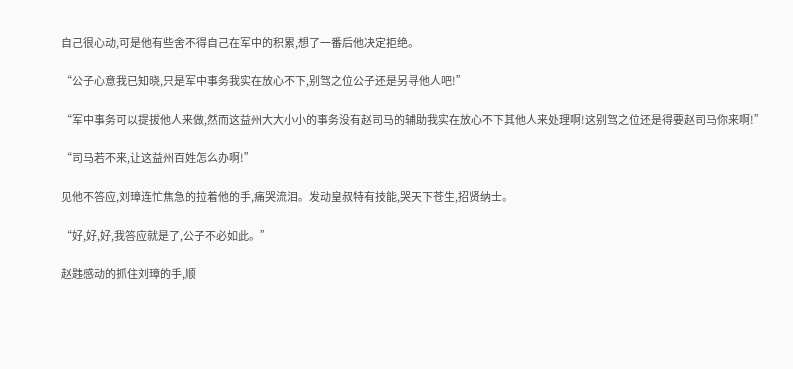自己很心动,可是他有些舍不得自己在军中的积累,想了一番后他决定拒绝。

“公子心意我已知晓,只是军中事务我实在放心不下,别驾之位公子还是另寻他人吧!”

“军中事务可以提拔他人来做,然而这益州大大小小的事务没有赵司马的辅助我实在放心不下其他人来处理啊!这别驾之位还是得要赵司马你来啊!”

“司马若不来,让这益州百姓怎么办啊!”

见他不答应,刘璋连忙焦急的拉着他的手,痛哭流泪。发动皇叔特有技能,哭天下苍生,招贤纳士。

“好,好,好,我答应就是了,公子不必如此。”

赵韪感动的抓住刘璋的手,顺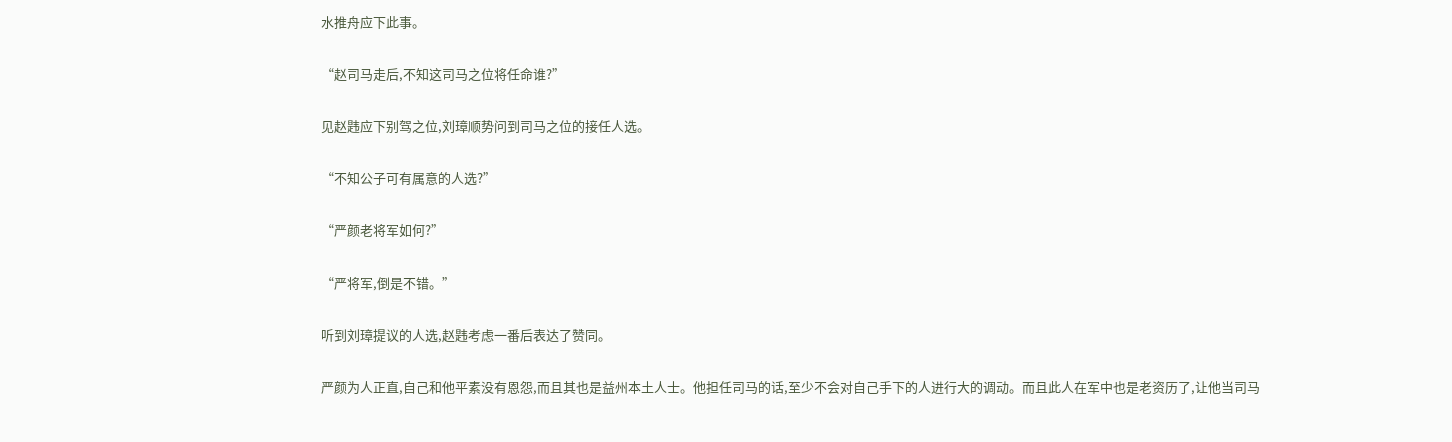水推舟应下此事。

“赵司马走后,不知这司马之位将任命谁?”

见赵韪应下别驾之位,刘璋顺势问到司马之位的接任人选。

“不知公子可有属意的人选?”

“严颜老将军如何?”

“严将军,倒是不错。”

听到刘璋提议的人选,赵韪考虑一番后表达了赞同。

严颜为人正直,自己和他平素没有恩怨,而且其也是益州本土人士。他担任司马的话,至少不会对自己手下的人进行大的调动。而且此人在军中也是老资历了,让他当司马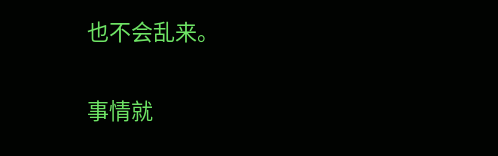也不会乱来。

事情就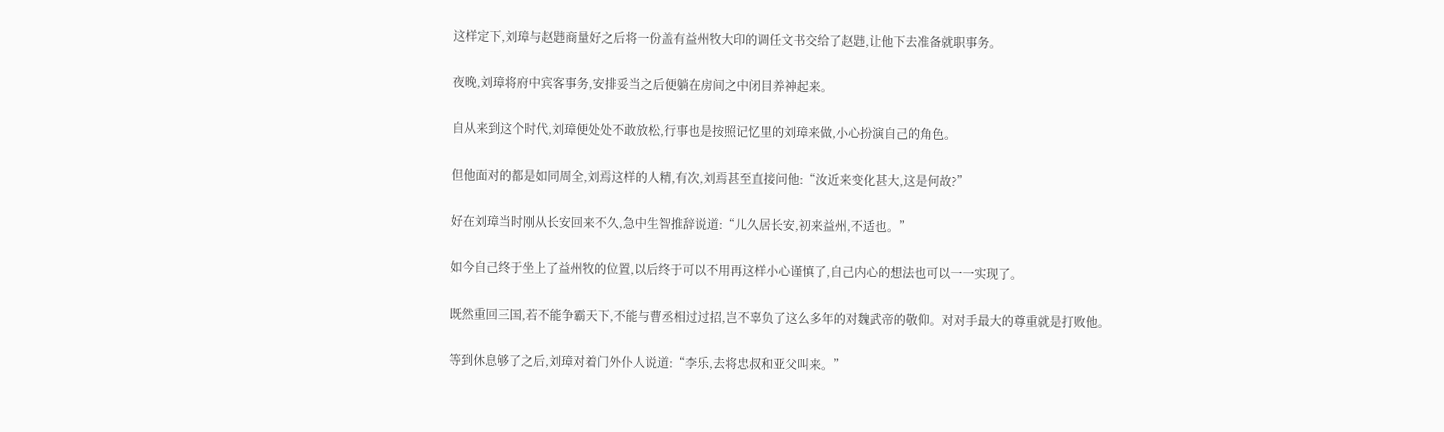这样定下,刘璋与赵韪商量好之后将一份盖有益州牧大印的调任文书交给了赵韪,让他下去准备就职事务。

夜晚,刘璋将府中宾客事务,安排妥当之后便躺在房间之中闭目养神起来。

自从来到这个时代,刘璋便处处不敢放松,行事也是按照记忆里的刘璋来做,小心扮演自己的角色。

但他面对的都是如同周全,刘焉这样的人精,有次,刘焉甚至直接问他:“汝近来变化甚大,这是何故?”

好在刘璋当时刚从长安回来不久,急中生智推辞说道:“儿久居长安,初来益州,不适也。”

如今自己终于坐上了益州牧的位置,以后终于可以不用再这样小心谨慎了,自己内心的想法也可以一一实现了。

既然重回三国,若不能争霸天下,不能与曹丞相过过招,岂不辜负了这么多年的对魏武帝的敬仰。对对手最大的尊重就是打败他。

等到休息够了之后,刘璋对着门外仆人说道:“李乐,去将忠叔和亚父叫来。”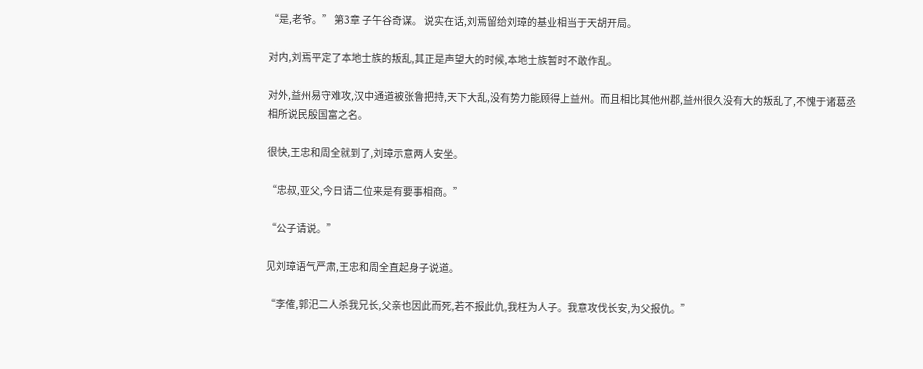“是,老爷。” 第3章 子午谷奇谋。 说实在话,刘焉留给刘璋的基业相当于天胡开局。

对内,刘焉平定了本地士族的叛乱,其正是声望大的时候,本地士族暂时不敢作乱。

对外,益州易守难攻,汉中通道被张鲁把持,天下大乱,没有势力能顾得上益州。而且相比其他州郡,益州很久没有大的叛乱了,不愧于诸葛丞相所说民殷国富之名。

很快,王忠和周全就到了,刘璋示意两人安坐。

“忠叔,亚父,今日请二位来是有要事相商。”

“公子请说。”

见刘璋语气严肃,王忠和周全直起身子说道。

“李傕,郭汜二人杀我兄长,父亲也因此而死,若不报此仇,我枉为人子。我意攻伐长安,为父报仇。”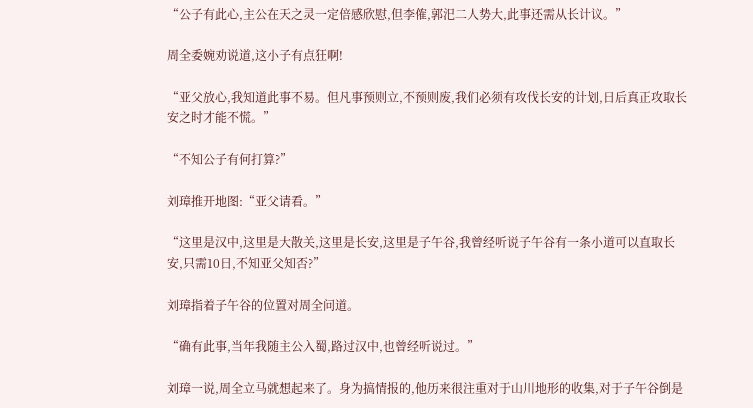“公子有此心,主公在天之灵一定倍感欣慰,但李傕,郭汜二人势大,此事还需从长计议。”

周全委婉劝说道,这小子有点狂啊!

“亚父放心,我知道此事不易。但凡事预则立,不预则废,我们必须有攻伐长安的计划,日后真正攻取长安之时才能不慌。”

“不知公子有何打算?”

刘璋推开地图:“亚父请看。”

“这里是汉中,这里是大散关,这里是长安,这里是子午谷,我曾经听说子午谷有一条小道可以直取长安,只需10日,不知亚父知否?”

刘璋指着子午谷的位置对周全问道。

“确有此事,当年我随主公入蜀,路过汉中,也曾经听说过。”

刘璋一说,周全立马就想起来了。身为搞情报的,他历来很注重对于山川地形的收集,对于子午谷倒是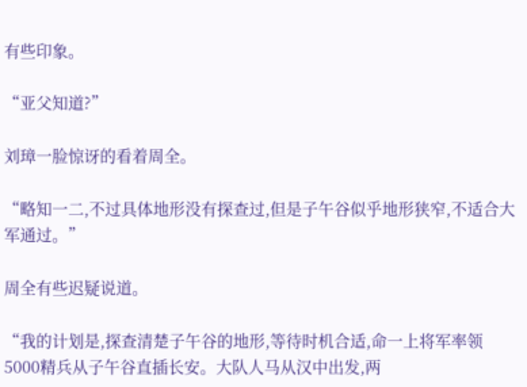有些印象。

“亚父知道?”

刘璋一脸惊讶的看着周全。

“略知一二,不过具体地形没有探查过,但是子午谷似乎地形狭窄,不适合大军通过。”

周全有些迟疑说道。

“我的计划是,探查清楚子午谷的地形,等待时机合适,命一上将军率领5000精兵从子午谷直插长安。大队人马从汉中出发,两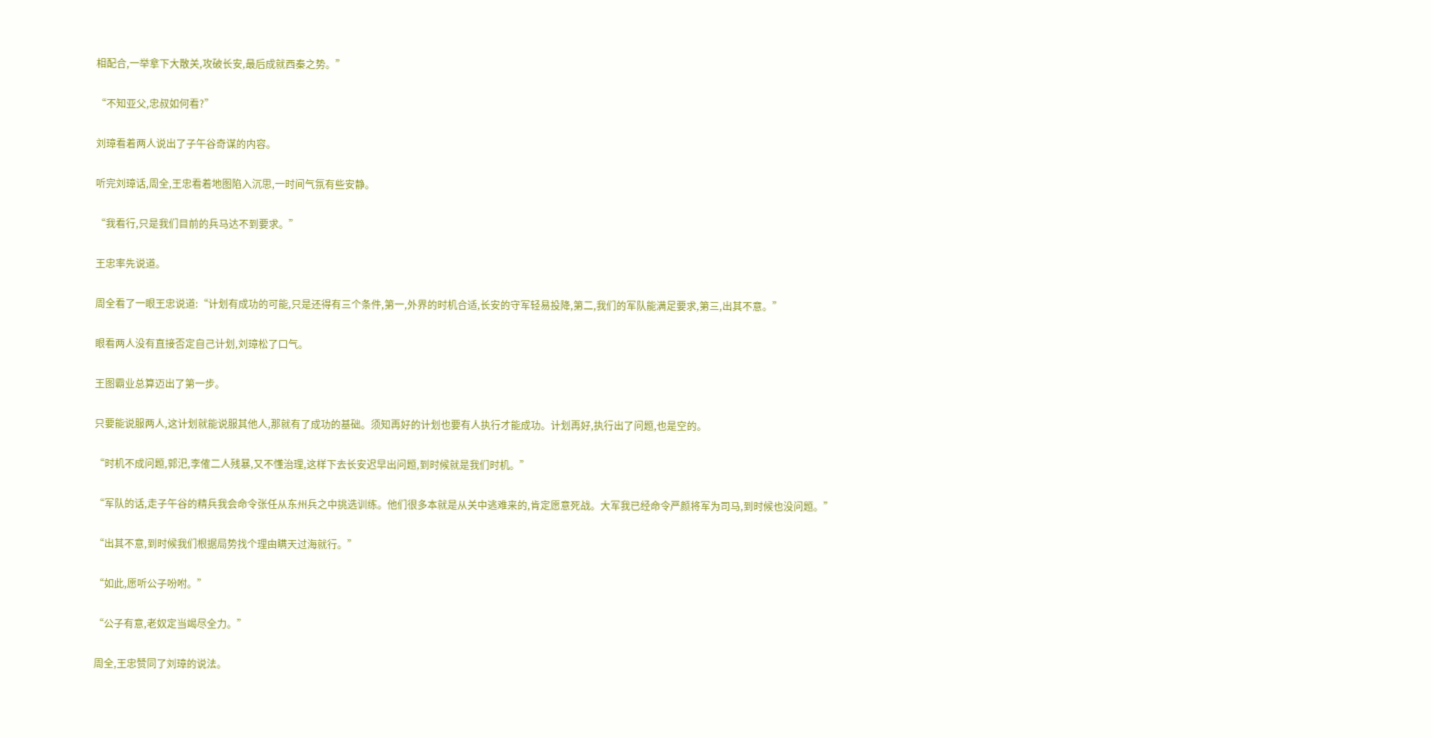相配合,一举拿下大散关,攻破长安,最后成就西秦之势。”

“不知亚父,忠叔如何看?”

刘璋看着两人说出了子午谷奇谋的内容。

听完刘璋话,周全,王忠看着地图陷入沉思,一时间气氛有些安静。

“我看行,只是我们目前的兵马达不到要求。”

王忠率先说道。

周全看了一眼王忠说道:“计划有成功的可能,只是还得有三个条件,第一,外界的时机合适,长安的守军轻易投降,第二,我们的军队能满足要求,第三,出其不意。”

眼看两人没有直接否定自己计划,刘璋松了口气。

王图霸业总算迈出了第一步。

只要能说服两人,这计划就能说服其他人,那就有了成功的基础。须知再好的计划也要有人执行才能成功。计划再好,执行出了问题,也是空的。

“时机不成问题,郭汜,李傕二人残暴,又不懂治理,这样下去长安迟早出问题,到时候就是我们时机。”

“军队的话,走子午谷的精兵我会命令张任从东州兵之中挑选训练。他们很多本就是从关中逃难来的,肯定愿意死战。大军我已经命令严颜将军为司马,到时候也没问题。”

“出其不意,到时候我们根据局势找个理由瞒天过海就行。”

“如此,愿听公子吩咐。”

“公子有意,老奴定当竭尽全力。”

周全,王忠赞同了刘璋的说法。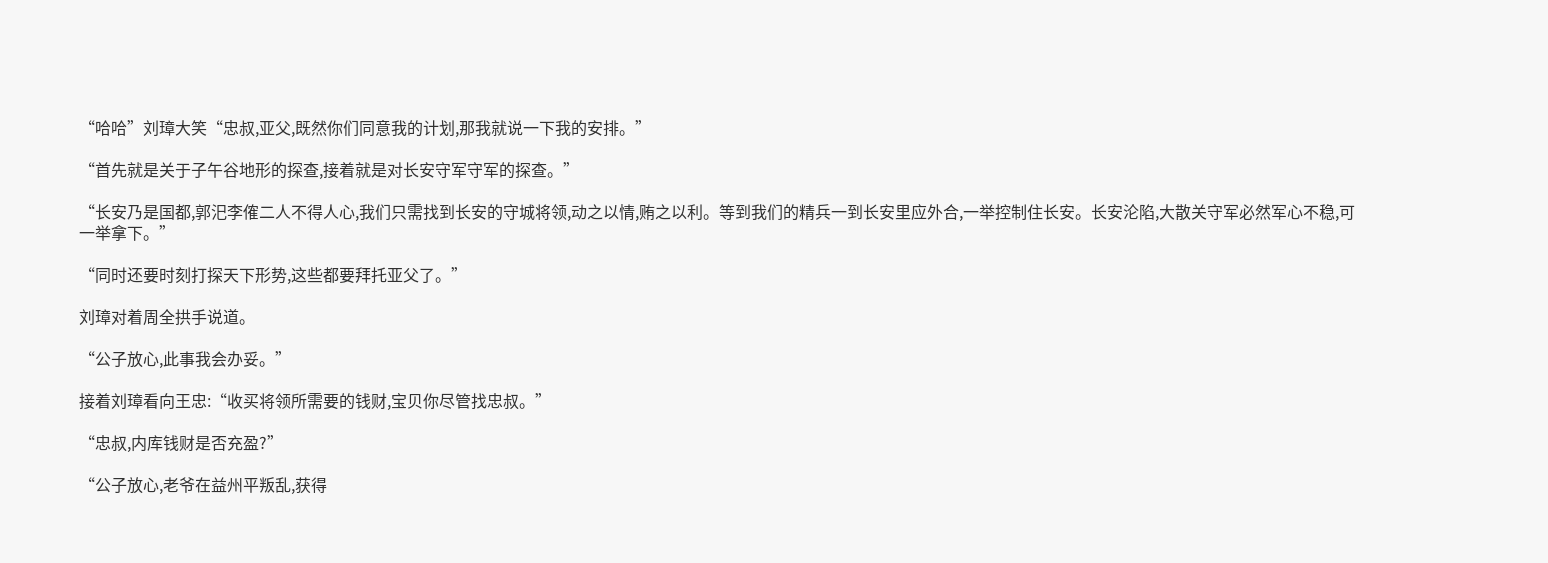“哈哈”刘璋大笑“忠叔,亚父,既然你们同意我的计划,那我就说一下我的安排。”

“首先就是关于子午谷地形的探查,接着就是对长安守军守军的探查。”

“长安乃是国都,郭汜李傕二人不得人心,我们只需找到长安的守城将领,动之以情,贿之以利。等到我们的精兵一到长安里应外合,一举控制住长安。长安沦陷,大散关守军必然军心不稳,可一举拿下。”

“同时还要时刻打探天下形势,这些都要拜托亚父了。”

刘璋对着周全拱手说道。

“公子放心,此事我会办妥。”

接着刘璋看向王忠:“收买将领所需要的钱财,宝贝你尽管找忠叔。”

“忠叔,内库钱财是否充盈?”

“公子放心,老爷在益州平叛乱,获得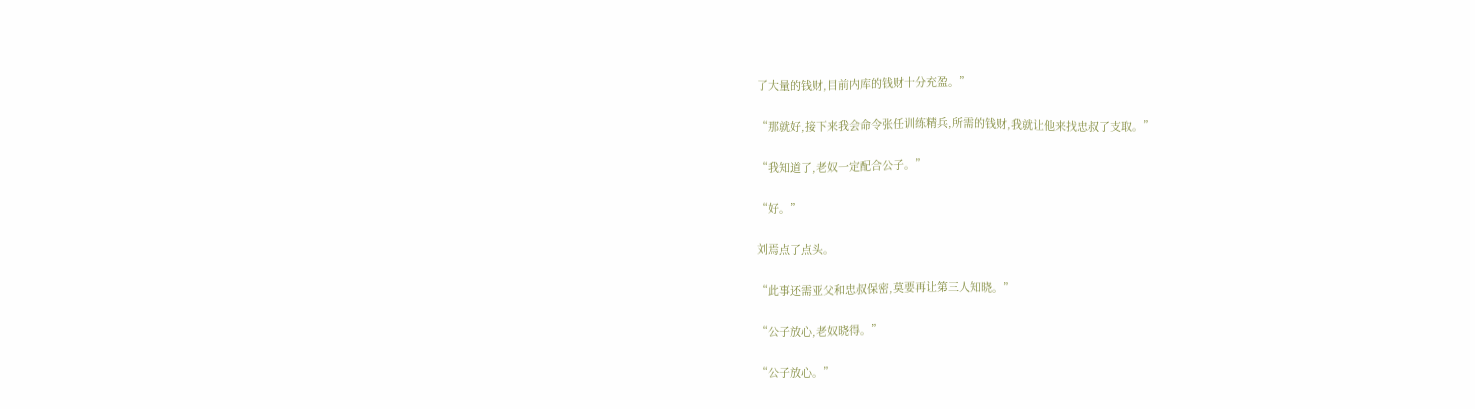了大量的钱财,目前内库的钱财十分充盈。”

“那就好,接下来我会命令张任训练精兵,所需的钱财,我就让他来找忠叔了支取。”

“我知道了,老奴一定配合公子。”

“好。”

刘焉点了点头。

“此事还需亚父和忠叔保密,莫要再让第三人知晓。”

“公子放心,老奴晓得。”

“公子放心。”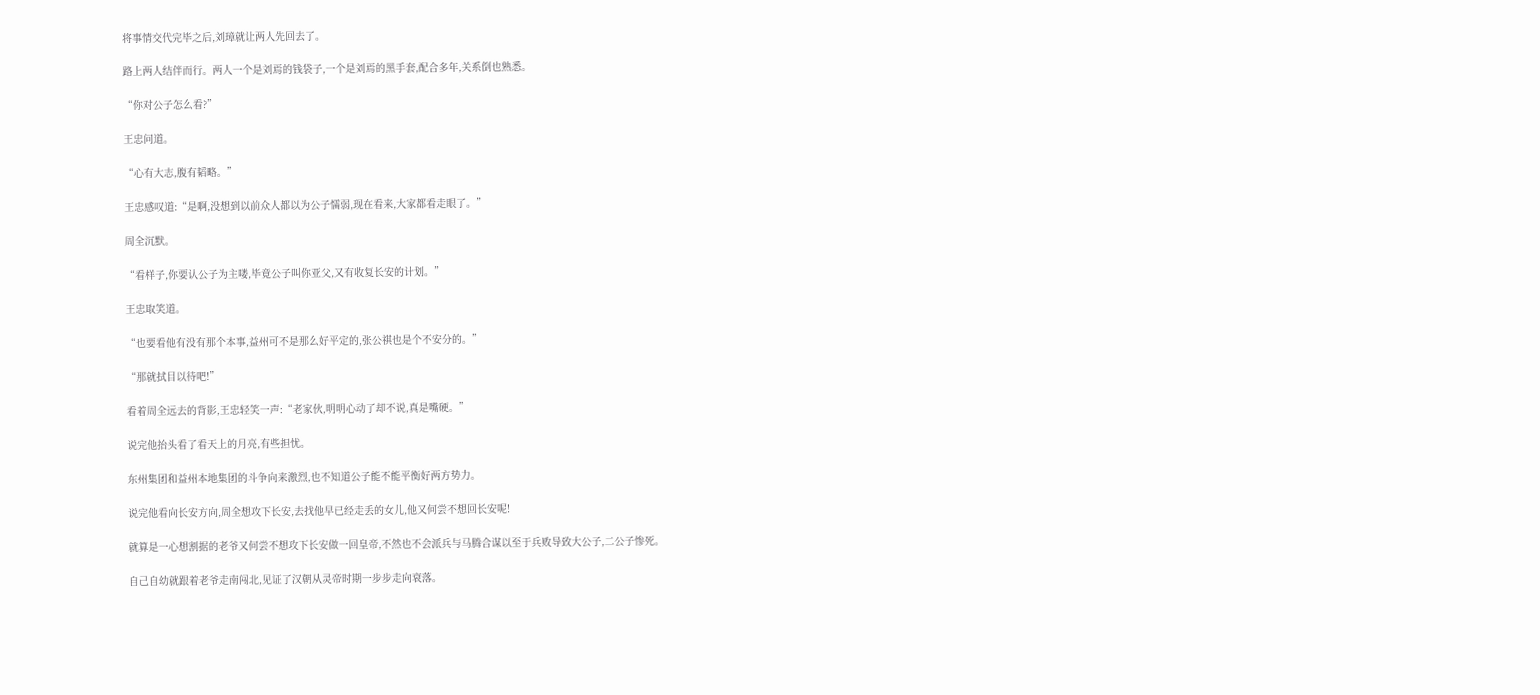将事情交代完毕之后,刘璋就让两人先回去了。

路上两人结伴而行。两人一个是刘焉的钱袋子,一个是刘焉的黑手套,配合多年,关系倒也熟悉。

“你对公子怎么看?”

王忠问道。

“心有大志,腹有韬略。”

王忠感叹道:“是啊,没想到以前众人都以为公子懦弱,现在看来,大家都看走眼了。”

周全沉默。

“看样子,你要认公子为主喽,毕竟公子叫你亚父,又有收复长安的计划。”

王忠取笑道。

“也要看他有没有那个本事,益州可不是那么好平定的,张公祺也是个不安分的。”

“那就拭目以待吧!”

看着周全远去的背影,王忠轻笑一声:“老家伙,明明心动了却不说,真是嘴硬。”

说完他抬头看了看天上的月亮,有些担忧。

东州集团和益州本地集团的斗争向来激烈,也不知道公子能不能平衡好两方势力。

说完他看向长安方向,周全想攻下长安,去找他早已经走丢的女儿,他又何尝不想回长安呢!

就算是一心想割据的老爷又何尝不想攻下长安做一回皇帝,不然也不会派兵与马腾合谋以至于兵败导致大公子,二公子惨死。

自己自幼就跟着老爷走南闯北,见证了汉朝从灵帝时期一步步走向衰落。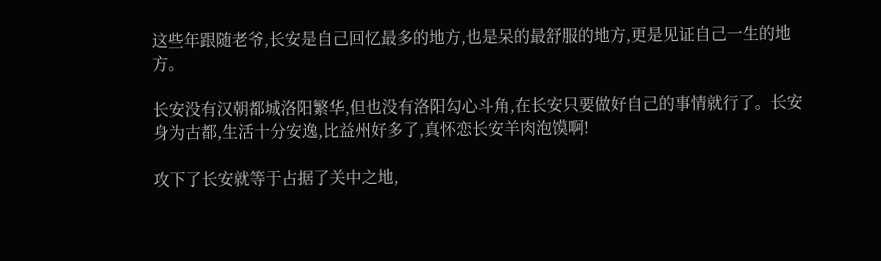这些年跟随老爷,长安是自己回忆最多的地方,也是呆的最舒服的地方,更是见证自己一生的地方。

长安没有汉朝都城洛阳繁华,但也没有洛阳勾心斗角,在长安只要做好自己的事情就行了。长安身为古都,生活十分安逸,比益州好多了,真怀恋长安羊肉泡馍啊!

攻下了长安就等于占据了关中之地,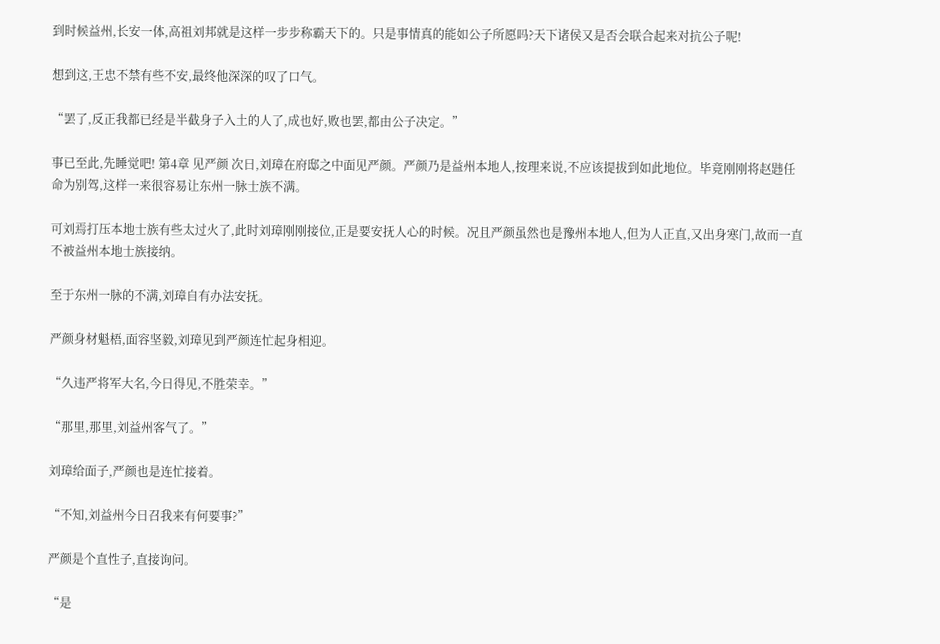到时候益州,长安一体,高祖刘邦就是这样一步步称霸天下的。只是事情真的能如公子所愿吗?天下诸侯又是否会联合起来对抗公子呢!

想到这,王忠不禁有些不安,最终他深深的叹了口气。

“罢了,反正我都已经是半截身子入土的人了,成也好,败也罢,都由公子决定。”

事已至此,先睡觉吧! 第4章 见严颜 次日,刘璋在府邸之中面见严颜。严颜乃是益州本地人,按理来说,不应该提拔到如此地位。毕竟刚刚将赵韪任命为别驾,这样一来很容易让东州一脉士族不满。

可刘焉打压本地士族有些太过火了,此时刘璋刚刚接位,正是要安抚人心的时候。况且严颜虽然也是豫州本地人,但为人正直,又出身寒门,故而一直不被益州本地士族接纳。

至于东州一脉的不满,刘璋自有办法安抚。

严颜身材魁梧,面容坚毅,刘璋见到严颜连忙起身相迎。

“久违严将军大名,今日得见,不胜荣幸。”

“那里,那里,刘益州客气了。”

刘璋给面子,严颜也是连忙接着。

“不知,刘益州今日召我来有何要事?”

严颜是个直性子,直接询问。

“是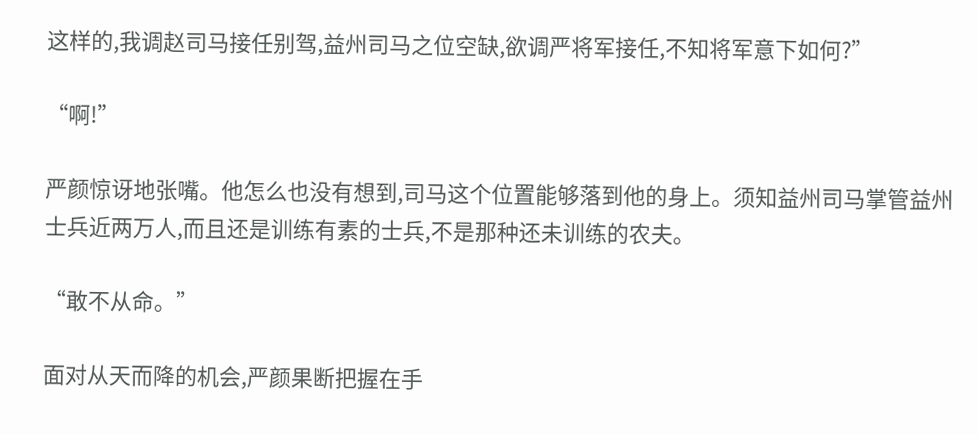这样的,我调赵司马接任别驾,益州司马之位空缺,欲调严将军接任,不知将军意下如何?”

“啊!”

严颜惊讶地张嘴。他怎么也没有想到,司马这个位置能够落到他的身上。须知益州司马掌管益州士兵近两万人,而且还是训练有素的士兵,不是那种还未训练的农夫。

“敢不从命。”

面对从天而降的机会,严颜果断把握在手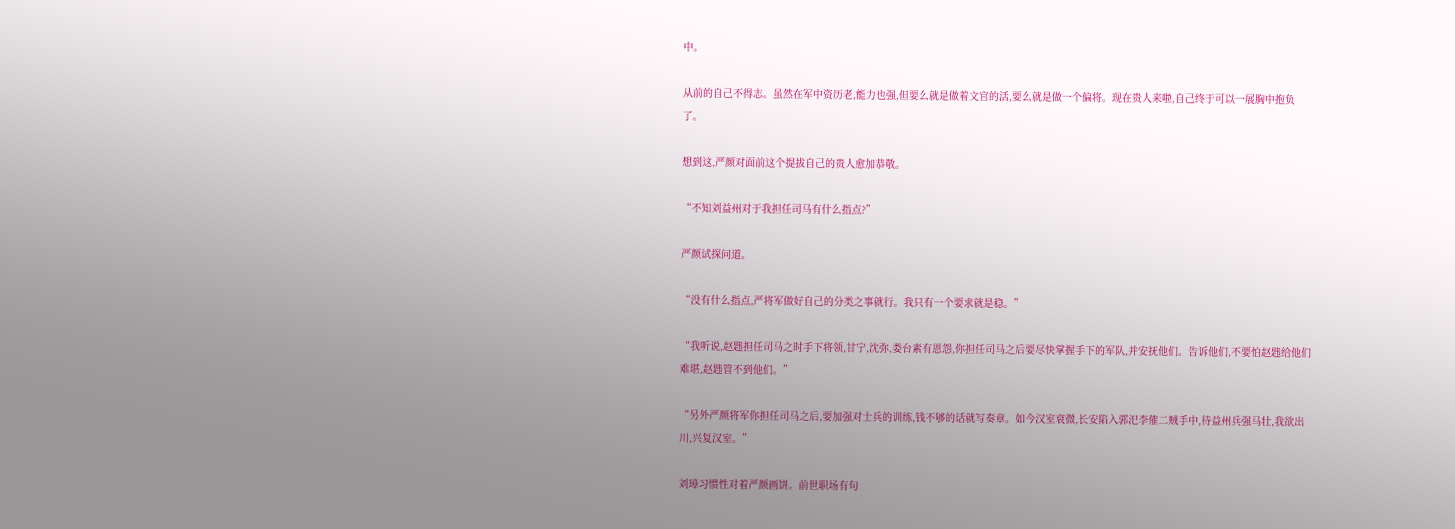中。

从前的自己不得志。虽然在军中资历老,能力也强,但要么就是做着文官的活,要么就是做一个偏将。现在贵人来啦,自己终于可以一展胸中抱负了。

想到这,严颜对面前这个提拔自己的贵人愈加恭敬。

“不知刘益州对于我担任司马有什么指点?”

严颜试探问道。

“没有什么指点,严将军做好自己的分类之事就行。我只有一个要求就是稳。”

“我听说,赵韪担任司马之时手下将领,甘宁,沈弥,娄台素有恩怨,你担任司马之后要尽快掌握手下的军队,并安抚他们。告诉他们,不要怕赵韪给他们难堪,赵韪管不到他们。”

“另外严颜将军你担任司马之后,要加强对士兵的训练,钱不够的话就写奏章。如今汉室衰微,长安陷入郭汜李傕二贼手中,待益州兵强马壮,我欲出川,兴复汉室。”

刘璋习惯性对着严颜画饼。前世职场有句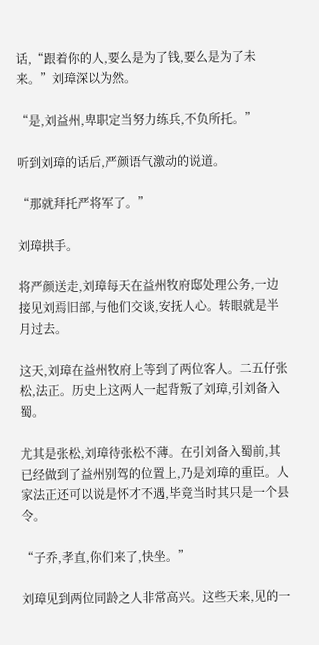话,“跟着你的人,要么是为了钱,要么是为了未来。”刘璋深以为然。

“是,刘益州,卑职定当努力练兵,不负所托。”

听到刘璋的话后,严颜语气激动的说道。

“那就拜托严将军了。”

刘璋拱手。

将严颜送走,刘璋每天在益州牧府邸处理公务,一边接见刘焉旧部,与他们交谈,安抚人心。转眼就是半月过去。

这天,刘璋在益州牧府上等到了两位客人。二五仔张松,法正。历史上这两人一起背叛了刘璋,引刘备入蜀。

尤其是张松,刘璋待张松不薄。在引刘备入蜀前,其已经做到了益州别驾的位置上,乃是刘璋的重臣。人家法正还可以说是怀才不遇,毕竟当时其只是一个县令。

“子乔,孝直,你们来了,快坐。”

刘璋见到两位同龄之人非常高兴。这些天来,见的一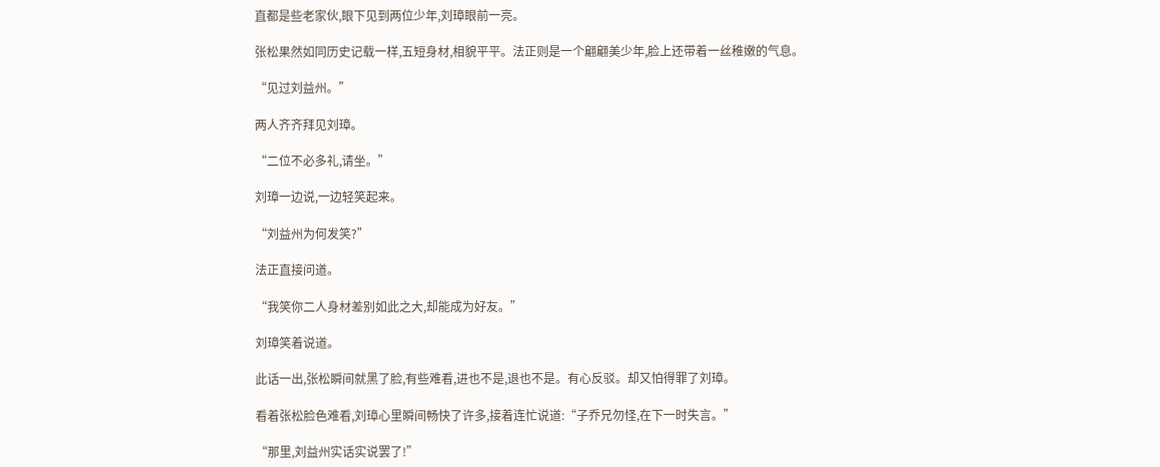直都是些老家伙,眼下见到两位少年,刘璋眼前一亮。

张松果然如同历史记载一样,五短身材,相貌平平。法正则是一个翩翩美少年,脸上还带着一丝稚嫩的气息。

“见过刘益州。”

两人齐齐拜见刘璋。

“二位不必多礼,请坐。”

刘璋一边说,一边轻笑起来。

“刘益州为何发笑?”

法正直接问道。

“我笑你二人身材差别如此之大,却能成为好友。”

刘璋笑着说道。

此话一出,张松瞬间就黑了脸,有些难看,进也不是,退也不是。有心反驳。却又怕得罪了刘璋。

看着张松脸色难看,刘璋心里瞬间畅快了许多,接着连忙说道:“子乔兄勿怪,在下一时失言。”

“那里,刘益州实话实说罢了!”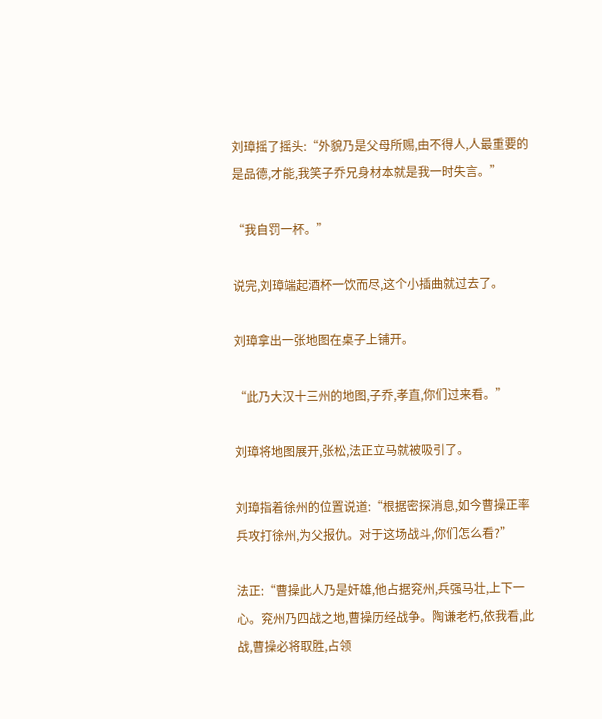刘璋摇了摇头:“外貌乃是父母所赐,由不得人,人最重要的是品德,才能,我笑子乔兄身材本就是我一时失言。”

“我自罚一杯。”

说完,刘璋端起酒杯一饮而尽,这个小插曲就过去了。

刘璋拿出一张地图在桌子上铺开。

“此乃大汉十三州的地图,子乔,孝直,你们过来看。”

刘璋将地图展开,张松,法正立马就被吸引了。

刘璋指着徐州的位置说道:“根据密探消息,如今曹操正率兵攻打徐州,为父报仇。对于这场战斗,你们怎么看?”

法正:“曹操此人乃是奸雄,他占据兖州,兵强马壮,上下一心。兖州乃四战之地,曹操历经战争。陶谦老朽,依我看,此战,曹操必将取胜,占领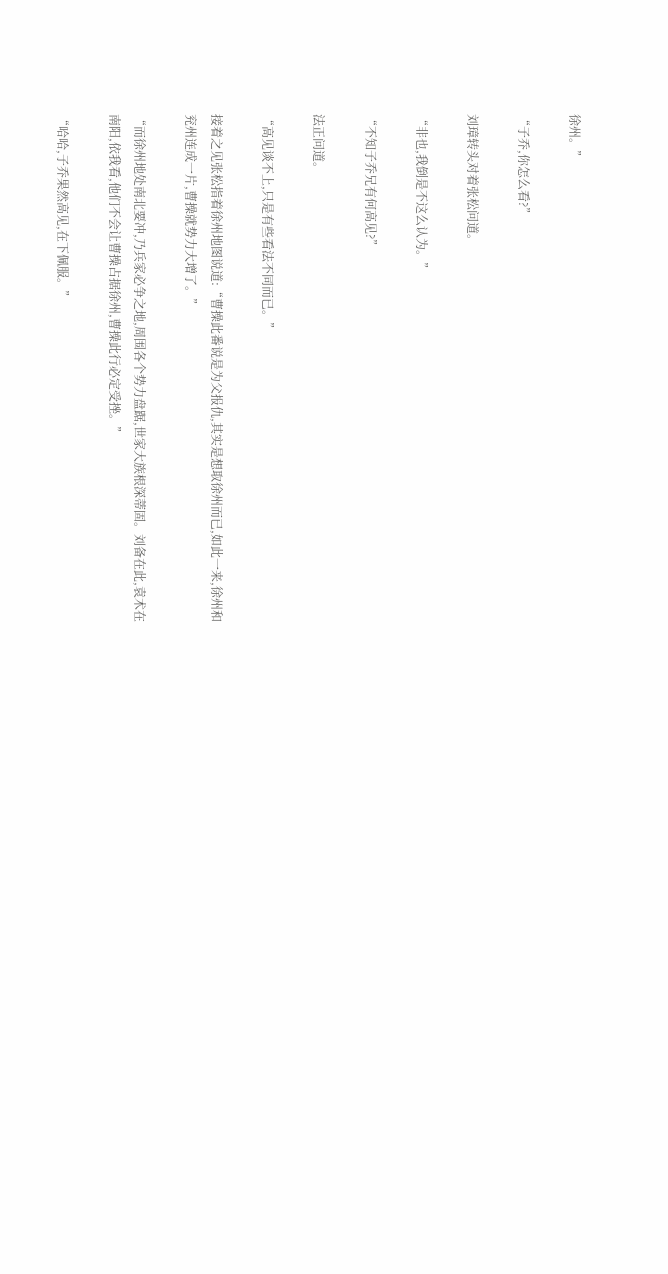徐州。”

“子乔,你怎么看?”

刘璋转头对着张松问道。

“非也,我倒是不这么认为。”

“不知子乔兄有何高见?”

法正问道。

“高见谈不上,只是有些看法不同而已。”

接着之见张松指着徐州地图说道:“曹操此番说是为父报仇,其实是想取徐州而已,如此一来,徐州和兖州连成一片,曹操就势力大增了。”

“而徐州地处南北要冲,乃兵家必争之地,周围各个势力盘踞,世家大族根深蒂固。刘备在此,袁术在南阳,依我看,他们不会让曹操占据徐州,曹操此行必定受挫。”

“哈哈,子乔果然高见,在下佩服。”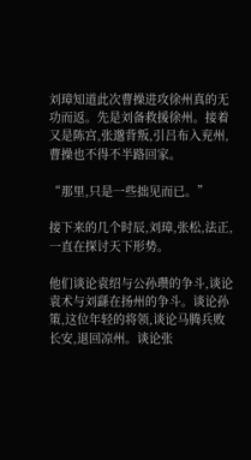刘璋知道此次曹操进攻徐州真的无功而返。先是刘备救援徐州。接着又是陈宫,张邈背叛,引吕布入兖州,曹操也不得不半路回家。

“那里,只是一些拙见而已。”

接下来的几个时辰,刘璋,张松,法正,一直在探讨天下形势。

他们谈论袁绍与公孙瓒的争斗,谈论袁术与刘繇在扬州的争斗。谈论孙策,这位年轻的将领,谈论马腾兵败长安,退回凉州。谈论张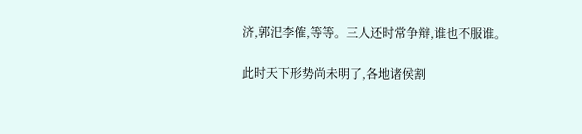济,郭汜李傕,等等。三人还时常争辩,谁也不服谁。

此时天下形势尚未明了,各地诸侯割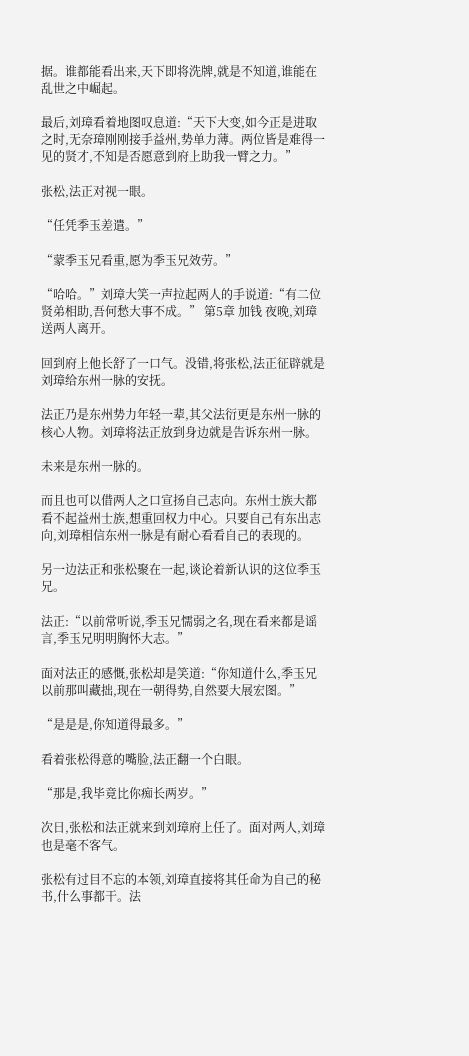据。谁都能看出来,天下即将洗牌,就是不知道,谁能在乱世之中崛起。

最后,刘璋看着地图叹息道:“天下大变,如今正是进取之时,无奈璋刚刚接手益州,势单力薄。两位皆是难得一见的贤才,不知是否愿意到府上助我一臂之力。”

张松,法正对视一眼。

“任凭季玉差遣。”

“蒙季玉兄看重,愿为季玉兄效劳。”

“哈哈。”刘璋大笑一声拉起两人的手说道:“有二位贤弟相助,吾何愁大事不成。” 第5章 加钱 夜晚,刘璋送两人离开。

回到府上他长舒了一口气。没错,将张松,法正征辟就是刘璋给东州一脉的安抚。

法正乃是东州势力年轻一辈,其父法衍更是东州一脉的核心人物。刘璋将法正放到身边就是告诉东州一脉。

未来是东州一脉的。

而且也可以借两人之口宣扬自己志向。东州士族大都看不起益州士族,想重回权力中心。只要自己有东出志向,刘璋相信东州一脉是有耐心看看自己的表现的。

另一边法正和张松聚在一起,谈论着新认识的这位季玉兄。

法正:“以前常听说,季玉兄懦弱之名,现在看来都是谣言,季玉兄明明胸怀大志。”

面对法正的感慨,张松却是笑道:“你知道什么,季玉兄以前那叫藏拙,现在一朝得势,自然要大展宏图。”

“是是是,你知道得最多。”

看着张松得意的嘴脸,法正翻一个白眼。

“那是,我毕竟比你痴长两岁。”

次日,张松和法正就来到刘璋府上任了。面对两人,刘璋也是毫不客气。

张松有过目不忘的本领,刘璋直接将其任命为自己的秘书,什么事都干。法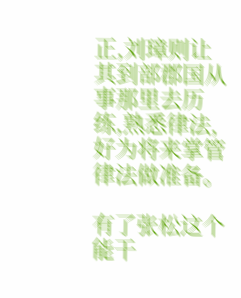正,刘璋则让其到部郡国从事那里去历练,熟悉律法,好为将来掌管律法做准备。

有了张松这个能干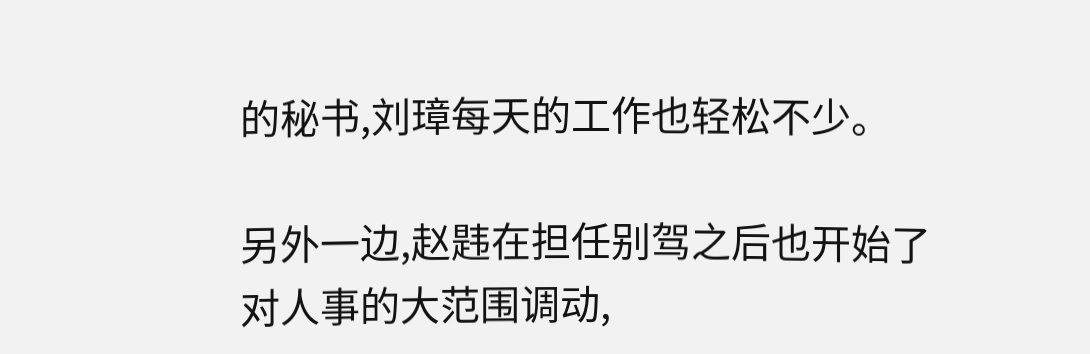的秘书,刘璋每天的工作也轻松不少。

另外一边,赵韪在担任别驾之后也开始了对人事的大范围调动,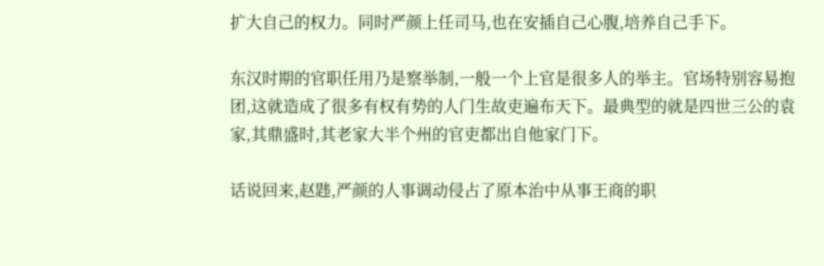扩大自己的权力。同时严颜上任司马,也在安插自己心腹,培养自己手下。

东汉时期的官职任用乃是察举制,一般一个上官是很多人的举主。官场特别容易抱团,这就造成了很多有权有势的人门生故吏遍布天下。最典型的就是四世三公的袁家,其鼎盛时,其老家大半个州的官吏都出自他家门下。

话说回来,赵韪,严颜的人事调动侵占了原本治中从事王商的职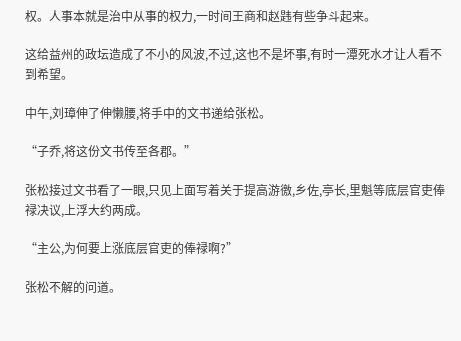权。人事本就是治中从事的权力,一时间王商和赵韪有些争斗起来。

这给益州的政坛造成了不小的风波,不过,这也不是坏事,有时一潭死水才让人看不到希望。

中午,刘璋伸了伸懒腰,将手中的文书递给张松。

“子乔,将这份文书传至各郡。”

张松接过文书看了一眼,只见上面写着关于提高游徼,乡佐,亭长,里魁等底层官吏俸禄决议,上浮大约两成。

“主公,为何要上涨底层官吏的俸禄啊?”

张松不解的问道。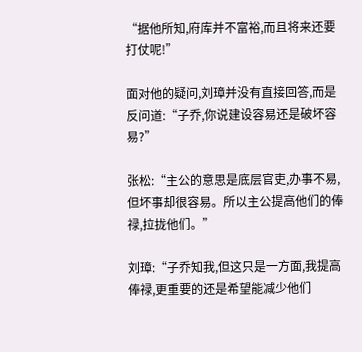“据他所知,府库并不富裕,而且将来还要打仗呢!”

面对他的疑问,刘璋并没有直接回答,而是反问道:“子乔,你说建设容易还是破坏容易?”

张松:“主公的意思是底层官吏,办事不易,但坏事却很容易。所以主公提高他们的俸禄,拉拢他们。”

刘璋:“子乔知我,但这只是一方面,我提高俸禄,更重要的还是希望能减少他们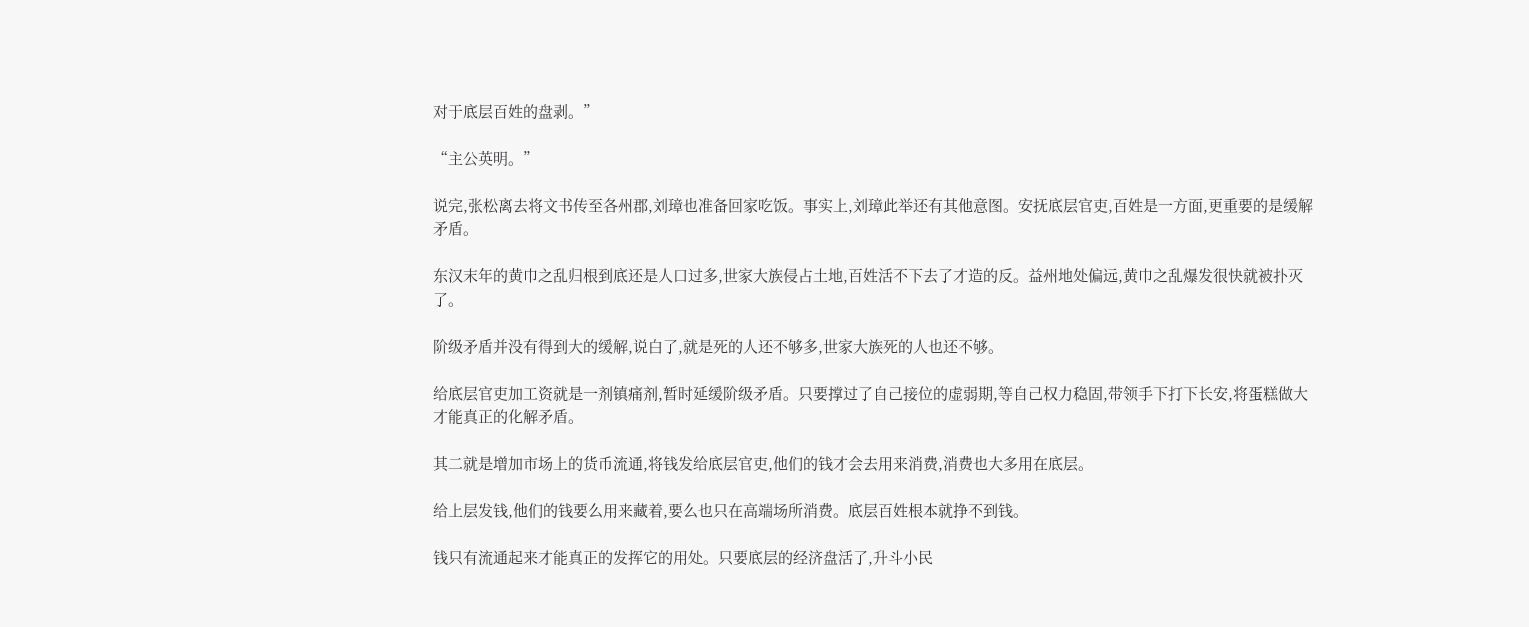对于底层百姓的盘剥。”

“主公英明。”

说完,张松离去将文书传至各州郡,刘璋也准备回家吃饭。事实上,刘璋此举还有其他意图。安抚底层官吏,百姓是一方面,更重要的是缓解矛盾。

东汉末年的黄巾之乱归根到底还是人口过多,世家大族侵占土地,百姓活不下去了才造的反。益州地处偏远,黄巾之乱爆发很快就被扑灭了。

阶级矛盾并没有得到大的缓解,说白了,就是死的人还不够多,世家大族死的人也还不够。

给底层官吏加工资就是一剂镇痛剂,暂时延缓阶级矛盾。只要撑过了自己接位的虚弱期,等自己权力稳固,带领手下打下长安,将蛋糕做大才能真正的化解矛盾。

其二就是增加市场上的货币流通,将钱发给底层官吏,他们的钱才会去用来消费,消费也大多用在底层。

给上层发钱,他们的钱要么用来藏着,要么也只在高端场所消费。底层百姓根本就挣不到钱。

钱只有流通起来才能真正的发挥它的用处。只要底层的经济盘活了,升斗小民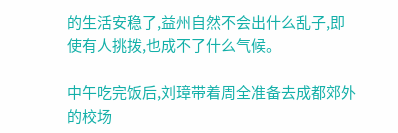的生活安稳了,益州自然不会出什么乱子,即使有人挑拨,也成不了什么气候。

中午吃完饭后,刘璋带着周全准备去成都郊外的校场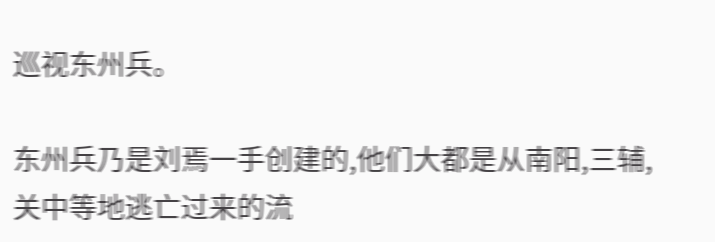巡视东州兵。

东州兵乃是刘焉一手创建的,他们大都是从南阳,三辅,关中等地逃亡过来的流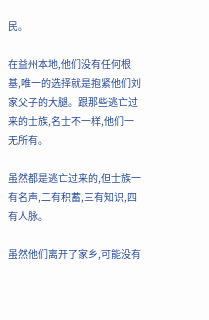民。

在益州本地,他们没有任何根基,唯一的选择就是抱紧他们刘家父子的大腿。跟那些逃亡过来的士族,名士不一样,他们一无所有。

虽然都是逃亡过来的,但士族一有名声,二有积蓄,三有知识,四有人脉。

虽然他们离开了家乡,可能没有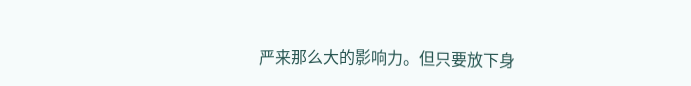严来那么大的影响力。但只要放下身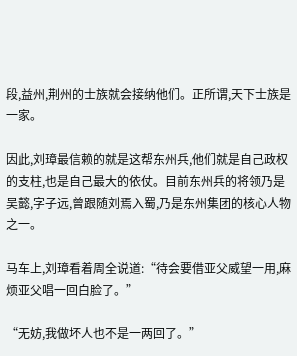段,益州,荆州的士族就会接纳他们。正所谓,天下士族是一家。

因此,刘璋最信赖的就是这帮东州兵,他们就是自己政权的支柱,也是自己最大的依仗。目前东州兵的将领乃是吴懿,字子远,曾跟随刘焉入蜀,乃是东州集团的核心人物之一。

马车上,刘璋看着周全说道:“待会要借亚父威望一用,麻烦亚父唱一回白脸了。”

“无妨,我做坏人也不是一两回了。”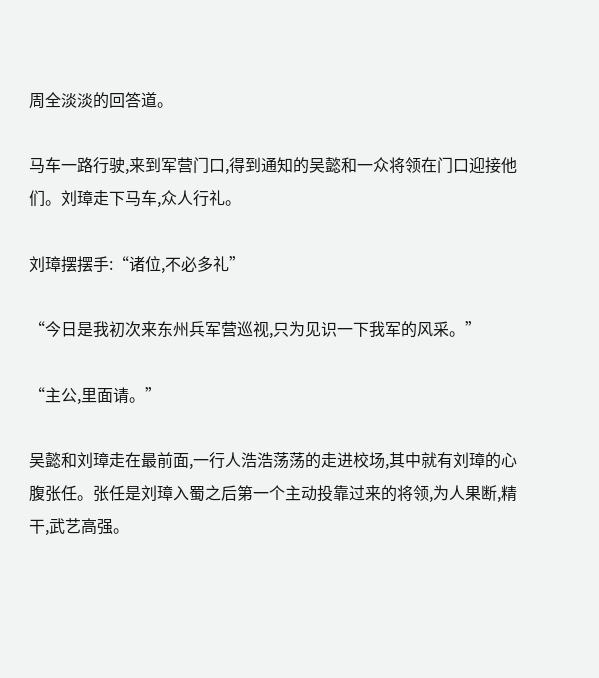周全淡淡的回答道。

马车一路行驶,来到军营门口,得到通知的吴懿和一众将领在门口迎接他们。刘璋走下马车,众人行礼。

刘璋摆摆手:“诸位,不必多礼”

“今日是我初次来东州兵军营巡视,只为见识一下我军的风采。”

“主公,里面请。”

吴懿和刘璋走在最前面,一行人浩浩荡荡的走进校场,其中就有刘璋的心腹张任。张任是刘璋入蜀之后第一个主动投靠过来的将领,为人果断,精干,武艺高强。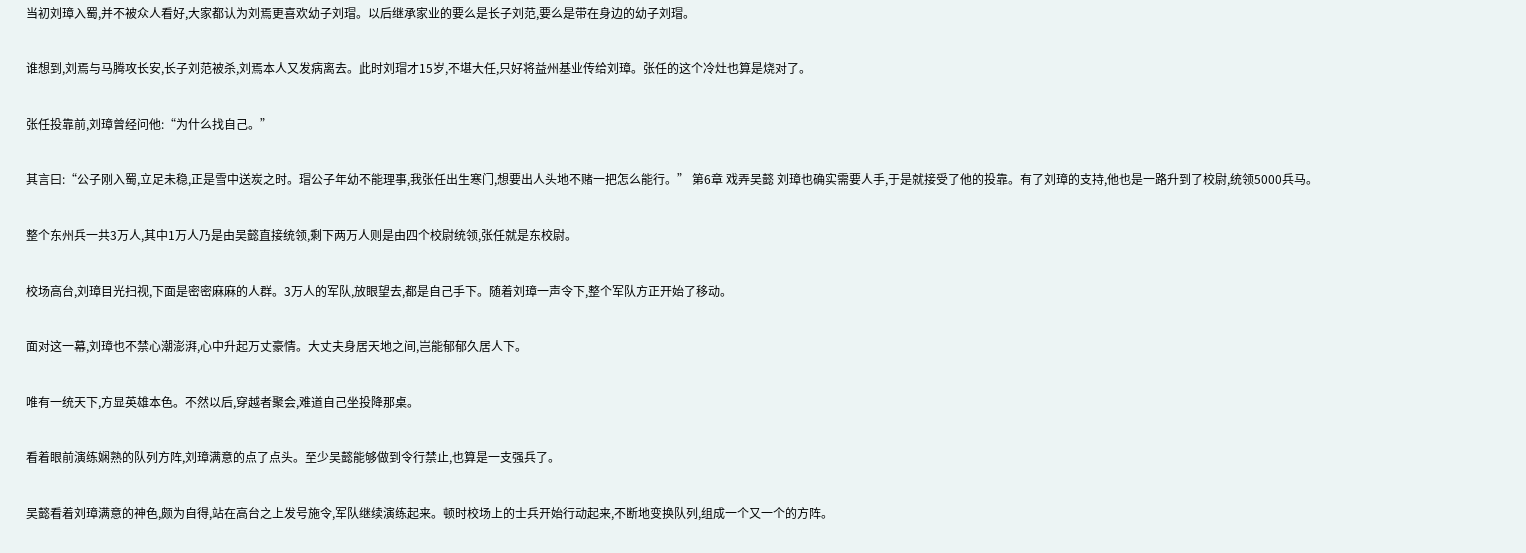当初刘璋入蜀,并不被众人看好,大家都认为刘焉更喜欢幼子刘瑁。以后继承家业的要么是长子刘范,要么是带在身边的幼子刘瑁。

谁想到,刘焉与马腾攻长安,长子刘范被杀,刘焉本人又发病离去。此时刘瑁才15岁,不堪大任,只好将益州基业传给刘璋。张任的这个冷灶也算是烧对了。

张任投靠前,刘璋曾经问他:“为什么找自己。”

其言曰:“公子刚入蜀,立足未稳,正是雪中送炭之时。瑁公子年幼不能理事,我张任出生寒门,想要出人头地不赌一把怎么能行。” 第6章 戏弄吴懿 刘璋也确实需要人手,于是就接受了他的投靠。有了刘璋的支持,他也是一路升到了校尉,统领5000兵马。

整个东州兵一共3万人,其中1万人乃是由吴懿直接统领,剩下两万人则是由四个校尉统领,张任就是东校尉。

校场高台,刘璋目光扫视,下面是密密麻麻的人群。3万人的军队,放眼望去,都是自己手下。随着刘璋一声令下,整个军队方正开始了移动。

面对这一幕,刘璋也不禁心潮澎湃,心中升起万丈豪情。大丈夫身居天地之间,岂能郁郁久居人下。

唯有一统天下,方显英雄本色。不然以后,穿越者聚会,难道自己坐投降那桌。

看着眼前演练娴熟的队列方阵,刘璋满意的点了点头。至少吴懿能够做到令行禁止,也算是一支强兵了。

吴懿看着刘璋满意的神色,颇为自得,站在高台之上发号施令,军队继续演练起来。顿时校场上的士兵开始行动起来,不断地变换队列,组成一个又一个的方阵。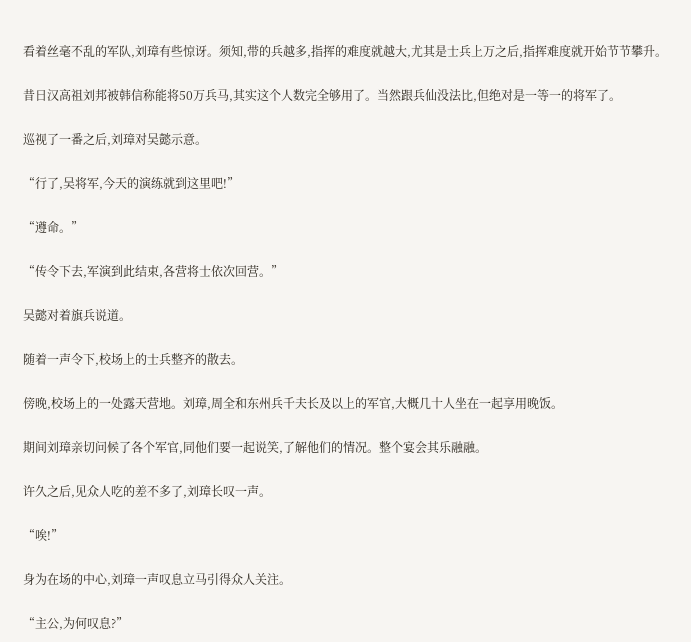看着丝毫不乱的军队,刘璋有些惊讶。须知,带的兵越多,指挥的难度就越大,尤其是士兵上万之后,指挥难度就开始节节攀升。

昔日汉高祖刘邦被韩信称能将50万兵马,其实这个人数完全够用了。当然跟兵仙没法比,但绝对是一等一的将军了。

巡视了一番之后,刘璋对吴懿示意。

“行了,吴将军,今天的演练就到这里吧!”

“遵命。”

“传令下去,军演到此结束,各营将士依次回营。”

吴懿对着旗兵说道。

随着一声令下,校场上的士兵整齐的散去。

傍晚,校场上的一处露天营地。刘璋,周全和东州兵千夫长及以上的军官,大概几十人坐在一起享用晚饭。

期间刘璋亲切问候了各个军官,同他们要一起说笑,了解他们的情况。整个宴会其乐融融。

许久之后,见众人吃的差不多了,刘璋长叹一声。

“唉!”

身为在场的中心,刘璋一声叹息立马引得众人关注。

“主公,为何叹息?”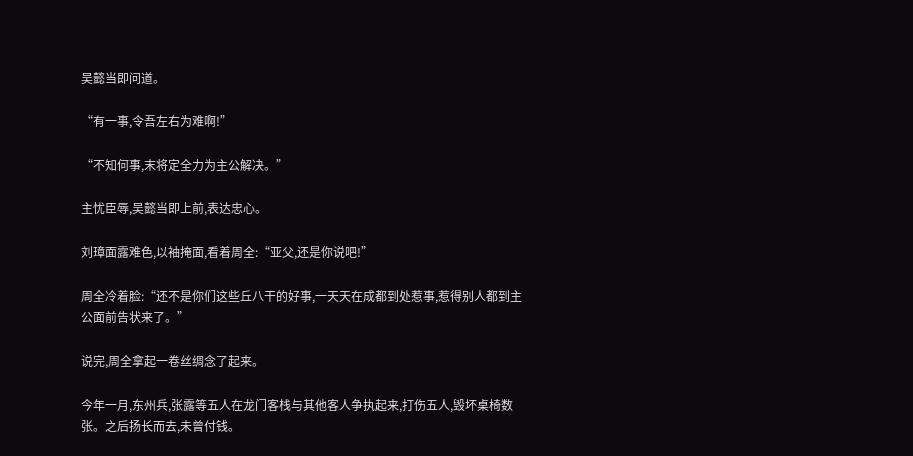吴懿当即问道。

“有一事,令吾左右为难啊!”

“不知何事,末将定全力为主公解决。”

主忧臣辱,吴懿当即上前,表达忠心。

刘璋面露难色,以袖掩面,看着周全:“亚父,还是你说吧!”

周全冷着脸:“还不是你们这些丘八干的好事,一天天在成都到处惹事,惹得别人都到主公面前告状来了。”

说完,周全拿起一卷丝绸念了起来。

今年一月,东州兵,张露等五人在龙门客栈与其他客人争执起来,打伤五人,毁坏桌椅数张。之后扬长而去,未曾付钱。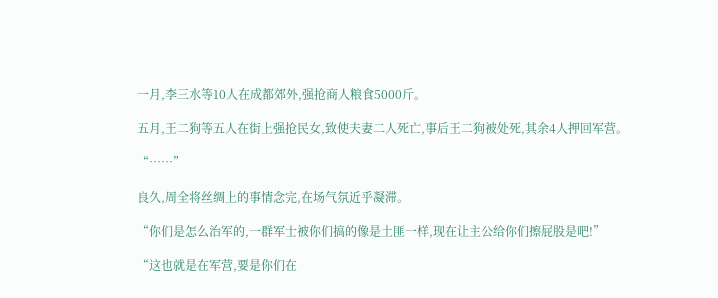一月,李三水等10人在成都郊外,强抢商人粮食5000斤。

五月,王二狗等五人在街上强抢民女,致使夫妻二人死亡,事后王二狗被处死,其余4人押回军营。

“……”

良久,周全将丝绸上的事情念完,在场气氛近乎凝滞。

“你们是怎么治军的,一群军士被你们搞的像是土匪一样,现在让主公给你们擦屁股是吧!”

“这也就是在军营,要是你们在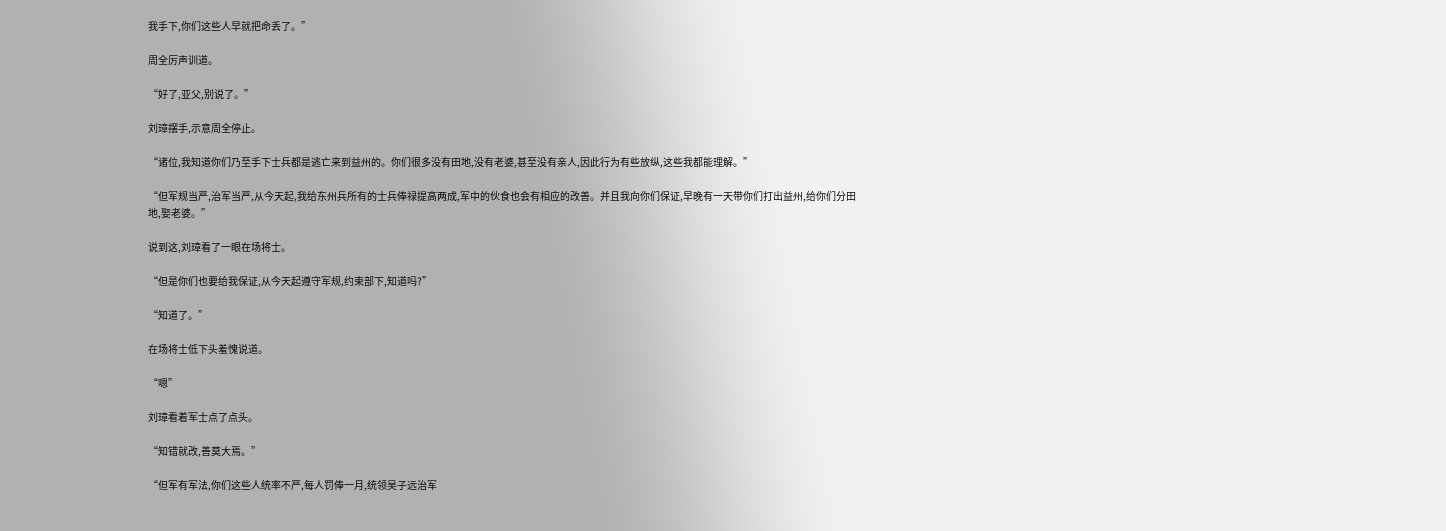我手下,你们这些人早就把命丢了。”

周全厉声训道。

“好了,亚父,别说了。”

刘璋摆手,示意周全停止。

“诸位,我知道你们乃至手下士兵都是逃亡来到益州的。你们很多没有田地,没有老婆,甚至没有亲人,因此行为有些放纵,这些我都能理解。”

“但军规当严,治军当严,从今天起,我给东州兵所有的士兵俸禄提高两成,军中的伙食也会有相应的改善。并且我向你们保证,早晚有一天带你们打出益州,给你们分田地,娶老婆。”

说到这,刘璋看了一眼在场将士。

“但是你们也要给我保证,从今天起遵守军规,约束部下,知道吗?”

“知道了。”

在场将士低下头羞愧说道。

“嗯”

刘璋看着军士点了点头。

“知错就改,善莫大焉。”

“但军有军法,你们这些人统率不严,每人罚俸一月,统领吴子远治军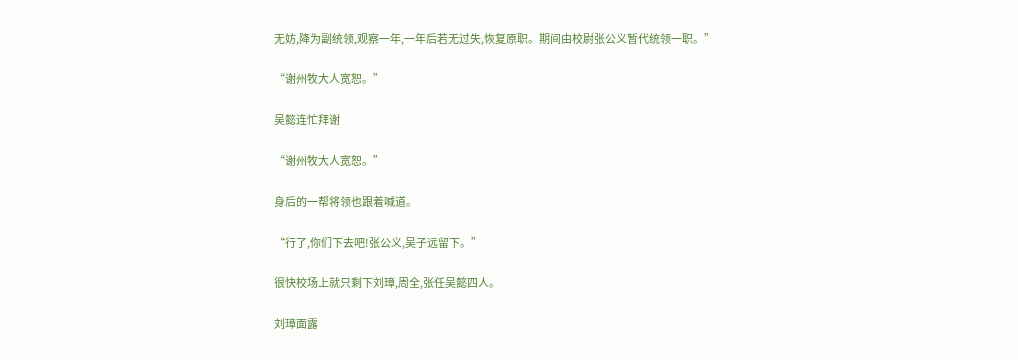无妨,降为副统领,观察一年,一年后若无过失,恢复原职。期间由校尉张公义暂代统领一职。”

“谢州牧大人宽恕。”

吴懿连忙拜谢

“谢州牧大人宽恕。”

身后的一帮将领也跟着喊道。

“行了,你们下去吧!张公义,吴子远留下。”

很快校场上就只剩下刘璋,周全,张任吴懿四人。

刘璋面露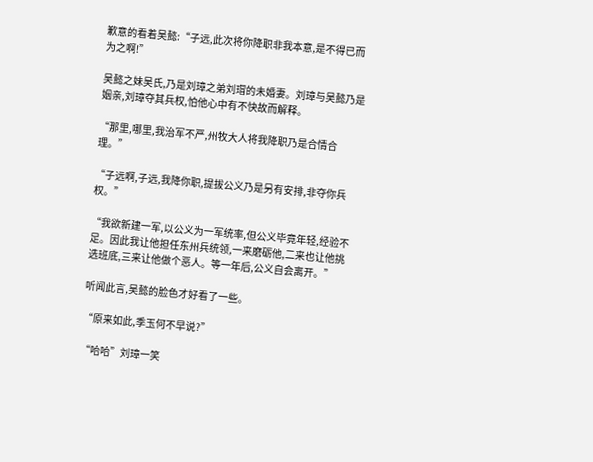歉意的看着吴懿:“子远,此次将你降职非我本意,是不得已而为之啊!”

吴懿之妹吴氏,乃是刘璋之弟刘瑁的未婚妻。刘璋与吴懿乃是姻亲,刘璋夺其兵权,怕他心中有不快故而解释。

“那里,哪里,我治军不严,州牧大人将我降职乃是合情合理。”

“子远啊,子远,我降你职,提拔公义乃是另有安排,非夺你兵权。”

“我欲新建一军,以公义为一军统率,但公义毕竟年轻,经验不足。因此我让他担任东州兵统领,一来磨砺他,二来也让他挑选班底,三来让他做个恶人。等一年后,公义自会离开。”

听闻此言,吴懿的脸色才好看了一些。

“原来如此,季玉何不早说?”

“哈哈”刘璋一笑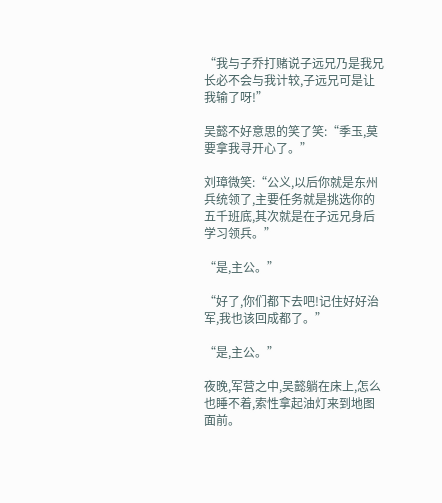“我与子乔打赌说子远兄乃是我兄长必不会与我计较,子远兄可是让我输了呀!”

吴懿不好意思的笑了笑:“季玉,莫要拿我寻开心了。”

刘璋微笑:“公义,以后你就是东州兵统领了,主要任务就是挑选你的五千班底,其次就是在子远兄身后学习领兵。”

“是,主公。”

“好了,你们都下去吧!记住好好治军,我也该回成都了。”

“是,主公。”

夜晚,军营之中,吴懿躺在床上,怎么也睡不着,索性拿起油灯来到地图面前。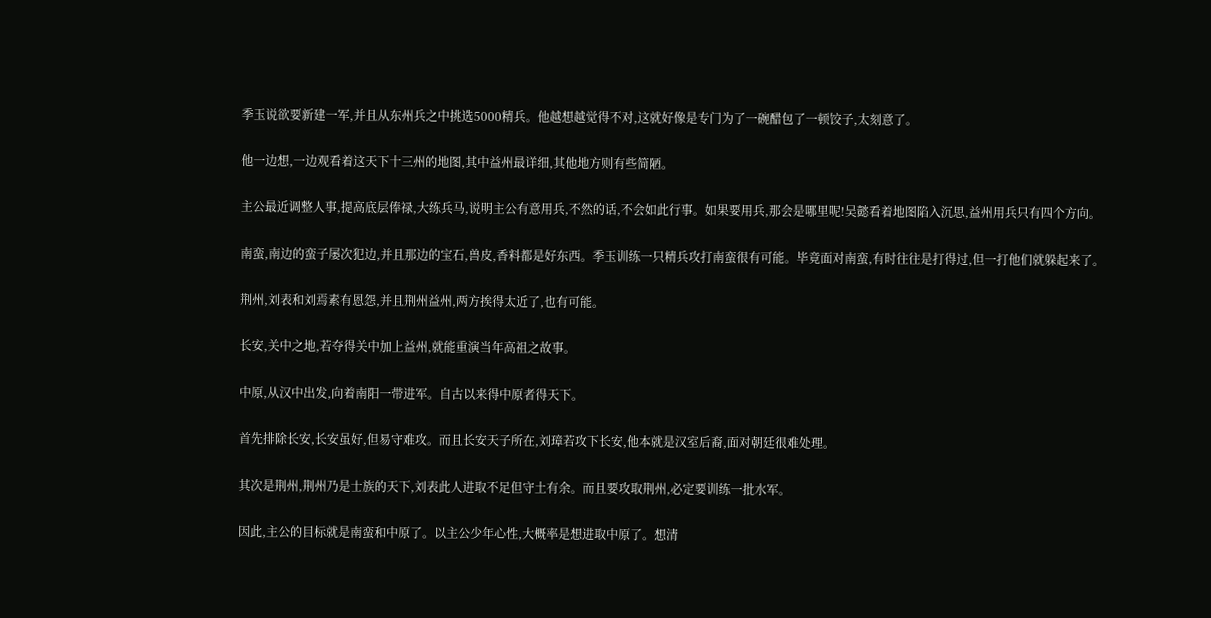季玉说欲要新建一军,并且从东州兵之中挑选5000精兵。他越想越觉得不对,这就好像是专门为了一碗醋包了一顿饺子,太刻意了。

他一边想,一边观看着这天下十三州的地图,其中益州最详细,其他地方则有些简陋。

主公最近调整人事,提高底层俸禄,大练兵马,说明主公有意用兵,不然的话,不会如此行事。如果要用兵,那会是哪里呢!吴懿看着地图陷入沉思,益州用兵只有四个方向。

南蛮,南边的蛮子屡次犯边,并且那边的宝石,兽皮,香料都是好东西。季玉训练一只精兵攻打南蛮很有可能。毕竟面对南蛮,有时往往是打得过,但一打他们就躲起来了。

荆州,刘表和刘焉素有恩怨,并且荆州益州,两方挨得太近了,也有可能。

长安,关中之地,若夺得关中加上益州,就能重演当年高祖之故事。

中原,从汉中出发,向着南阳一带进军。自古以来得中原者得天下。

首先排除长安,长安虽好,但易守难攻。而且长安天子所在,刘璋若攻下长安,他本就是汉室后裔,面对朝廷很难处理。

其次是荆州,荆州乃是士族的天下,刘表此人进取不足但守土有余。而且要攻取荆州,必定要训练一批水军。

因此,主公的目标就是南蛮和中原了。以主公少年心性,大概率是想进取中原了。想清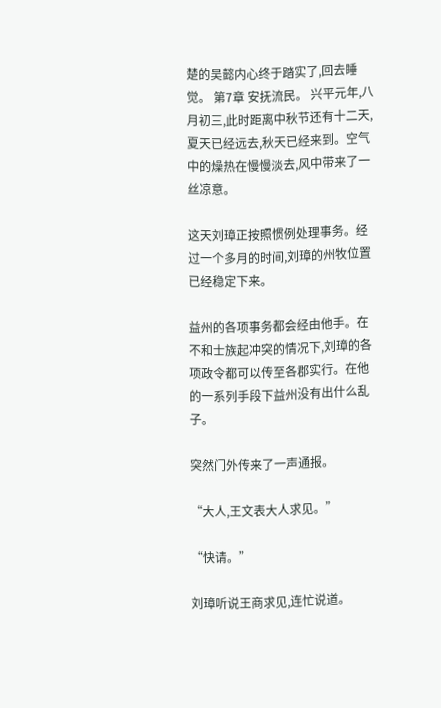楚的吴懿内心终于踏实了,回去睡觉。 第7章 安抚流民。 兴平元年,八月初三,此时距离中秋节还有十二天,夏天已经远去,秋天已经来到。空气中的燥热在慢慢淡去,风中带来了一丝凉意。

这天刘璋正按照惯例处理事务。经过一个多月的时间,刘璋的州牧位置已经稳定下来。

益州的各项事务都会经由他手。在不和士族起冲突的情况下,刘璋的各项政令都可以传至各郡实行。在他的一系列手段下益州没有出什么乱子。

突然门外传来了一声通报。

“大人,王文表大人求见。”

“快请。”

刘璋听说王商求见,连忙说道。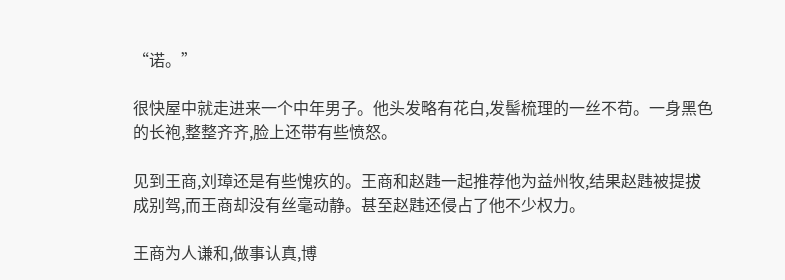“诺。”

很快屋中就走进来一个中年男子。他头发略有花白,发髻梳理的一丝不苟。一身黑色的长袍,整整齐齐,脸上还带有些愤怒。

见到王商,刘璋还是有些愧疚的。王商和赵韪一起推荐他为益州牧,结果赵韪被提拔成别驾,而王商却没有丝毫动静。甚至赵韪还侵占了他不少权力。

王商为人谦和,做事认真,博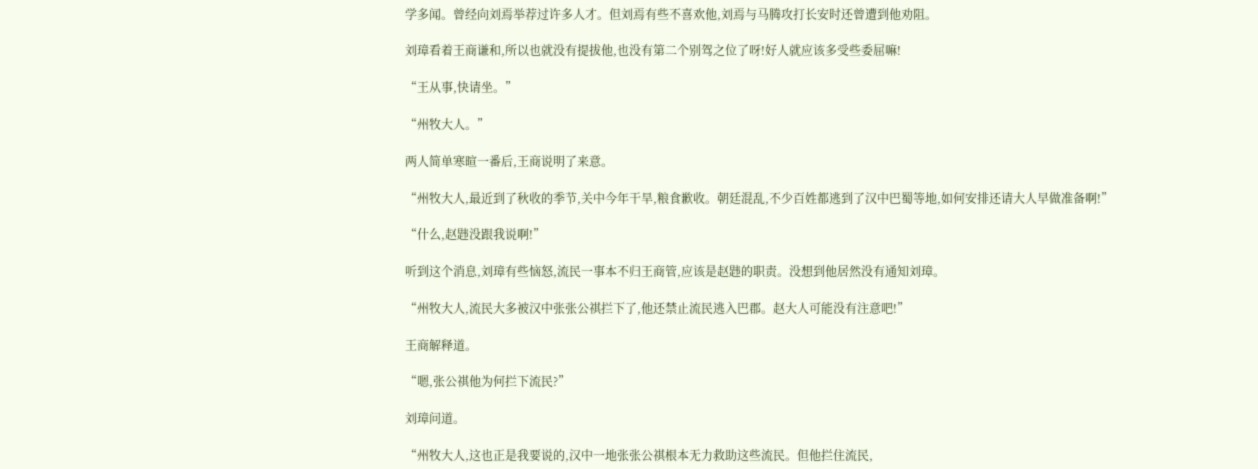学多闻。曾经向刘焉举荐过许多人才。但刘焉有些不喜欢他,刘焉与马腾攻打长安时还曾遭到他劝阻。

刘璋看着王商谦和,所以也就没有提拔他,也没有第二个别驾之位了呀!好人就应该多受些委屈嘛!

“王从事,快请坐。”

“州牧大人。”

两人简单寒暄一番后,王商说明了来意。

“州牧大人,最近到了秋收的季节,关中今年干旱,粮食歉收。朝廷混乱,不少百姓都逃到了汉中巴蜀等地,如何安排还请大人早做准备啊!”

“什么,赵韪没跟我说啊!”

听到这个消息,刘璋有些恼怒,流民一事本不归王商管,应该是赵韪的职责。没想到他居然没有通知刘璋。

“州牧大人,流民大多被汉中张张公祺拦下了,他还禁止流民逃入巴郡。赵大人可能没有注意吧!”

王商解释道。

“嗯,张公祺他为何拦下流民?”

刘璋问道。

“州牧大人,这也正是我要说的,汉中一地张张公祺根本无力救助这些流民。但他拦住流民,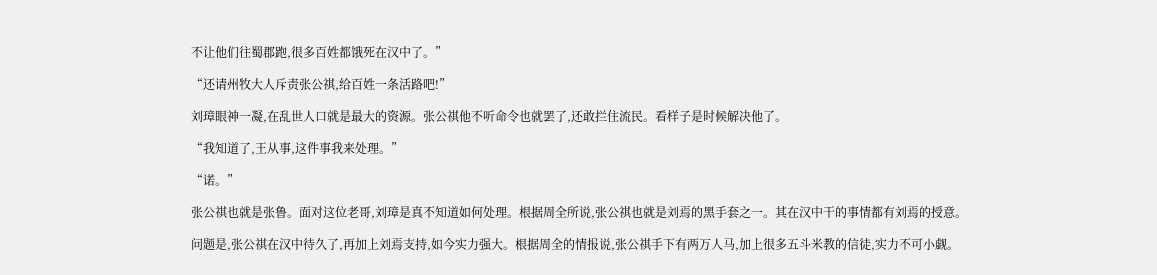不让他们往蜀郡跑,很多百姓都饿死在汉中了。”

“还请州牧大人斥责张公祺,给百姓一条活路吧!”

刘璋眼神一凝,在乱世人口就是最大的资源。张公祺他不听命令也就罢了,还敢拦住流民。看样子是时候解决他了。

“我知道了,王从事,这件事我来处理。”

“诺。”

张公祺也就是张鲁。面对这位老哥,刘璋是真不知道如何处理。根据周全所说,张公祺也就是刘焉的黑手套之一。其在汉中干的事情都有刘焉的授意。

问题是,张公祺在汉中待久了,再加上刘焉支持,如今实力强大。根据周全的情报说,张公祺手下有两万人马,加上很多五斗米教的信徒,实力不可小觑。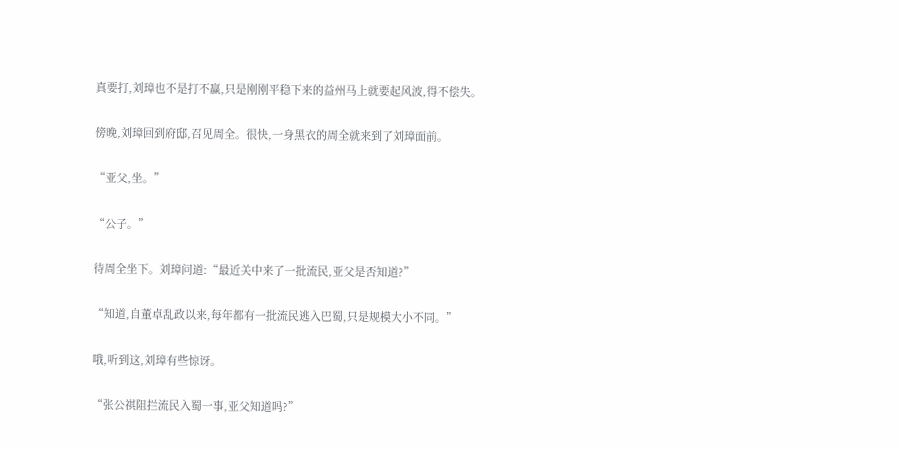真要打,刘璋也不是打不赢,只是刚刚平稳下来的益州马上就要起风波,得不偿失。

傍晚,刘璋回到府邸,召见周全。很快,一身黑衣的周全就来到了刘璋面前。

“亚父,坐。”

“公子。”

待周全坐下。刘璋问道:“最近关中来了一批流民,亚父是否知道?”

“知道,自董卓乱政以来,每年都有一批流民逃入巴蜀,只是规模大小不同。”

哦,听到这,刘璋有些惊讶。

“张公祺阻拦流民入蜀一事,亚父知道吗?”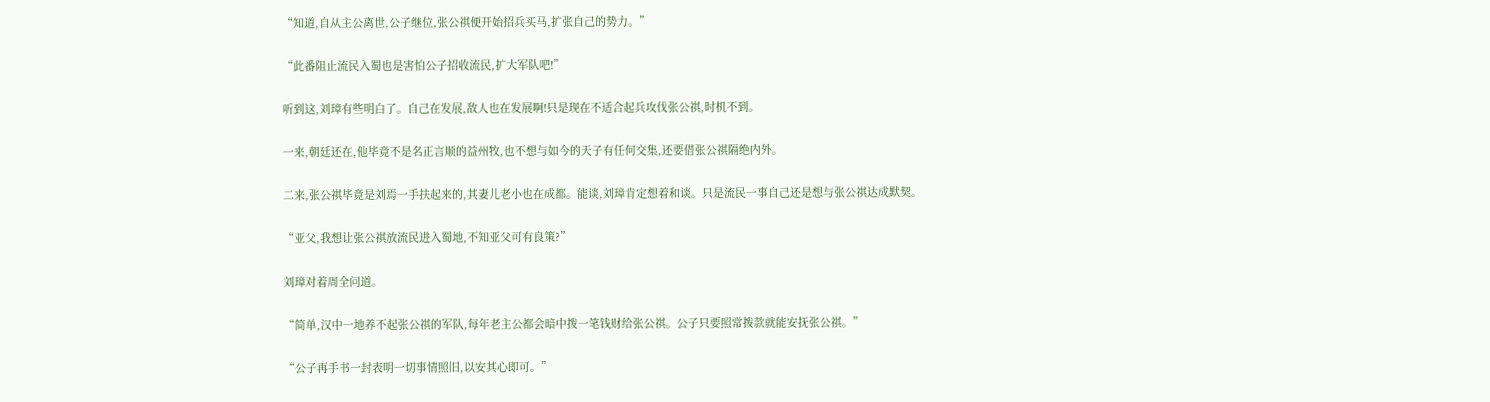“知道,自从主公离世,公子继位,张公祺便开始招兵买马,扩张自己的势力。”

“此番阻止流民入蜀也是害怕公子招收流民,扩大军队吧!”

听到这,刘璋有些明白了。自己在发展,敌人也在发展啊!只是现在不适合起兵攻伐张公祺,时机不到。

一来,朝廷还在,他毕竟不是名正言顺的益州牧,也不想与如今的天子有任何交集,还要借张公祺隔绝内外。

二来,张公祺毕竟是刘焉一手扶起来的,其妻儿老小也在成都。能谈,刘璋肯定想着和谈。只是流民一事自己还是想与张公祺达成默契。

“亚父,我想让张公祺放流民进入蜀地,不知亚父可有良策?”

刘璋对着周全问道。

“简单,汉中一地养不起张公祺的军队,每年老主公都会暗中拨一笔钱财给张公祺。公子只要照常拨款就能安抚张公祺。”

“公子再手书一封表明一切事情照旧,以安其心即可。”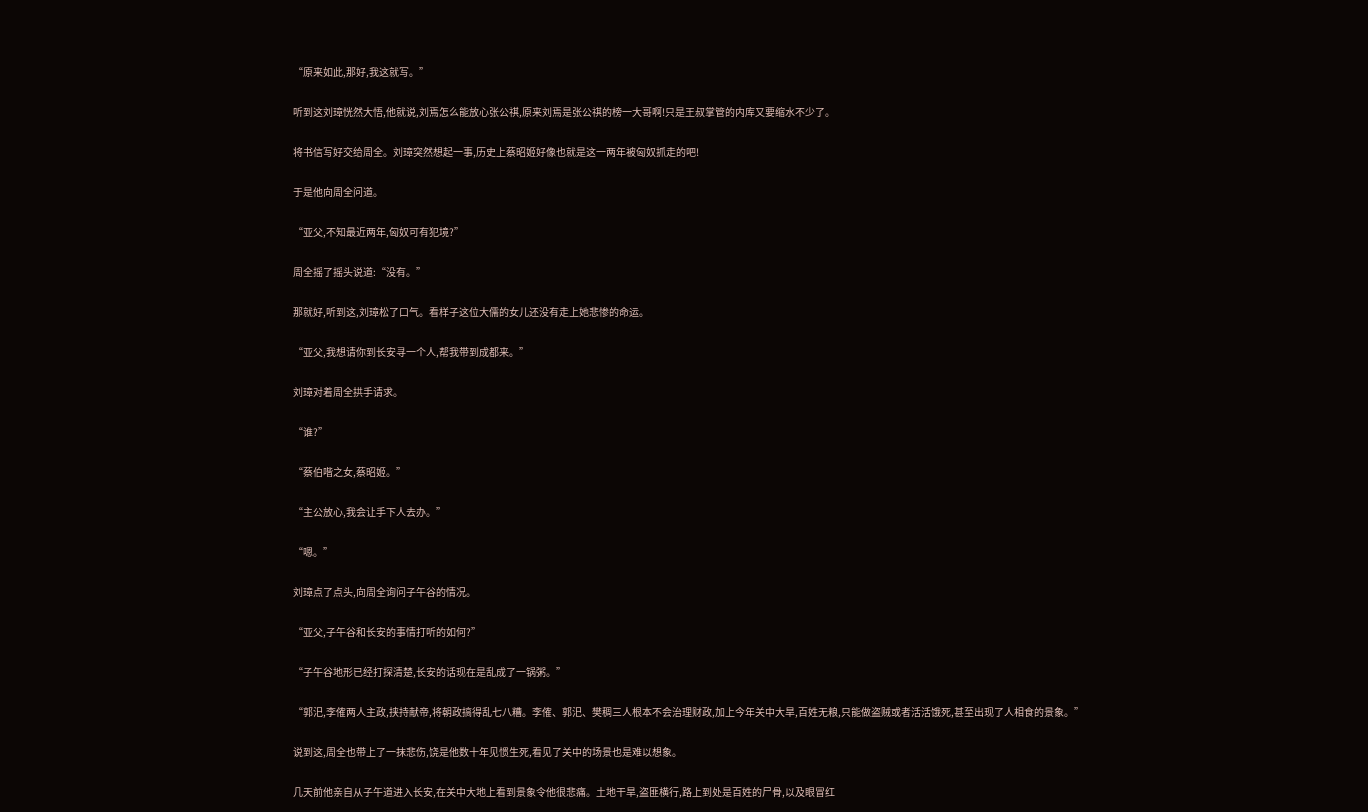“原来如此,那好,我这就写。”

听到这刘璋恍然大悟,他就说,刘焉怎么能放心张公祺,原来刘焉是张公祺的榜一大哥啊!只是王叔掌管的内库又要缩水不少了。

将书信写好交给周全。刘璋突然想起一事,历史上蔡昭姬好像也就是这一两年被匈奴抓走的吧!

于是他向周全问道。

“亚父,不知最近两年,匈奴可有犯境?”

周全摇了摇头说道:“没有。”

那就好,听到这,刘璋松了口气。看样子这位大儒的女儿还没有走上她悲惨的命运。

“亚父,我想请你到长安寻一个人,帮我带到成都来。”

刘璋对着周全拱手请求。

“谁?”

“蔡伯喈之女,蔡昭姬。”

“主公放心,我会让手下人去办。”

“嗯。”

刘璋点了点头,向周全询问子午谷的情况。

“亚父,子午谷和长安的事情打听的如何?”

“子午谷地形已经打探清楚,长安的话现在是乱成了一锅粥。”

“郭汜,李傕两人主政,挟持献帝,将朝政搞得乱七八糟。李傕、郭汜、樊稠三人根本不会治理财政,加上今年关中大旱,百姓无粮,只能做盗贼或者活活饿死,甚至出现了人相食的景象。”

说到这,周全也带上了一抹悲伤,饶是他数十年见惯生死,看见了关中的场景也是难以想象。

几天前他亲自从子午道进入长安,在关中大地上看到景象令他很悲痛。土地干旱,盗匪横行,路上到处是百姓的尸骨,以及眼冒红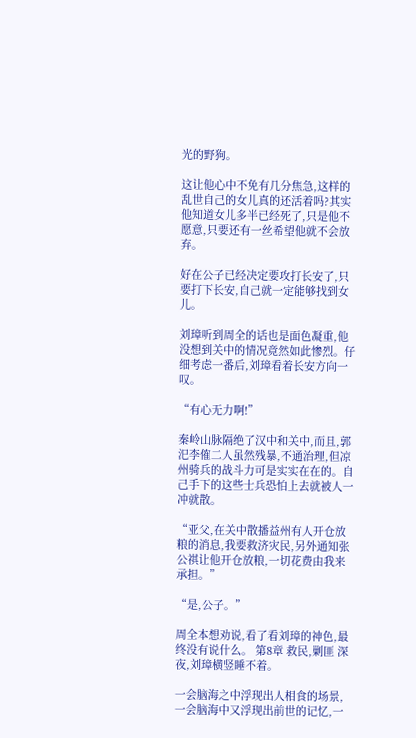光的野狗。

这让他心中不免有几分焦急,这样的乱世自己的女儿真的还活着吗?其实他知道女儿多半已经死了,只是他不愿意,只要还有一丝希望他就不会放弃。

好在公子已经决定要攻打长安了,只要打下长安,自己就一定能够找到女儿。

刘璋听到周全的话也是面色凝重,他没想到关中的情况竟然如此惨烈。仔细考虑一番后,刘璋看着长安方向一叹。

“有心无力啊!”

秦岭山脉隔绝了汉中和关中,而且,郭汜李傕二人虽然残暴,不通治理,但凉州骑兵的战斗力可是实实在在的。自己手下的这些士兵恐怕上去就被人一冲就散。

“亚父,在关中散播益州有人开仓放粮的消息,我要救济灾民,另外通知张公祺让他开仓放粮,一切花费由我来承担。”

“是,公子。”

周全本想劝说,看了看刘璋的神色,最终没有说什么。 第8章 救民,剿匪 深夜,刘璋横竖睡不着。

一会脑海之中浮现出人相食的场景,一会脑海中又浮现出前世的记忆,一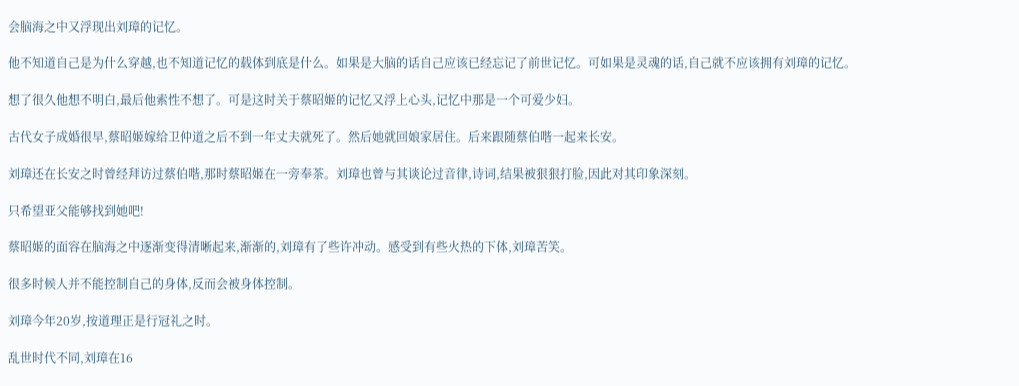会脑海之中又浮现出刘璋的记忆。

他不知道自己是为什么穿越,也不知道记忆的载体到底是什么。如果是大脑的话自己应该已经忘记了前世记忆。可如果是灵魂的话,自己就不应该拥有刘璋的记忆。

想了很久他想不明白,最后他索性不想了。可是这时关于蔡昭姬的记忆又浮上心头,记忆中那是一个可爱少妇。

古代女子成婚很早,蔡昭姬嫁给卫仲道之后不到一年丈夫就死了。然后她就回娘家居住。后来跟随蔡伯喈一起来长安。

刘璋还在长安之时曾经拜访过蔡伯喈,那时蔡昭姬在一旁奉茶。刘璋也曾与其谈论过音律,诗词,结果被狠狠打脸,因此对其印象深刻。

只希望亚父能够找到她吧!

蔡昭姬的面容在脑海之中逐渐变得清晰起来,渐渐的,刘璋有了些许冲动。感受到有些火热的下体,刘璋苦笑。

很多时候人并不能控制自己的身体,反而会被身体控制。

刘璋今年20岁,按道理正是行冠礼之时。

乱世时代不同,刘璋在16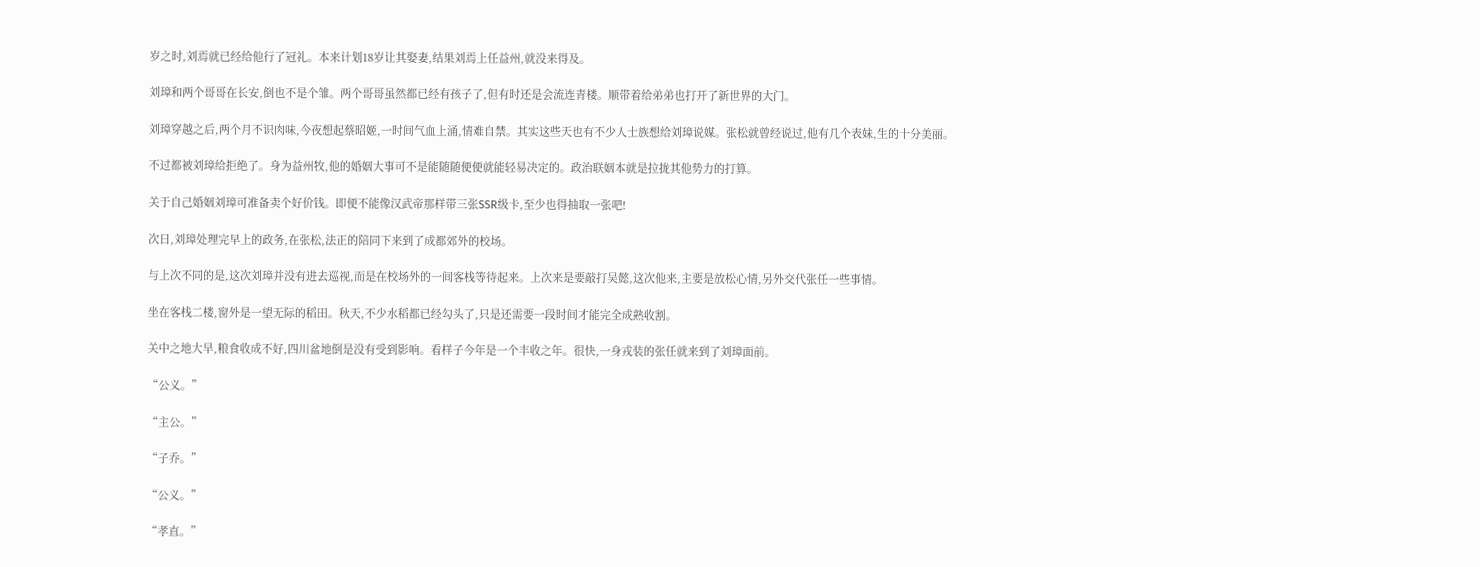岁之时,刘焉就已经给他行了冠礼。本来计划18岁让其娶妻,结果刘焉上任益州,就没来得及。

刘璋和两个哥哥在长安,倒也不是个雏。两个哥哥虽然都已经有孩子了,但有时还是会流连青楼。顺带着给弟弟也打开了新世界的大门。

刘璋穿越之后,两个月不识肉味,今夜想起蔡昭姬,一时间气血上涌,情难自禁。其实这些天也有不少人士族想给刘璋说媒。张松就曾经说过,他有几个表妹,生的十分美丽。

不过都被刘璋给拒绝了。身为益州牧,他的婚姻大事可不是能随随便便就能轻易决定的。政治联姻本就是拉拢其他势力的打算。

关于自己婚姻刘璋可准备卖个好价钱。即便不能像汉武帝那样带三张SSR级卡,至少也得抽取一张吧!

次日,刘璋处理完早上的政务,在张松,法正的陪同下来到了成都郊外的校场。

与上次不同的是,这次刘璋并没有进去巡视,而是在校场外的一间客栈等待起来。上次来是要敲打吴懿,这次他来,主要是放松心情,另外交代张任一些事情。

坐在客栈二楼,窗外是一望无际的稻田。秋天,不少水稻都已经勾头了,只是还需要一段时间才能完全成熟收割。

关中之地大旱,粮食收成不好,四川盆地倒是没有受到影响。看样子今年是一个丰收之年。很快,一身戎装的张任就来到了刘璋面前。

“公义。”

“主公。”

“子乔。”

“公义。”

“孝直。”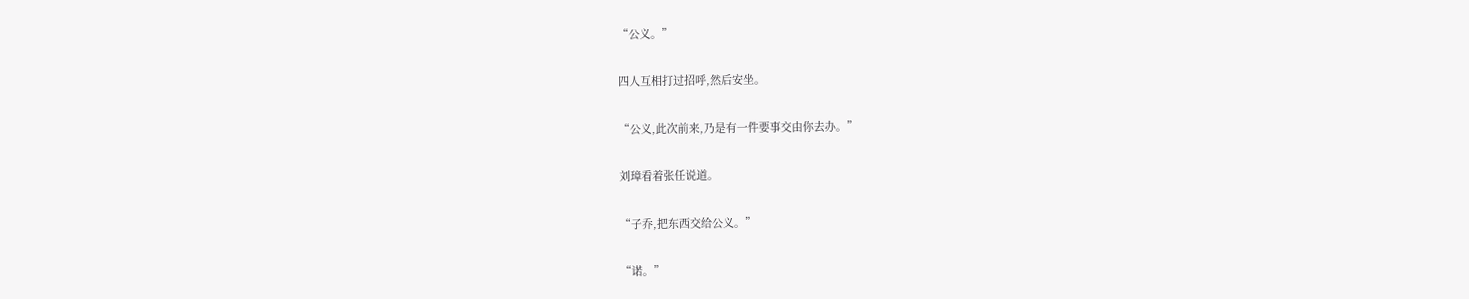“公义。”

四人互相打过招呼,然后安坐。

“公义,此次前来,乃是有一件要事交由你去办。”

刘璋看着张任说道。

“子乔,把东西交给公义。”

“诺。”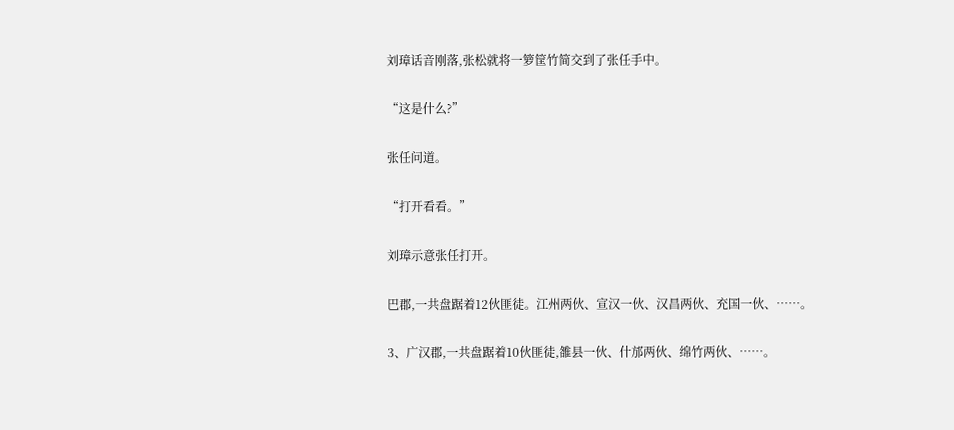刘璋话音刚落,张松就将一箩筐竹简交到了张任手中。

“这是什么?”

张任问道。

“打开看看。”

刘璋示意张任打开。

巴郡,一共盘踞着12伙匪徒。江州两伙、宣汉一伙、汉昌两伙、充国一伙、……。

3、广汉郡,一共盘踞着10伙匪徒,雒县一伙、什邡两伙、绵竹两伙、……。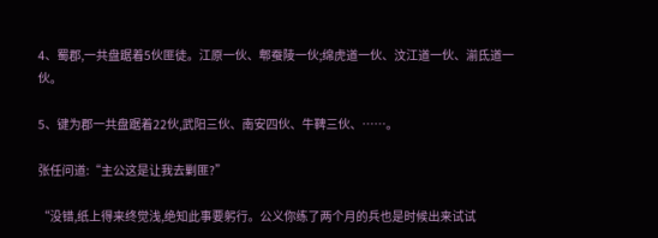4、蜀郡,一共盘踞着5伙匪徒。江原一伙、郫蚕陵一伙;绵虎道一伙、汶江道一伙、湔氐道一伙。

5、键为郡一共盘踞着22伙,武阳三伙、南安四伙、牛鞞三伙、……。

张任问道:“主公这是让我去剿匪?”

“没错,纸上得来终觉浅,绝知此事要躬行。公义你练了两个月的兵也是时候出来试试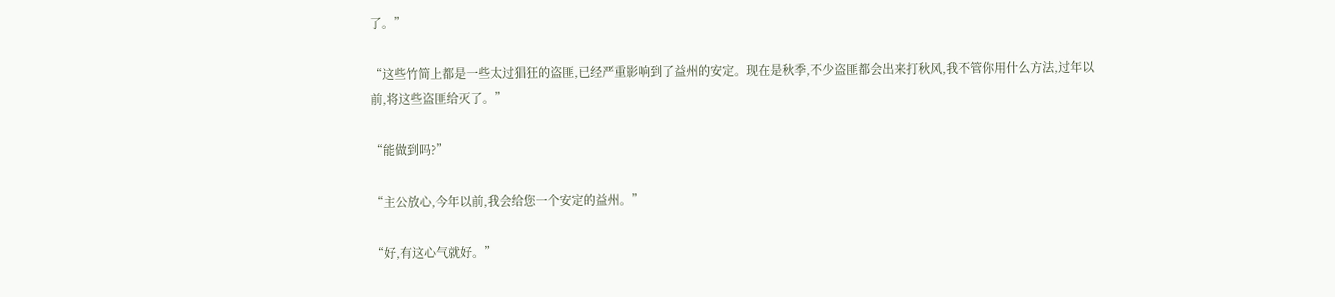了。”

“这些竹简上都是一些太过猖狂的盗匪,已经严重影响到了益州的安定。现在是秋季,不少盗匪都会出来打秋风,我不管你用什么方法,过年以前,将这些盗匪给灭了。”

“能做到吗?”

“主公放心,今年以前,我会给您一个安定的益州。”

“好,有这心气就好。”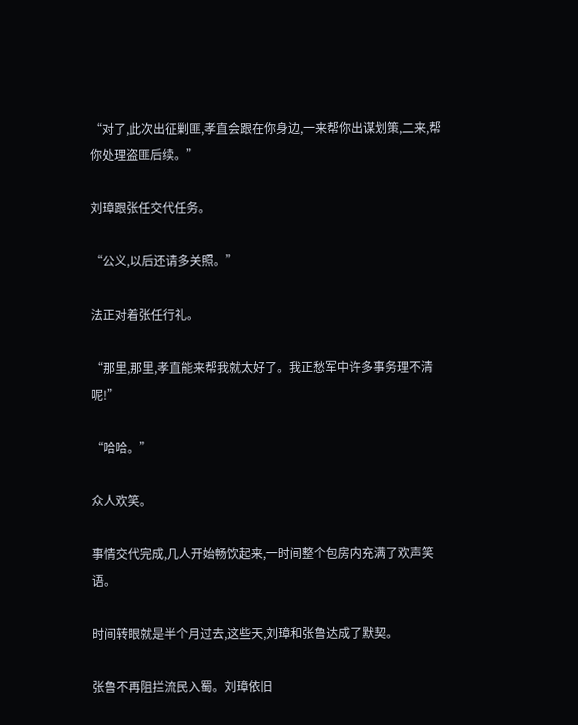“对了,此次出征剿匪,孝直会跟在你身边,一来帮你出谋划策,二来,帮你处理盗匪后续。”

刘璋跟张任交代任务。

“公义,以后还请多关照。”

法正对着张任行礼。

“那里,那里,孝直能来帮我就太好了。我正愁军中许多事务理不清呢!”

“哈哈。”

众人欢笑。

事情交代完成,几人开始畅饮起来,一时间整个包房内充满了欢声笑语。

时间转眼就是半个月过去,这些天,刘璋和张鲁达成了默契。

张鲁不再阻拦流民入蜀。刘璋依旧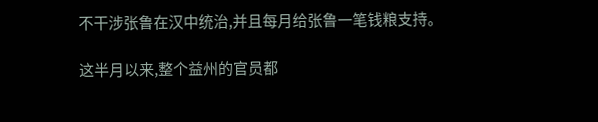不干涉张鲁在汉中统治,并且每月给张鲁一笔钱粮支持。

这半月以来,整个益州的官员都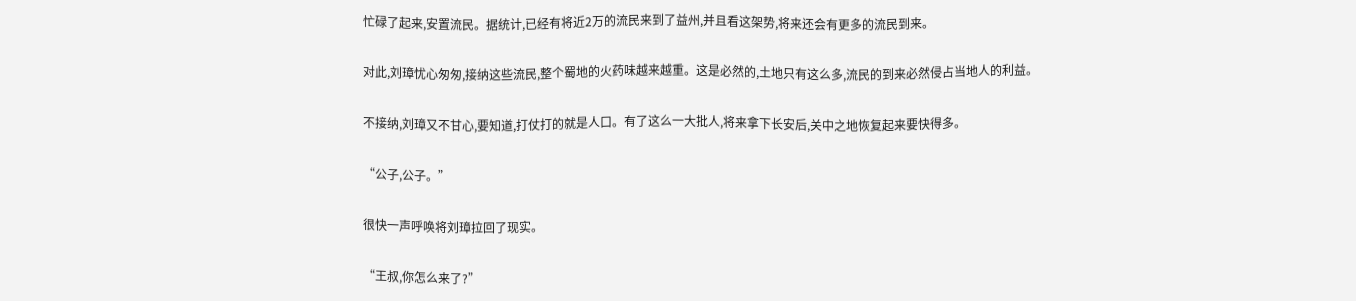忙碌了起来,安置流民。据统计,已经有将近2万的流民来到了益州,并且看这架势,将来还会有更多的流民到来。

对此,刘璋忧心匆匆,接纳这些流民,整个蜀地的火药味越来越重。这是必然的,土地只有这么多,流民的到来必然侵占当地人的利益。

不接纳,刘璋又不甘心,要知道,打仗打的就是人口。有了这么一大批人,将来拿下长安后,关中之地恢复起来要快得多。

“公子,公子。”

很快一声呼唤将刘璋拉回了现实。

“王叔,你怎么来了?”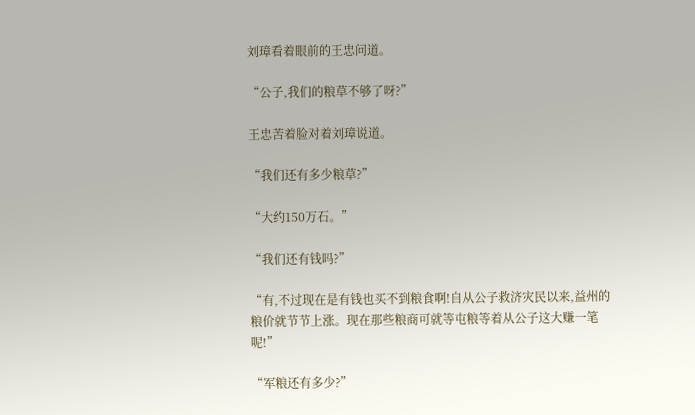刘璋看着眼前的王忠问道。

“公子,我们的粮草不够了呀?”

王忠苦着脸对着刘璋说道。

“我们还有多少粮草?”

“大约150万石。”

“我们还有钱吗?”

“有,不过现在是有钱也买不到粮食啊!自从公子救济灾民以来,益州的粮价就节节上涨。现在那些粮商可就等屯粮等着从公子这大赚一笔呢!”

“军粮还有多少?”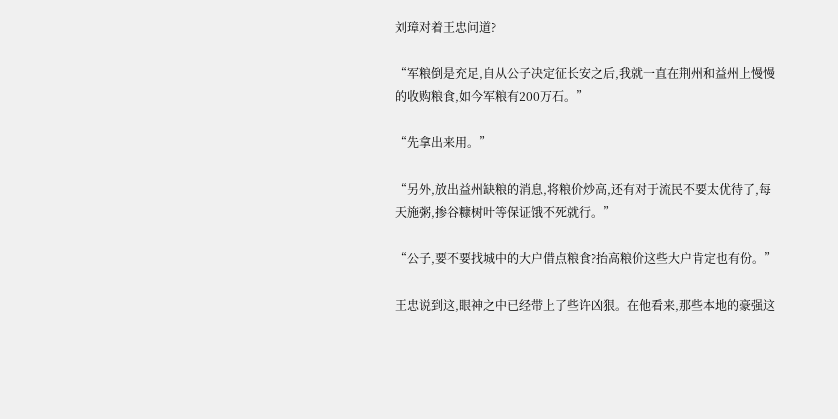刘璋对着王忠问道?

“军粮倒是充足,自从公子决定征长安之后,我就一直在荆州和益州上慢慢的收购粮食,如今军粮有200万石。”

“先拿出来用。”

“另外,放出益州缺粮的消息,将粮价炒高,还有对于流民不要太优待了,每天施粥,掺谷糠树叶等保证饿不死就行。”

“公子,要不要找城中的大户借点粮食?抬高粮价这些大户肯定也有份。”

王忠说到这,眼神之中已经带上了些许凶狠。在他看来,那些本地的豪强这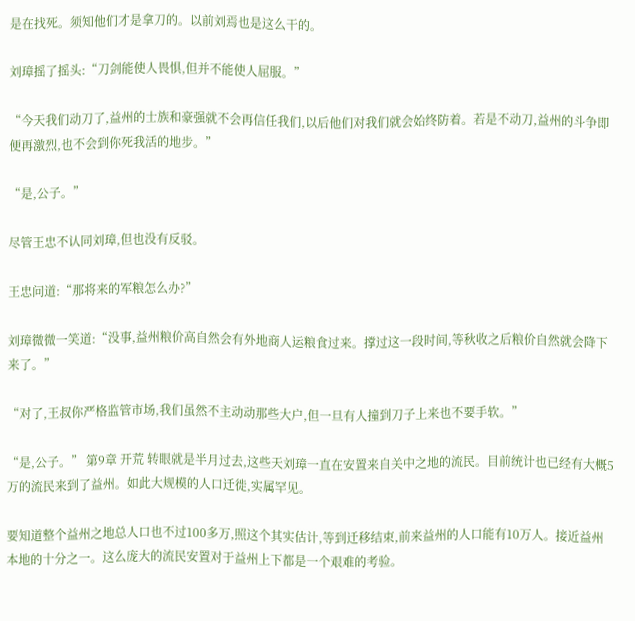是在找死。须知他们才是拿刀的。以前刘焉也是这么干的。

刘璋摇了摇头:“刀剑能使人畏惧,但并不能使人屈服。”

“今天我们动刀了,益州的士族和豪强就不会再信任我们,以后他们对我们就会始终防着。若是不动刀,益州的斗争即便再激烈,也不会到你死我活的地步。”

“是,公子。”

尽管王忠不认同刘璋,但也没有反驳。

王忠问道:“那将来的军粮怎么办?”

刘璋微微一笑道:“没事,益州粮价高自然会有外地商人运粮食过来。撑过这一段时间,等秋收之后粮价自然就会降下来了。”

“对了,王叔你严格监管市场,我们虽然不主动动那些大户,但一旦有人撞到刀子上来也不要手软。”

“是,公子。” 第9章 开荒 转眼就是半月过去,这些天刘璋一直在安置来自关中之地的流民。目前统计也已经有大概5万的流民来到了益州。如此大规模的人口迁徙,实属罕见。

要知道整个益州之地总人口也不过100多万,照这个其实估计,等到迁移结束,前来益州的人口能有10万人。接近益州本地的十分之一。这么庞大的流民安置对于益州上下都是一个艰难的考验。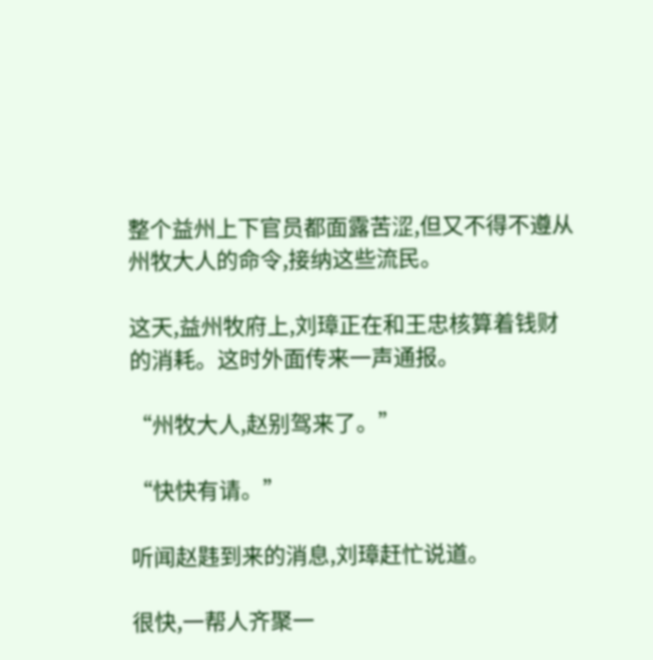整个益州上下官员都面露苦涩,但又不得不遵从州牧大人的命令,接纳这些流民。

这天,益州牧府上,刘璋正在和王忠核算着钱财的消耗。这时外面传来一声通报。

“州牧大人,赵别驾来了。”

“快快有请。”

听闻赵韪到来的消息,刘璋赶忙说道。

很快,一帮人齐聚一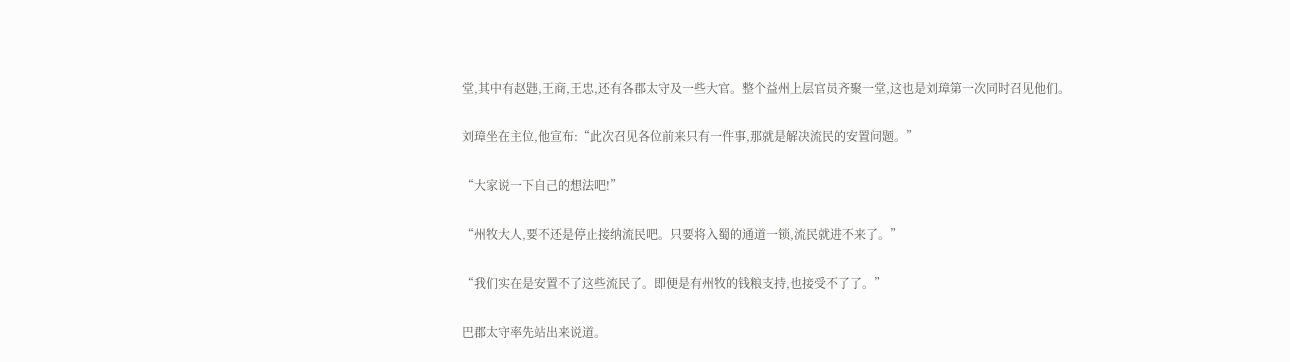堂,其中有赵韪,王商,王忠,还有各郡太守及一些大官。整个益州上层官员齐聚一堂,这也是刘璋第一次同时召见他们。

刘璋坐在主位,他宣布:“此次召见各位前来只有一件事,那就是解决流民的安置问题。”

“大家说一下自己的想法吧!”

“州牧大人,要不还是停止接纳流民吧。只要将入蜀的通道一锁,流民就进不来了。”

“我们实在是安置不了这些流民了。即便是有州牧的钱粮支持,也接受不了了。”

巴郡太守率先站出来说道。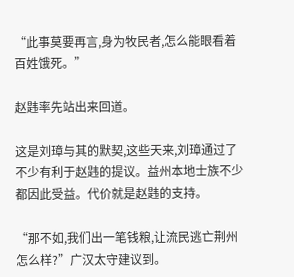“此事莫要再言,身为牧民者,怎么能眼看着百姓饿死。”

赵韪率先站出来回道。

这是刘璋与其的默契,这些天来,刘璋通过了不少有利于赵韪的提议。益州本地士族不少都因此受益。代价就是赵韪的支持。

“那不如,我们出一笔钱粮,让流民逃亡荆州怎么样?”广汉太守建议到。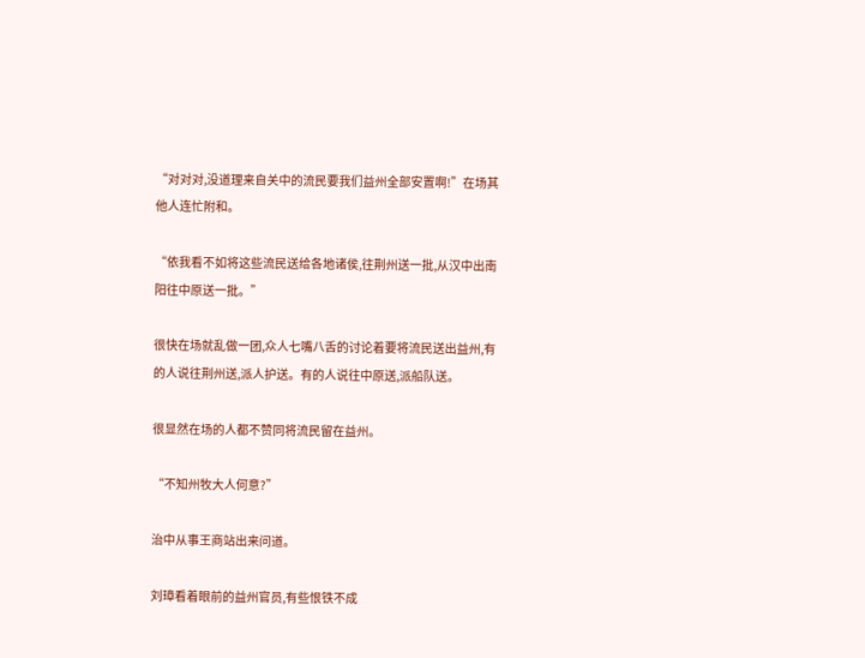“对对对,没道理来自关中的流民要我们益州全部安置啊!”在场其他人连忙附和。

“依我看不如将这些流民送给各地诸侯,往荆州送一批,从汉中出南阳往中原送一批。”

很快在场就乱做一团,众人七嘴八舌的讨论着要将流民送出益州,有的人说往荆州送,派人护送。有的人说往中原送,派船队送。

很显然在场的人都不赞同将流民留在益州。

“不知州牧大人何意?”

治中从事王商站出来问道。

刘璋看着眼前的益州官员,有些恨铁不成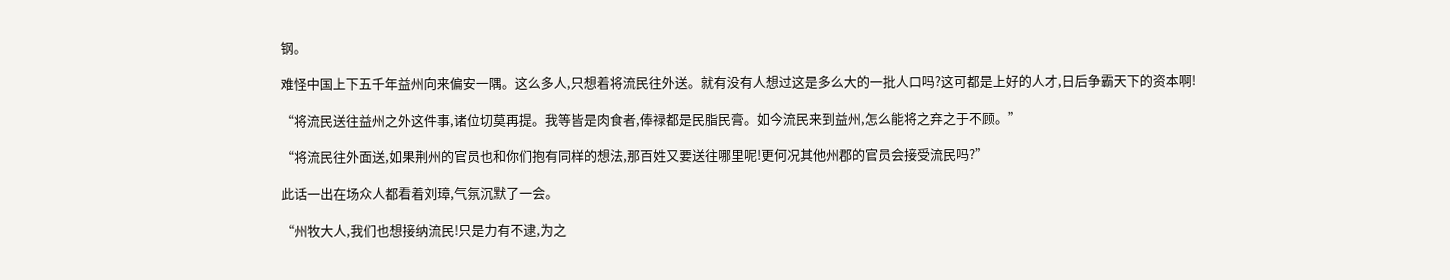钢。

难怪中国上下五千年益州向来偏安一隅。这么多人,只想着将流民往外送。就有没有人想过这是多么大的一批人口吗?这可都是上好的人才,日后争霸天下的资本啊!

“将流民送往益州之外这件事,诸位切莫再提。我等皆是肉食者,俸禄都是民脂民膏。如今流民来到益州,怎么能将之弃之于不顾。”

“将流民往外面送,如果荆州的官员也和你们抱有同样的想法,那百姓又要送往哪里呢!更何况其他州郡的官员会接受流民吗?”

此话一出在场众人都看着刘璋,气氛沉默了一会。

“州牧大人,我们也想接纳流民!只是力有不逮,为之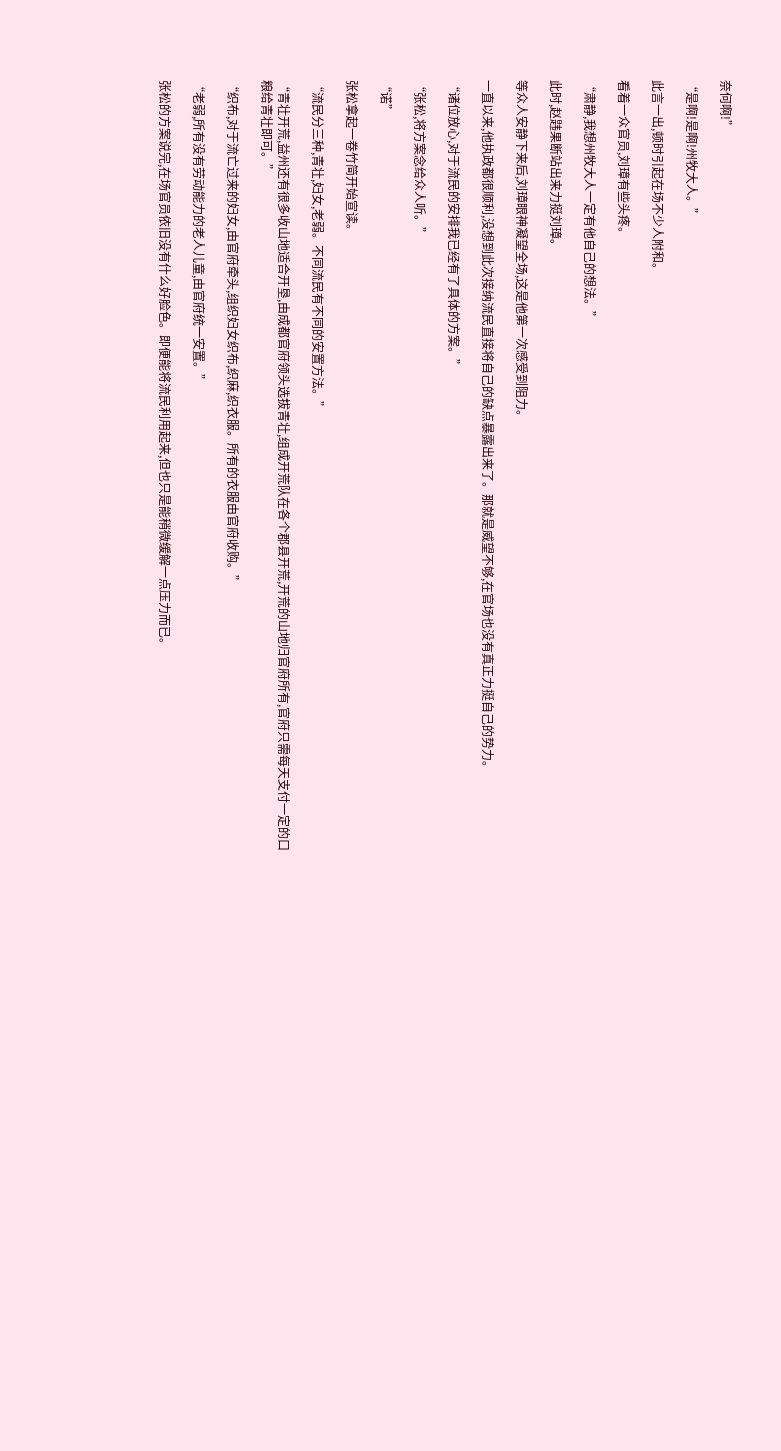奈何啊!”

“是啊!是啊!州牧大人。”

此言一出,顿时引起在场不少人附和。

看着一众官员,刘璋有些头疼。

“肃静,我想州牧大人一定有他自己的想法。”

此时,赵韪果断站出来力挺刘璋。

等众人安静下来后,刘璋眼神凝望全场,这是他第一次感受到阻力。

一直以来,他执政都很顺利,没想到此次接纳流民直接将自己的缺点暴露出来了。那就是威望不够,在官场也没有真正力挺自己的势力。

“诸位放心,对于流民的安排我已经有了具体的方案。”

“张松,将方案念给众人听。”

“诺”

张松拿起一卷竹简开始宣读。

“流民分三种,青壮,妇女,老弱。不同流民有不同的安置方法。”

“青壮开荒,益州还有很多收山地适合开垦,由成都官府领头选拔青壮,组成开荒队在各个郡县开荒,开荒的山地归官府所有,官府只需每天支付一定的口粮给青壮即可。”

“织布,对于流亡过来的妇女,由官府牵头,组织妇女织布,织麻,织衣服。所有的衣服由官府收购。”

“老弱,所有没有劳动能力的老人儿童,由官府统一安置。”

张松的方案说完,在场官员依旧没有什么好脸色。即便能将流民利用起来,但也只是能稍微缓解一点压力而已。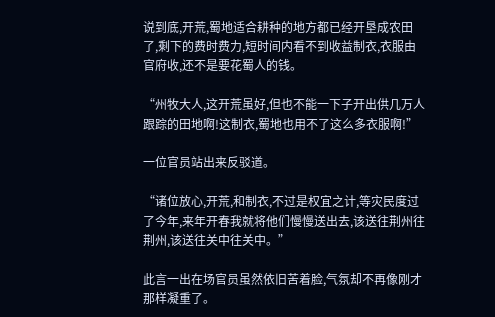说到底,开荒,蜀地适合耕种的地方都已经开垦成农田了,剩下的费时费力,短时间内看不到收益制衣,衣服由官府收,还不是要花蜀人的钱。

“州牧大人,这开荒虽好,但也不能一下子开出供几万人跟踪的田地啊!这制衣,蜀地也用不了这么多衣服啊!”

一位官员站出来反驳道。

“诸位放心,开荒,和制衣,不过是权宜之计,等灾民度过了今年,来年开春我就将他们慢慢送出去,该送往荆州往荆州,该送往关中往关中。”

此言一出在场官员虽然依旧苦着脸,气氛却不再像刚才那样凝重了。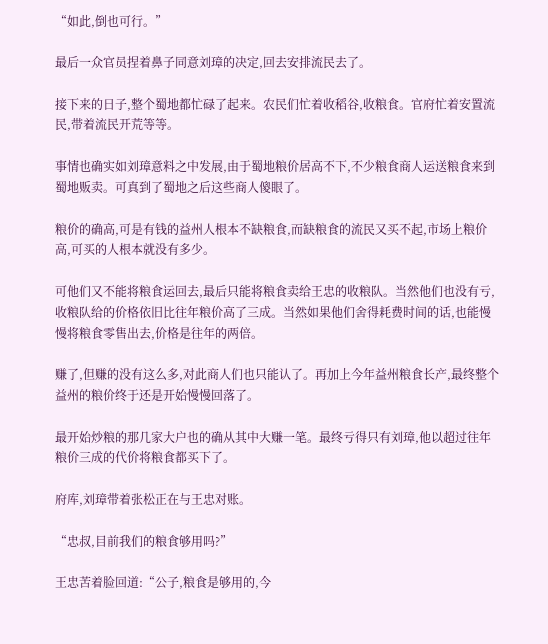“如此,倒也可行。”

最后一众官员捏着鼻子同意刘璋的决定,回去安排流民去了。

接下来的日子,整个蜀地都忙碌了起来。农民们忙着收稻谷,收粮食。官府忙着安置流民,带着流民开荒等等。

事情也确实如刘璋意料之中发展,由于蜀地粮价居高不下,不少粮食商人运送粮食来到蜀地贩卖。可真到了蜀地之后这些商人傻眼了。

粮价的确高,可是有钱的益州人根本不缺粮食,而缺粮食的流民又买不起,市场上粮价高,可买的人根本就没有多少。

可他们又不能将粮食运回去,最后只能将粮食卖给王忠的收粮队。当然他们也没有亏,收粮队给的价格依旧比往年粮价高了三成。当然如果他们舍得耗费时间的话,也能慢慢将粮食零售出去,价格是往年的两倍。

赚了,但赚的没有这么多,对此商人们也只能认了。再加上今年益州粮食长产,最终整个益州的粮价终于还是开始慢慢回落了。

最开始炒粮的那几家大户也的确从其中大赚一笔。最终亏得只有刘璋,他以超过往年粮价三成的代价将粮食都买下了。

府库,刘璋带着张松正在与王忠对账。

“忠叔,目前我们的粮食够用吗?”

王忠苦着脸回道:“公子,粮食是够用的,今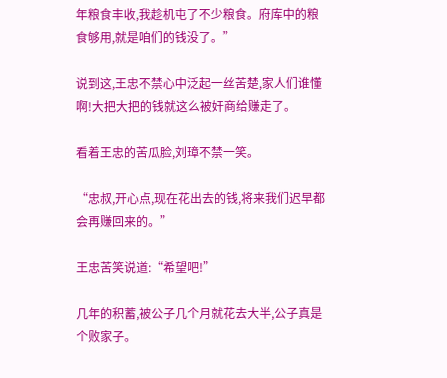年粮食丰收,我趁机屯了不少粮食。府库中的粮食够用,就是咱们的钱没了。”

说到这,王忠不禁心中泛起一丝苦楚,家人们谁懂啊!大把大把的钱就这么被奸商给赚走了。

看着王忠的苦瓜脸,刘璋不禁一笑。

“忠叔,开心点,现在花出去的钱,将来我们迟早都会再赚回来的。”

王忠苦笑说道:“希望吧!”

几年的积蓄,被公子几个月就花去大半,公子真是个败家子。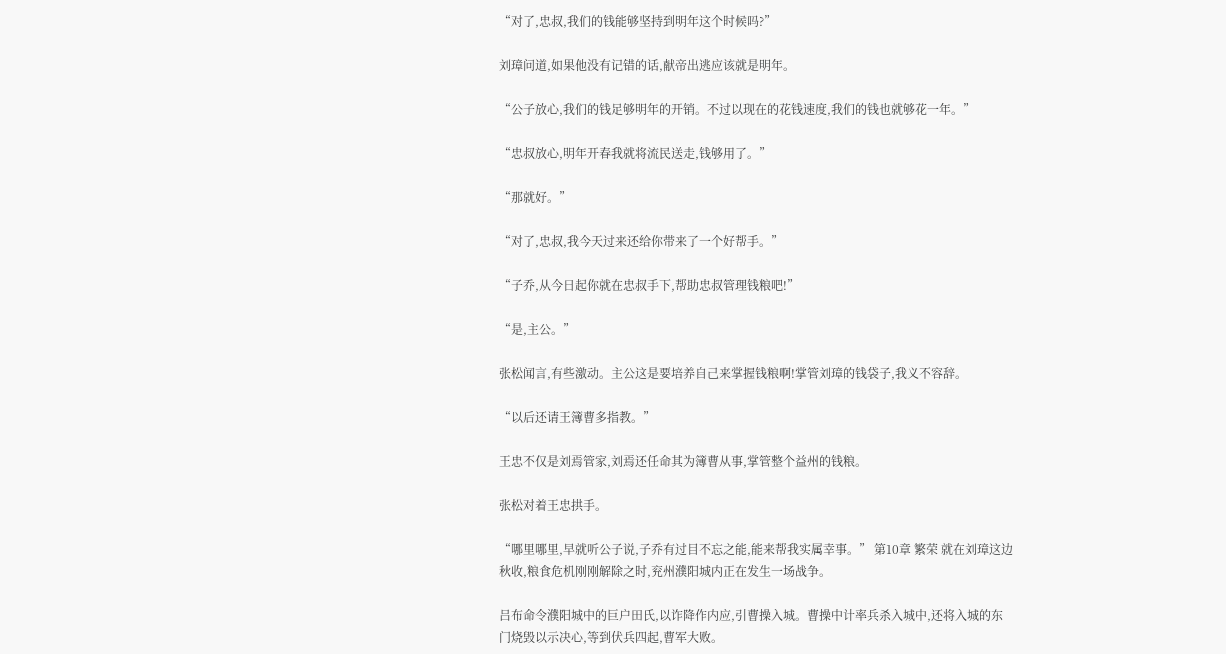“对了,忠叔,我们的钱能够坚持到明年这个时候吗?”

刘璋问道,如果他没有记错的话,献帝出逃应该就是明年。

“公子放心,我们的钱足够明年的开销。不过以现在的花钱速度,我们的钱也就够花一年。”

“忠叔放心,明年开春我就将流民送走,钱够用了。”

“那就好。”

“对了,忠叔,我今天过来还给你带来了一个好帮手。”

“子乔,从今日起你就在忠叔手下,帮助忠叔管理钱粮吧!”

“是,主公。”

张松闻言,有些激动。主公这是要培养自己来掌握钱粮啊!掌管刘璋的钱袋子,我义不容辞。

“以后还请王簿曹多指教。”

王忠不仅是刘焉管家,刘焉还任命其为簿曹从事,掌管整个益州的钱粮。

张松对着王忠拱手。

“哪里哪里,早就听公子说,子乔有过目不忘之能,能来帮我实属幸事。” 第10章 繁荣 就在刘璋这边秋收,粮食危机刚刚解除之时,兖州濮阳城内正在发生一场战争。

吕布命令濮阳城中的巨户田氏,以诈降作内应,引曹操入城。曹操中计率兵杀入城中,还将入城的东门烧毁以示决心,等到伏兵四起,曹军大败。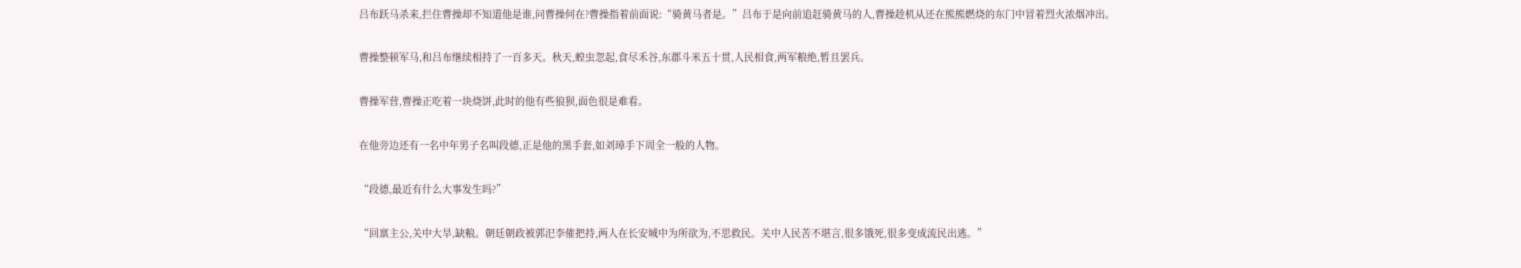吕布跃马杀来,拦住曹操却不知道他是谁,问曹操何在?曹操指着前面说:“骑黄马者是。”吕布于是向前追赶骑黄马的人,曹操趁机从还在熊熊燃烧的东门中冒着烈火浓烟冲出。

曹操整顿军马,和吕布继续相持了一百多天。秋天,蝗虫忽起,食尽禾谷,东郡斗米五十贯,人民相食,两军粮绝,暂且罢兵。

曹操军营,曹操正吃着一块烧饼,此时的他有些狼狈,面色很是难看。

在他旁边还有一名中年男子名叫段德,正是他的黑手套,如刘璋手下周全一般的人物。

“段德,最近有什么大事发生吗?”

“回禀主公,关中大旱,缺粮。朝廷朝政被郭汜李傕把持,两人在长安城中为所欲为,不思救民。关中人民苦不堪言,很多饿死,很多变成流民出逃。”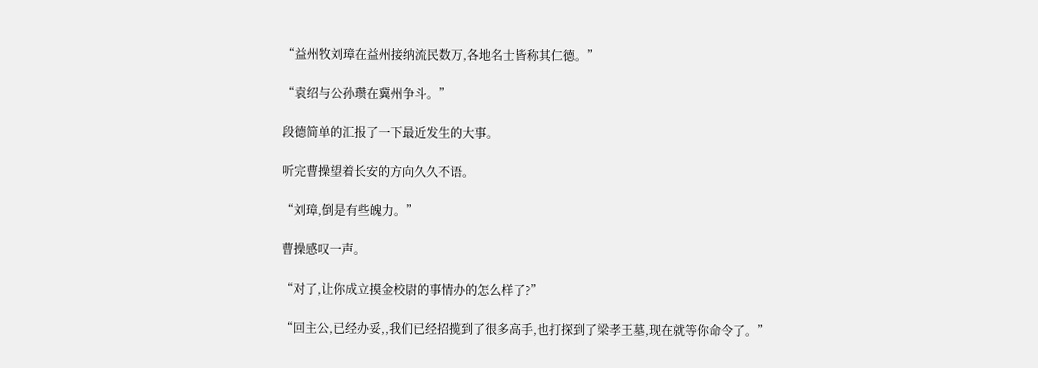“益州牧刘璋在益州接纳流民数万,各地名士皆称其仁德。”

“袁绍与公孙瓒在冀州争斗。”

段德简单的汇报了一下最近发生的大事。

听完曹操望着长安的方向久久不语。

“刘璋,倒是有些魄力。”

曹操感叹一声。

“对了,让你成立摸金校尉的事情办的怎么样了?”

“回主公,已经办妥,,我们已经招揽到了很多高手,也打探到了梁孝王墓,现在就等你命令了。”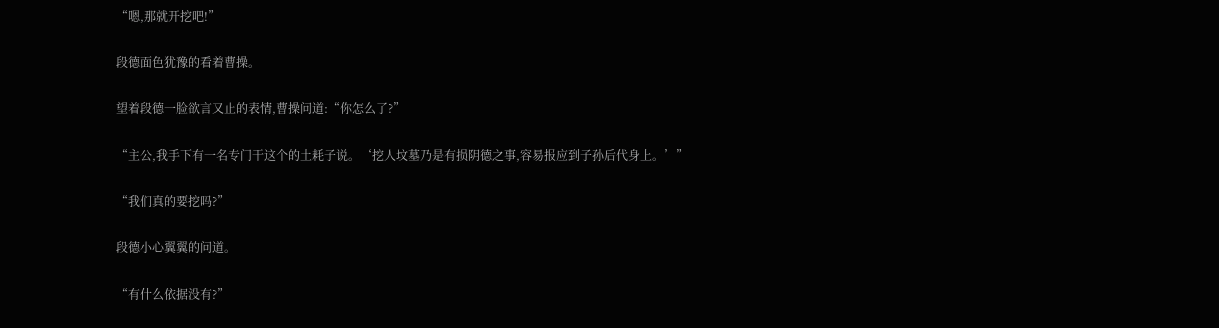“嗯,那就开挖吧!”

段德面色犹豫的看着曹操。

望着段德一脸欲言又止的表情,曹操问道:“你怎么了?”

“主公,我手下有一名专门干这个的土耗子说。‘挖人坟墓乃是有损阴德之事,容易报应到子孙后代身上。’”

“我们真的要挖吗?”

段德小心翼翼的问道。

“有什么依据没有?”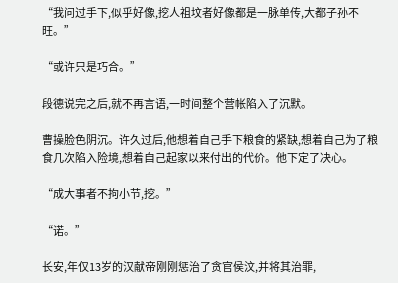“我问过手下,似乎好像,挖人祖坟者好像都是一脉单传,大都子孙不旺。”

“或许只是巧合。”

段德说完之后,就不再言语,一时间整个营帐陷入了沉默。

曹操脸色阴沉。许久过后,他想着自己手下粮食的紧缺,想着自己为了粮食几次陷入险境,想着自己起家以来付出的代价。他下定了决心。

“成大事者不拘小节,挖。”

“诺。”

长安,年仅13岁的汉献帝刚刚惩治了贪官侯汶,并将其治罪,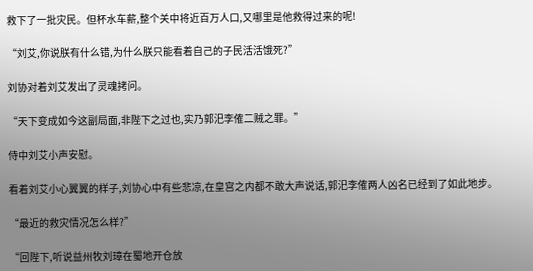救下了一批灾民。但杯水车薪,整个关中将近百万人口,又哪里是他救得过来的呢!

“刘艾,你说朕有什么错,为什么朕只能看着自己的子民活活饿死?”

刘协对着刘艾发出了灵魂拷问。

“天下变成如今这副局面,非陛下之过也,实乃郭汜李傕二贼之罪。”

侍中刘艾小声安慰。

看着刘艾小心翼翼的样子,刘协心中有些悲凉,在皇宫之内都不敢大声说话,郭汜李傕两人凶名已经到了如此地步。

“最近的救灾情况怎么样?”

“回陛下,听说益州牧刘璋在蜀地开仓放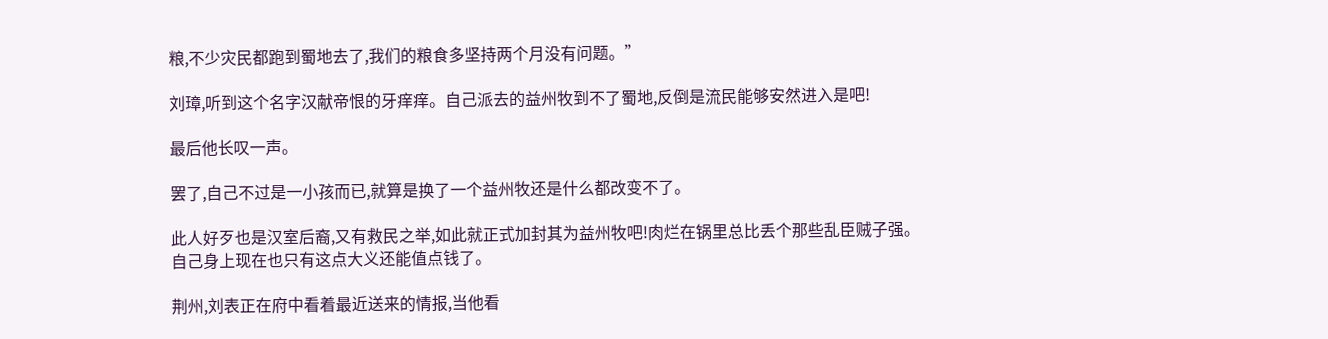粮,不少灾民都跑到蜀地去了,我们的粮食多坚持两个月没有问题。”

刘璋,听到这个名字汉献帝恨的牙痒痒。自己派去的益州牧到不了蜀地,反倒是流民能够安然进入是吧!

最后他长叹一声。

罢了,自己不过是一小孩而已,就算是换了一个益州牧还是什么都改变不了。

此人好歹也是汉室后裔,又有救民之举,如此就正式加封其为益州牧吧!肉烂在锅里总比丢个那些乱臣贼子强。自己身上现在也只有这点大义还能值点钱了。

荆州,刘表正在府中看着最近送来的情报,当他看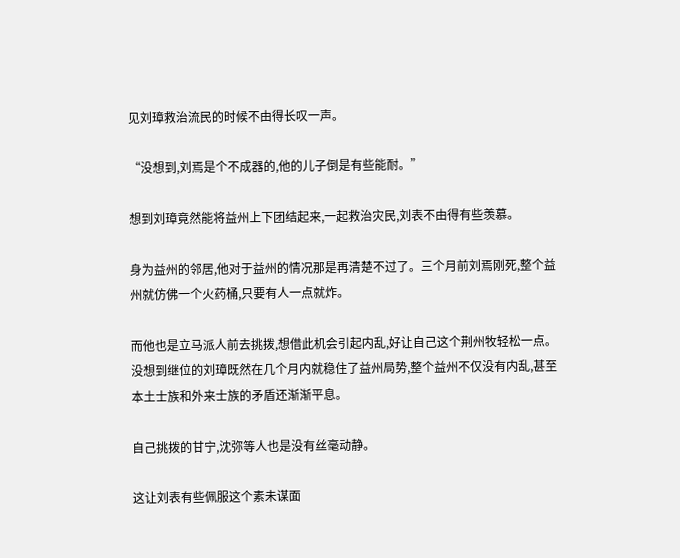见刘璋救治流民的时候不由得长叹一声。

“没想到,刘焉是个不成器的,他的儿子倒是有些能耐。”

想到刘璋竟然能将益州上下团结起来,一起救治灾民,刘表不由得有些羡慕。

身为益州的邻居,他对于益州的情况那是再清楚不过了。三个月前刘焉刚死,整个益州就仿佛一个火药桶,只要有人一点就炸。

而他也是立马派人前去挑拨,想借此机会引起内乱,好让自己这个荆州牧轻松一点。没想到继位的刘璋既然在几个月内就稳住了益州局势,整个益州不仅没有内乱,甚至本土士族和外来士族的矛盾还渐渐平息。

自己挑拨的甘宁,沈弥等人也是没有丝毫动静。

这让刘表有些佩服这个素未谋面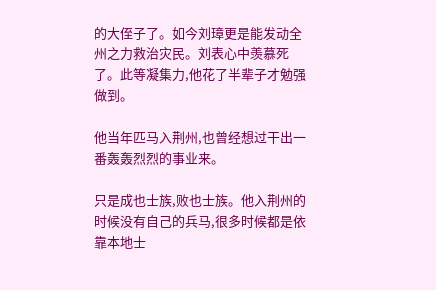的大侄子了。如今刘璋更是能发动全州之力救治灾民。刘表心中羡慕死了。此等凝集力,他花了半辈子才勉强做到。

他当年匹马入荆州,也曾经想过干出一番轰轰烈烈的事业来。

只是成也士族,败也士族。他入荆州的时候没有自己的兵马,很多时候都是依靠本地士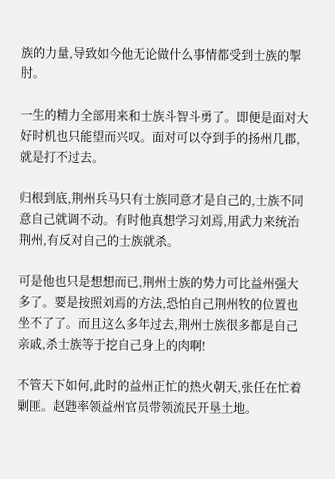族的力量,导致如今他无论做什么事情都受到士族的掣肘。

一生的精力全部用来和士族斗智斗勇了。即便是面对大好时机也只能望而兴叹。面对可以夺到手的扬州几郡,就是打不过去。

归根到底,荆州兵马只有士族同意才是自己的,士族不同意自己就调不动。有时他真想学习刘焉,用武力来统治荆州,有反对自己的士族就杀。

可是他也只是想想而已,荆州士族的势力可比益州强大多了。要是按照刘焉的方法,恐怕自己荆州牧的位置也坐不了了。而且这么多年过去,荆州士族很多都是自己亲戚,杀士族等于挖自己身上的肉啊!

不管天下如何,此时的益州正忙的热火朝天,张任在忙着剿匪。赵韪率领益州官员带领流民开垦土地。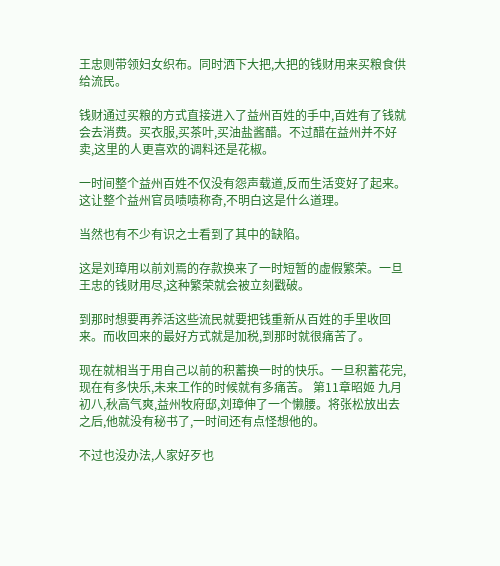王忠则带领妇女织布。同时洒下大把,大把的钱财用来买粮食供给流民。

钱财通过买粮的方式直接进入了益州百姓的手中,百姓有了钱就会去消费。买衣服,买茶叶,买油盐酱醋。不过醋在益州并不好卖,这里的人更喜欢的调料还是花椒。

一时间整个益州百姓不仅没有怨声载道,反而生活变好了起来。这让整个益州官员啧啧称奇,不明白这是什么道理。

当然也有不少有识之士看到了其中的缺陷。

这是刘璋用以前刘焉的存款换来了一时短暂的虚假繁荣。一旦王忠的钱财用尽,这种繁荣就会被立刻戳破。

到那时想要再养活这些流民就要把钱重新从百姓的手里收回来。而收回来的最好方式就是加税,到那时就很痛苦了。

现在就相当于用自己以前的积蓄换一时的快乐。一旦积蓄花完,现在有多快乐,未来工作的时候就有多痛苦。 第11章昭姬 九月初八,秋高气爽,益州牧府邸,刘璋伸了一个懒腰。将张松放出去之后,他就没有秘书了,一时间还有点怪想他的。

不过也没办法,人家好歹也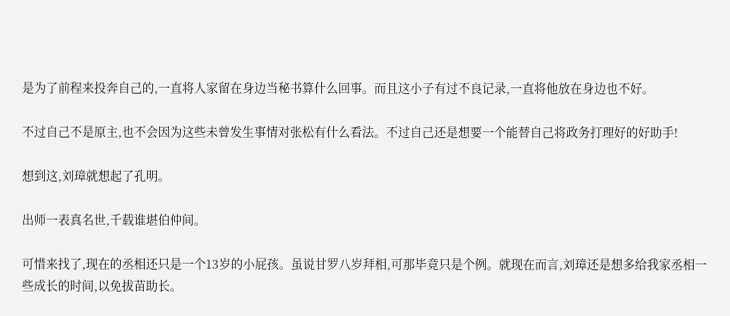是为了前程来投奔自己的,一直将人家留在身边当秘书算什么回事。而且这小子有过不良记录,一直将他放在身边也不好。

不过自己不是原主,也不会因为这些未曾发生事情对张松有什么看法。不过自己还是想要一个能替自己将政务打理好的好助手!

想到这,刘璋就想起了孔明。

出师一表真名世,千载谁堪伯仲间。

可惜来找了,现在的丞相还只是一个13岁的小屁孩。虽说甘罗八岁拜相,可那毕竟只是个例。就现在而言,刘璋还是想多给我家丞相一些成长的时间,以免拔苗助长。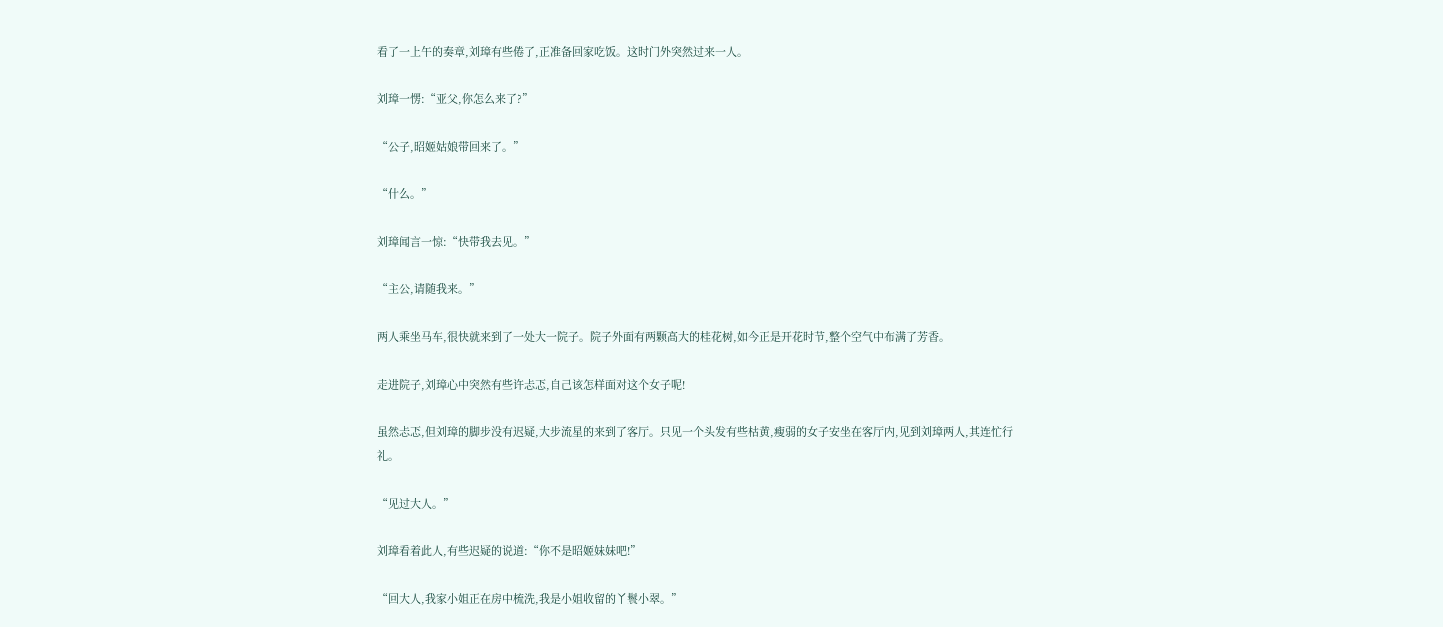看了一上午的奏章,刘璋有些倦了,正准备回家吃饭。这时门外突然过来一人。

刘璋一愣:“亚父,你怎么来了?”

“公子,昭姬姑娘带回来了。”

“什么。”

刘璋闻言一惊:“快带我去见。”

“主公,请随我来。”

两人乘坐马车,很快就来到了一处大一院子。院子外面有两颗高大的桂花树,如今正是开花时节,整个空气中布满了芳香。

走进院子,刘璋心中突然有些许忐忑,自己该怎样面对这个女子呢!

虽然忐忑,但刘璋的脚步没有迟疑,大步流星的来到了客厅。只见一个头发有些枯黄,瘦弱的女子安坐在客厅内,见到刘璋两人,其连忙行礼。

“见过大人。”

刘璋看着此人,有些迟疑的说道:“你不是昭姬妹妹吧!”

“回大人,我家小姐正在房中梳洗,我是小姐收留的丫鬟小翠。”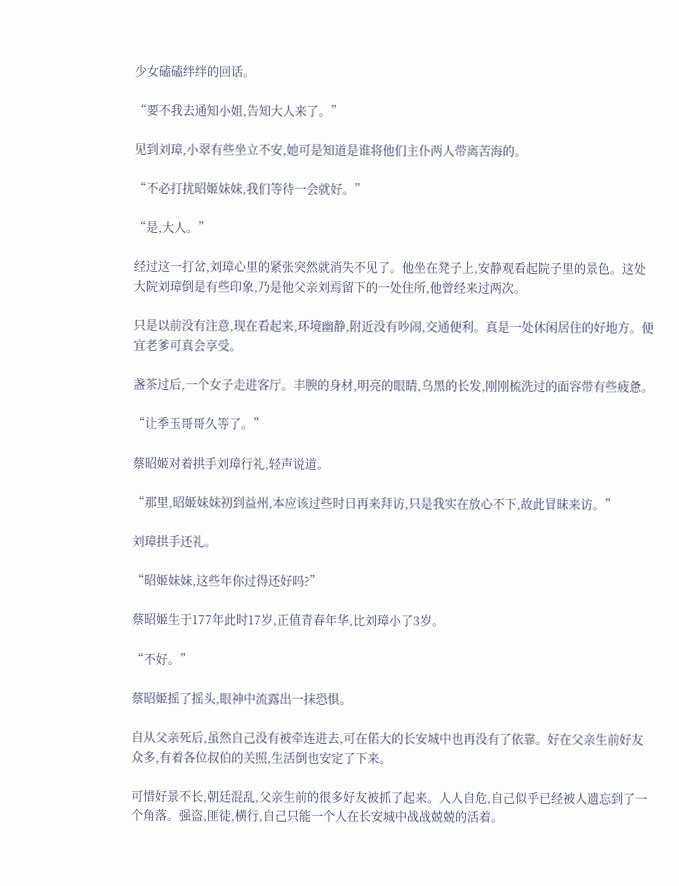少女磕磕绊绊的回话。

“要不我去通知小姐,告知大人来了。”

见到刘璋,小翠有些坐立不安,她可是知道是谁将他们主仆两人带离苦海的。

“不必打扰昭姬妹妹,我们等待一会就好。”

“是,大人。”

经过这一打岔,刘璋心里的紧张突然就消失不见了。他坐在凳子上,安静观看起院子里的景色。这处大院刘璋倒是有些印象,乃是他父亲刘焉留下的一处住所,他曾经来过两次。

只是以前没有注意,现在看起来,环境幽静,附近没有吵闹,交通便利。真是一处休闲居住的好地方。便宜老爹可真会享受。

盏茶过后,一个女子走进客厅。丰腴的身材,明亮的眼睛,乌黑的长发,刚刚梳洗过的面容带有些疲惫。

“让季玉哥哥久等了。”

蔡昭姬对着拱手刘璋行礼,轻声说道。

“那里,昭姬妹妹初到益州,本应该过些时日再来拜访,只是我实在放心不下,故此冒昧来访。”

刘璋拱手还礼。

“昭姬妹妹,这些年你过得还好吗?”

蔡昭姬生于177年此时17岁,正值青春年华,比刘璋小了3岁。

“不好。”

蔡昭姬摇了摇头,眼神中流露出一抹恐惧。

自从父亲死后,虽然自己没有被牵连进去,可在偌大的长安城中也再没有了依靠。好在父亲生前好友众多,有着各位叔伯的关照,生活倒也安定了下来。

可惜好景不长,朝廷混乱,父亲生前的很多好友被抓了起来。人人自危,自己似乎已经被人遗忘到了一个角落。强盗,匪徒,横行,自己只能一个人在长安城中战战兢兢的活着。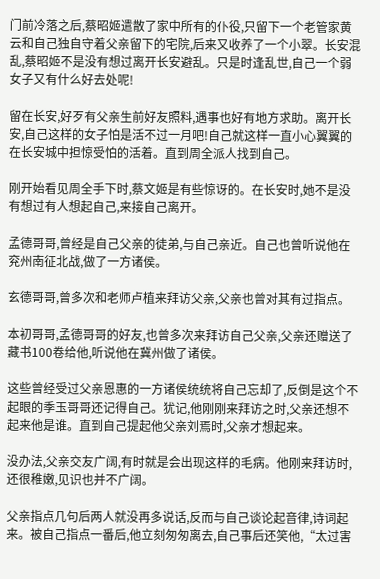门前冷落之后,蔡昭姬遣散了家中所有的仆役,只留下一个老管家黄云和自己独自守着父亲留下的宅院,后来又收养了一个小翠。长安混乱,蔡昭姬不是没有想过离开长安避乱。只是时逢乱世,自己一个弱女子又有什么好去处呢!

留在长安,好歹有父亲生前好友照料,遇事也好有地方求助。离开长安,自己这样的女子怕是活不过一月吧!自己就这样一直小心翼翼的在长安城中担惊受怕的活着。直到周全派人找到自己。

刚开始看见周全手下时,蔡文姬是有些惊讶的。在长安时,她不是没有想过有人想起自己,来接自己离开。

孟德哥哥,曾经是自己父亲的徒弟,与自己亲近。自己也曾听说他在兖州南征北战,做了一方诸侯。

玄德哥哥,曾多次和老师卢植来拜访父亲,父亲也曾对其有过指点。

本初哥哥,孟德哥哥的好友,也曾多次来拜访自己父亲,父亲还赠送了藏书100卷给他,听说他在冀州做了诸侯。

这些曾经受过父亲恩惠的一方诸侯统统将自己忘却了,反倒是这个不起眼的季玉哥哥还记得自己。犹记,他刚刚来拜访之时,父亲还想不起来他是谁。直到自己提起他父亲刘焉时,父亲才想起来。

没办法,父亲交友广阔,有时就是会出现这样的毛病。他刚来拜访时,还很稚嫩,见识也并不广阔。

父亲指点几句后两人就没再多说话,反而与自己谈论起音律,诗词起来。被自己指点一番后,他立刻匆匆离去,自己事后还笑他,“太过害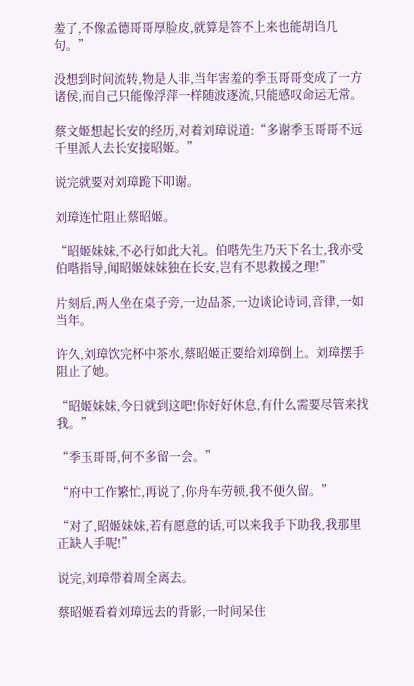羞了,不像孟德哥哥厚脸皮,就算是答不上来也能胡诌几句。”

没想到时间流转,物是人非,当年害羞的季玉哥哥变成了一方诸侯,而自己只能像浮萍一样随波逐流,只能感叹命运无常。

蔡文姬想起长安的经历,对着刘璋说道:“多谢季玉哥哥不远千里派人去长安接昭姬。”

说完就要对刘璋跪下叩谢。

刘璋连忙阻止蔡昭姬。

“昭姬妹妹,不必行如此大礼。伯喈先生乃天下名士,我亦受伯喈指导,闻昭姬妹妹独在长安,岂有不思救援之理!”

片刻后,两人坐在桌子旁,一边品茶,一边谈论诗词,音律,一如当年。

许久,刘璋饮完杯中茶水,蔡昭姬正要给刘璋倒上。刘璋摆手阻止了她。

“昭姬妹妹,今日就到这吧!你好好休息,有什么需要尽管来找我。”

“季玉哥哥,何不多留一会。”

“府中工作繁忙,再说了,你舟车劳顿,我不便久留。”

“对了,昭姬妹妹,若有愿意的话,可以来我手下助我,我那里正缺人手呢!”

说完,刘璋带着周全离去。

蔡昭姬看着刘璋远去的背影,一时间呆住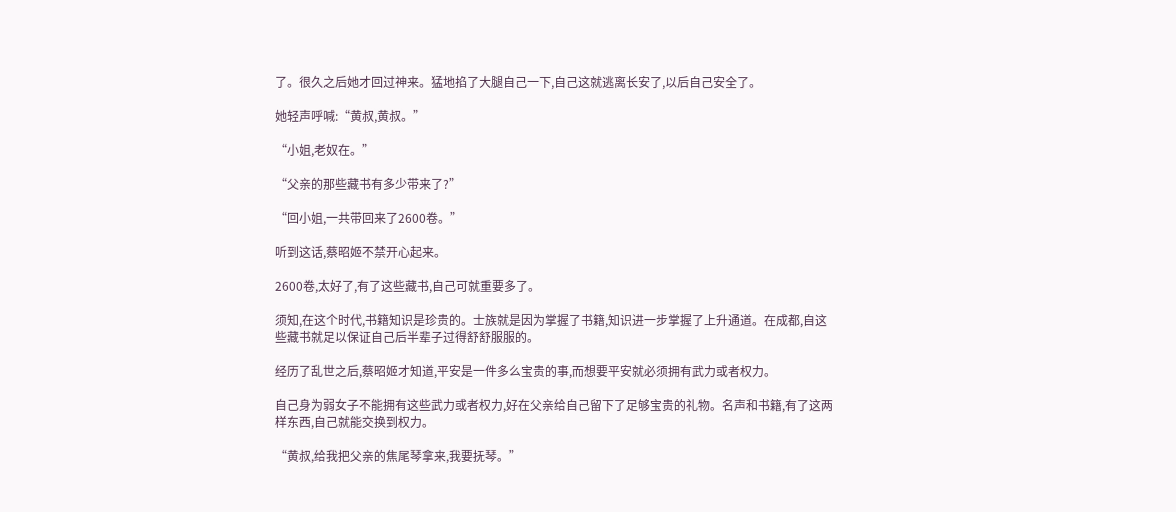了。很久之后她才回过神来。猛地掐了大腿自己一下,自己这就逃离长安了,以后自己安全了。

她轻声呼喊:“黄叔,黄叔。”

“小姐,老奴在。”

“父亲的那些藏书有多少带来了?”

“回小姐,一共带回来了2600卷。”

听到这话,蔡昭姬不禁开心起来。

2600卷,太好了,有了这些藏书,自己可就重要多了。

须知,在这个时代,书籍知识是珍贵的。士族就是因为掌握了书籍,知识进一步掌握了上升通道。在成都,自这些藏书就足以保证自己后半辈子过得舒舒服服的。

经历了乱世之后,蔡昭姬才知道,平安是一件多么宝贵的事,而想要平安就必须拥有武力或者权力。

自己身为弱女子不能拥有这些武力或者权力,好在父亲给自己留下了足够宝贵的礼物。名声和书籍,有了这两样东西,自己就能交换到权力。

“黄叔,给我把父亲的焦尾琴拿来,我要抚琴。”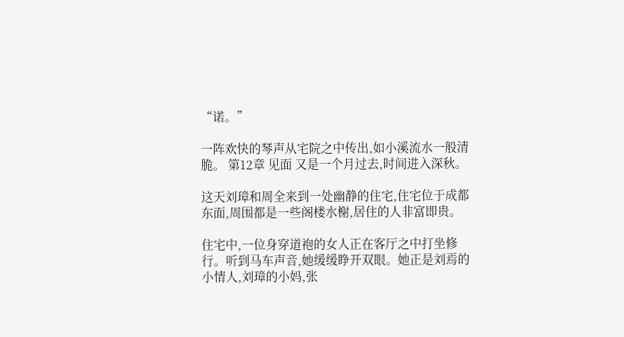“诺。”

一阵欢快的琴声从宅院之中传出,如小溪流水一般清脆。 第12章 见面 又是一个月过去,时间进入深秋。

这天刘璋和周全来到一处幽静的住宅,住宅位于成都东面,周围都是一些阁楼水榭,居住的人非富即贵。

住宅中,一位身穿道袍的女人正在客厅之中打坐修行。听到马车声音,她缓缓睁开双眼。她正是刘焉的小情人,刘璋的小妈,张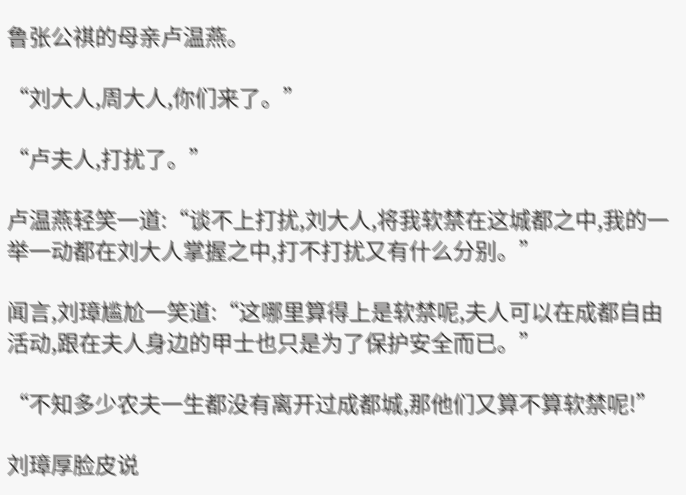鲁张公祺的母亲卢温燕。

“刘大人,周大人,你们来了。”

“卢夫人,打扰了。”

卢温燕轻笑一道:“谈不上打扰,刘大人,将我软禁在这城都之中,我的一举一动都在刘大人掌握之中,打不打扰又有什么分别。”

闻言,刘璋尴尬一笑道:“这哪里算得上是软禁呢,夫人可以在成都自由活动,跟在夫人身边的甲士也只是为了保护安全而已。”

“不知多少农夫一生都没有离开过成都城,那他们又算不算软禁呢!”

刘璋厚脸皮说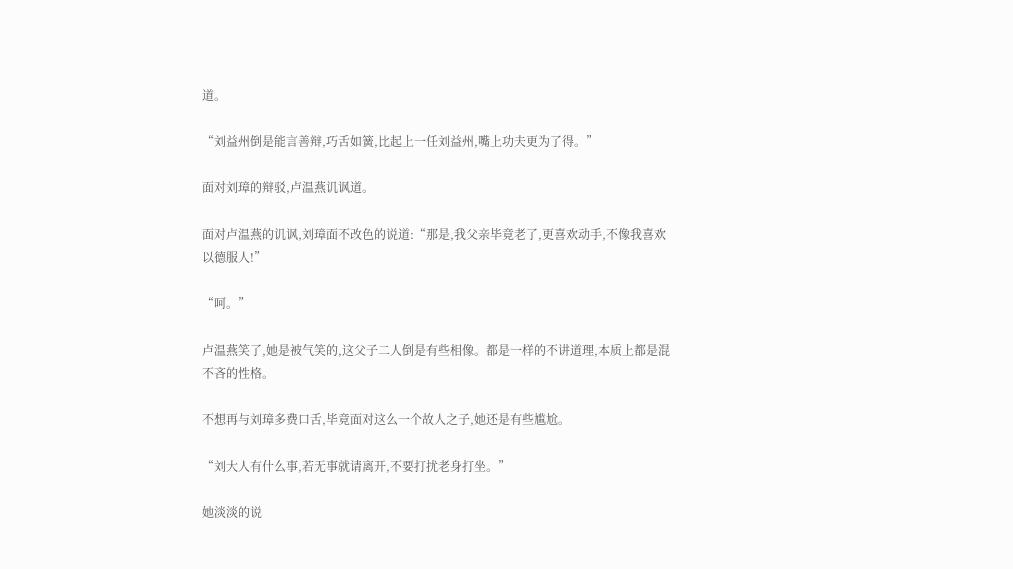道。

“刘益州倒是能言善辩,巧舌如簧,比起上一任刘益州,嘴上功夫更为了得。”

面对刘璋的辩驳,卢温燕讥讽道。

面对卢温燕的讥讽,刘璋面不改色的说道:“那是,我父亲毕竟老了,更喜欢动手,不像我喜欢以德服人!”

“呵。”

卢温燕笑了,她是被气笑的,这父子二人倒是有些相像。都是一样的不讲道理,本质上都是混不吝的性格。

不想再与刘璋多费口舌,毕竟面对这么一个故人之子,她还是有些尴尬。

“刘大人有什么事,若无事就请离开,不要打扰老身打坐。”

她淡淡的说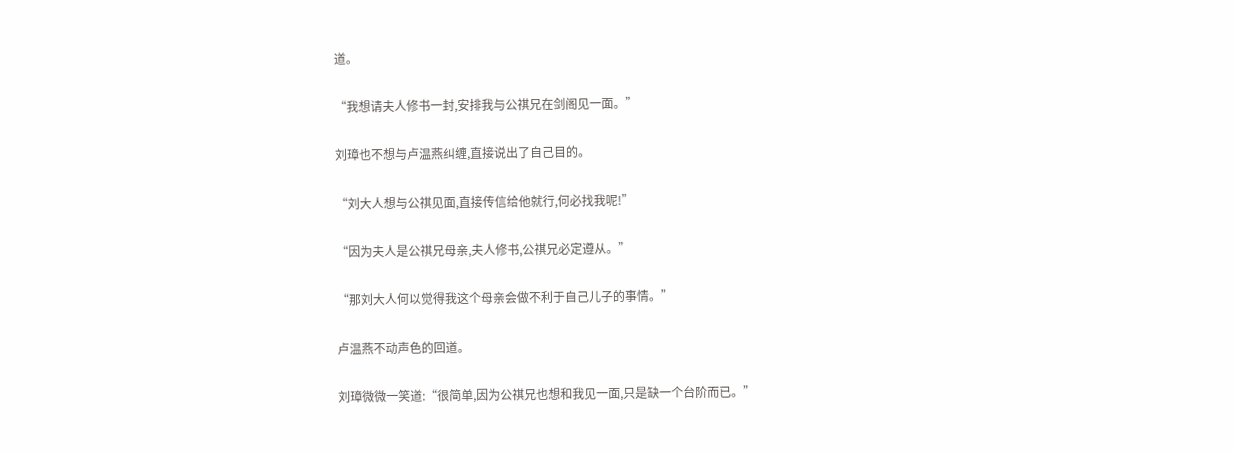道。

“我想请夫人修书一封,安排我与公祺兄在剑阁见一面。”

刘璋也不想与卢温燕纠缠,直接说出了自己目的。

“刘大人想与公祺见面,直接传信给他就行,何必找我呢!”

“因为夫人是公祺兄母亲,夫人修书,公祺兄必定遵从。”

“那刘大人何以觉得我这个母亲会做不利于自己儿子的事情。”

卢温燕不动声色的回道。

刘璋微微一笑道:“很简单,因为公祺兄也想和我见一面,只是缺一个台阶而已。”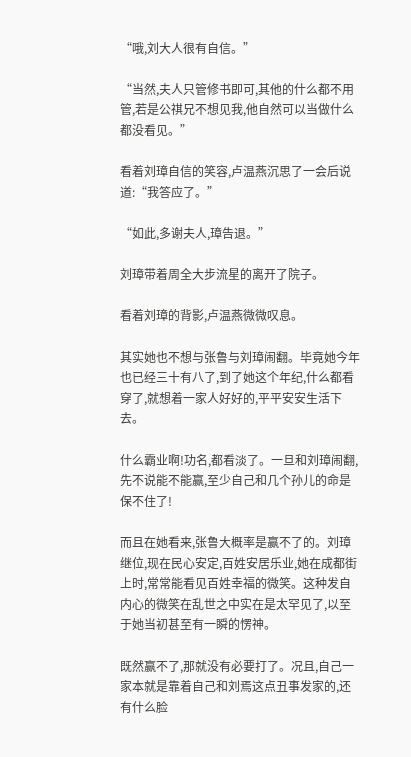“哦,刘大人很有自信。”

“当然,夫人只管修书即可,其他的什么都不用管,若是公祺兄不想见我,他自然可以当做什么都没看见。”

看着刘璋自信的笑容,卢温燕沉思了一会后说道:“我答应了。”

“如此,多谢夫人,璋告退。”

刘璋带着周全大步流星的离开了院子。

看着刘璋的背影,卢温燕微微叹息。

其实她也不想与张鲁与刘璋闹翻。毕竟她今年也已经三十有八了,到了她这个年纪,什么都看穿了,就想着一家人好好的,平平安安生活下去。

什么霸业啊!功名,都看淡了。一旦和刘璋闹翻,先不说能不能赢,至少自己和几个孙儿的命是保不住了!

而且在她看来,张鲁大概率是赢不了的。刘璋继位,现在民心安定,百姓安居乐业,她在成都街上时,常常能看见百姓幸福的微笑。这种发自内心的微笑在乱世之中实在是太罕见了,以至于她当初甚至有一瞬的愣神。

既然赢不了,那就没有必要打了。况且,自己一家本就是靠着自己和刘焉这点丑事发家的,还有什么脸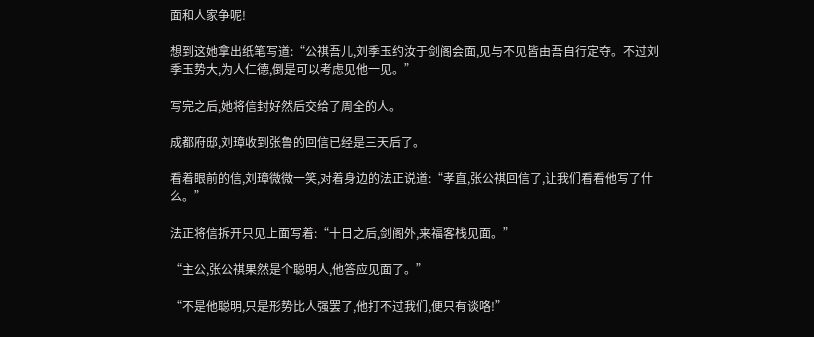面和人家争呢!

想到这她拿出纸笔写道:“公祺吾儿,刘季玉约汝于剑阁会面,见与不见皆由吾自行定夺。不过刘季玉势大,为人仁德,倒是可以考虑见他一见。”

写完之后,她将信封好然后交给了周全的人。

成都府邸,刘璋收到张鲁的回信已经是三天后了。

看着眼前的信,刘璋微微一笑,对着身边的法正说道:“孝直,张公祺回信了,让我们看看他写了什么。”

法正将信拆开只见上面写着:“十日之后,剑阁外,来福客栈见面。”

“主公,张公祺果然是个聪明人,他答应见面了。”

“不是他聪明,只是形势比人强罢了,他打不过我们,便只有谈咯!”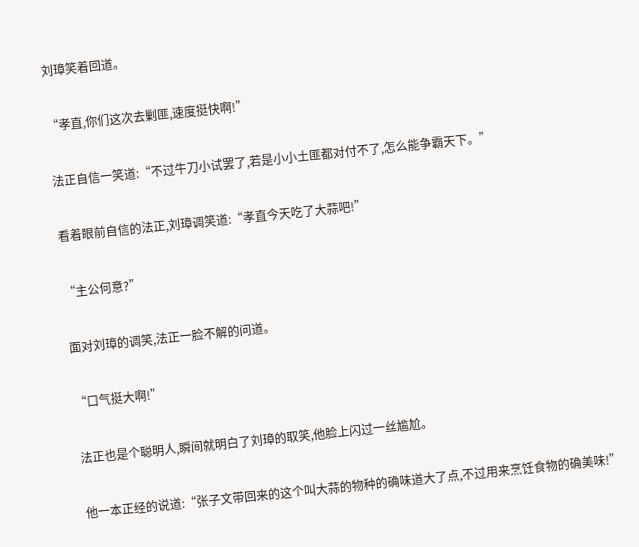刘璋笑着回道。

“孝直,你们这次去剿匪,速度挺快啊!”

法正自信一笑道:“不过牛刀小试罢了,若是小小土匪都对付不了,怎么能争霸天下。”

看着眼前自信的法正,刘璋调笑道:“孝直今天吃了大蒜吧!”

“主公何意?”

面对刘璋的调笑,法正一脸不解的问道。

“口气挺大啊!”

法正也是个聪明人,瞬间就明白了刘璋的取笑,他脸上闪过一丝尴尬。

他一本正经的说道:“张子文带回来的这个叫大蒜的物种的确味道大了点,不过用来烹饪食物的确美味!”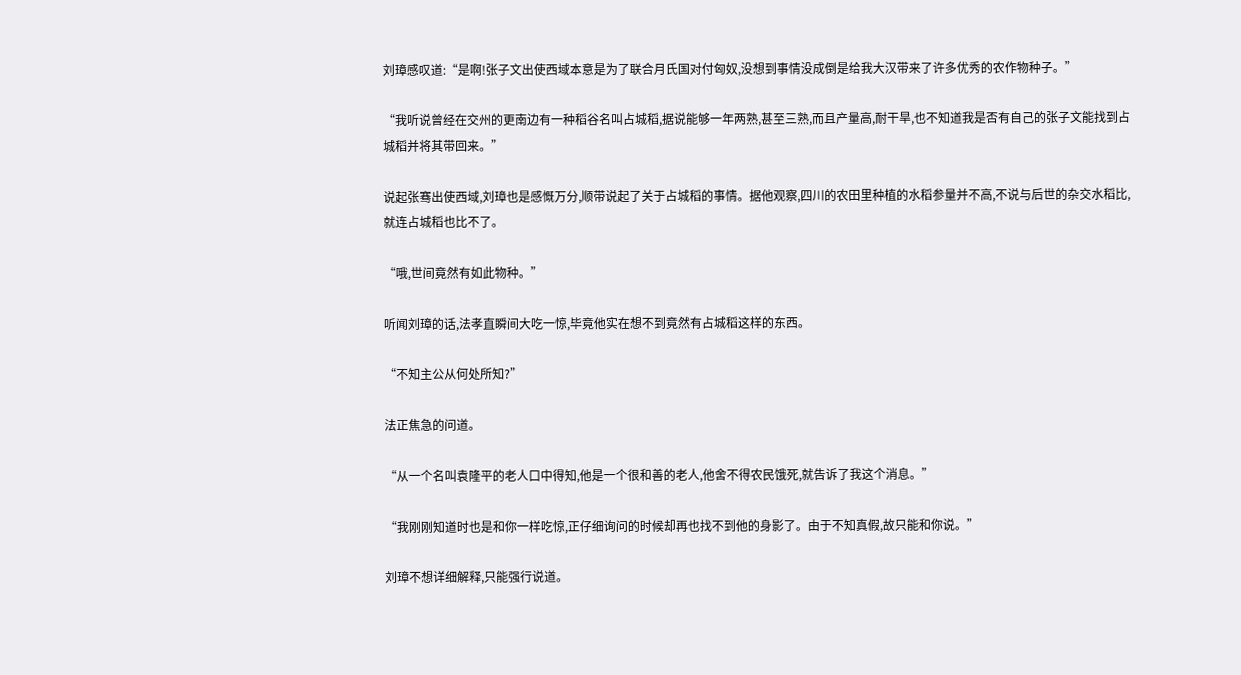刘璋感叹道:“是啊!张子文出使西域本意是为了联合月氏国对付匈奴,没想到事情没成倒是给我大汉带来了许多优秀的农作物种子。”

“我听说曾经在交州的更南边有一种稻谷名叫占城稻,据说能够一年两熟,甚至三熟,而且产量高,耐干旱,也不知道我是否有自己的张子文能找到占城稻并将其带回来。”

说起张骞出使西域,刘璋也是感慨万分,顺带说起了关于占城稻的事情。据他观察,四川的农田里种植的水稻参量并不高,不说与后世的杂交水稻比,就连占城稻也比不了。

“哦,世间竟然有如此物种。”

听闻刘璋的话,法孝直瞬间大吃一惊,毕竟他实在想不到竟然有占城稻这样的东西。

“不知主公从何处所知?”

法正焦急的问道。

“从一个名叫袁隆平的老人口中得知,他是一个很和善的老人,他舍不得农民饿死,就告诉了我这个消息。”

“我刚刚知道时也是和你一样吃惊,正仔细询问的时候却再也找不到他的身影了。由于不知真假,故只能和你说。”

刘璋不想详细解释,只能强行说道。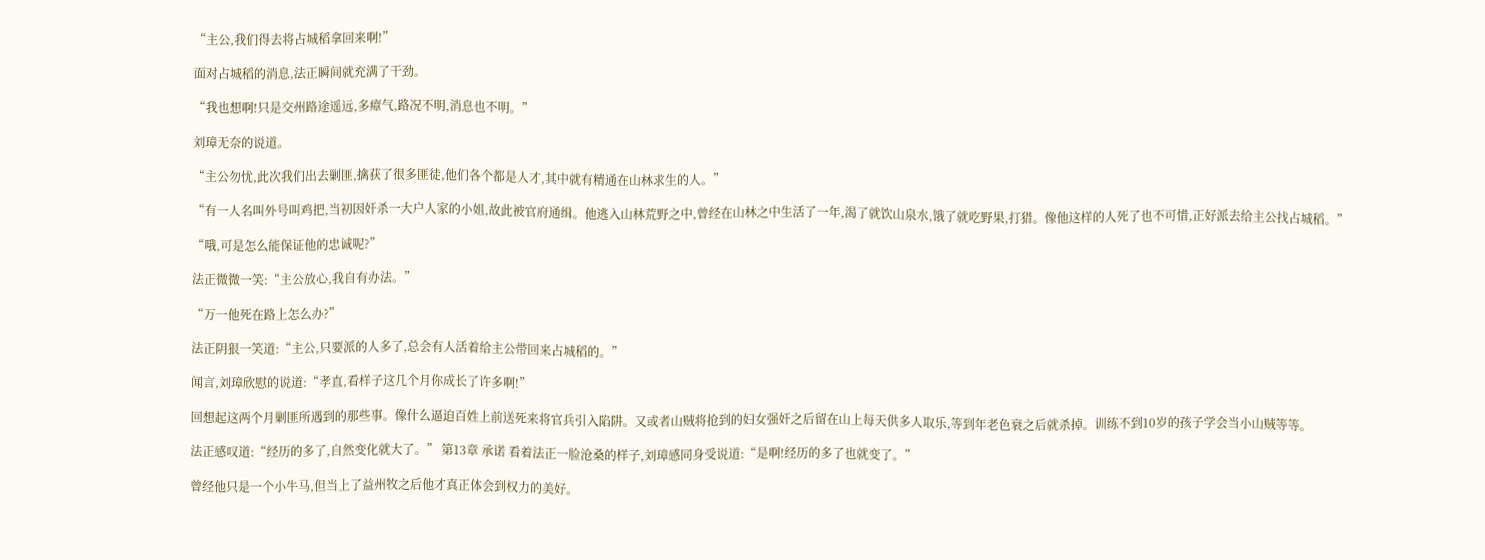“主公,我们得去将占城稻拿回来啊!”

面对占城稻的消息,法正瞬间就充满了干劲。

“我也想啊!只是交州路途遥远,多瘴气,路况不明,消息也不明。”

刘璋无奈的说道。

“主公勿忧,此次我们出去剿匪,擒获了很多匪徒,他们各个都是人才,其中就有精通在山林求生的人。”

“有一人名叫外号叫鸡把,当初因奸杀一大户人家的小姐,故此被官府通缉。他逃入山林荒野之中,曾经在山林之中生活了一年,渴了就饮山泉水,饿了就吃野果,打猎。像他这样的人死了也不可惜,正好派去给主公找占城稻。”

“哦,可是怎么能保证他的忠诚呢?”

法正微微一笑:“主公放心,我自有办法。”

“万一他死在路上怎么办?”

法正阴狠一笑道:“主公,只要派的人多了,总会有人活着给主公带回来占城稻的。”

闻言,刘璋欣慰的说道:“孝直,看样子这几个月你成长了许多啊!”

回想起这两个月剿匪所遇到的那些事。像什么逼迫百姓上前送死来将官兵引入陷阱。又或者山贼将抢到的妇女强奸之后留在山上每天供多人取乐,等到年老色衰之后就杀掉。训练不到10岁的孩子学会当小山贼等等。

法正感叹道:“经历的多了,自然变化就大了。” 第13章 承诺 看着法正一脸沧桑的样子,刘璋感同身受说道:“是啊!经历的多了也就变了。”

曾经他只是一个小牛马,但当上了益州牧之后他才真正体会到权力的美好。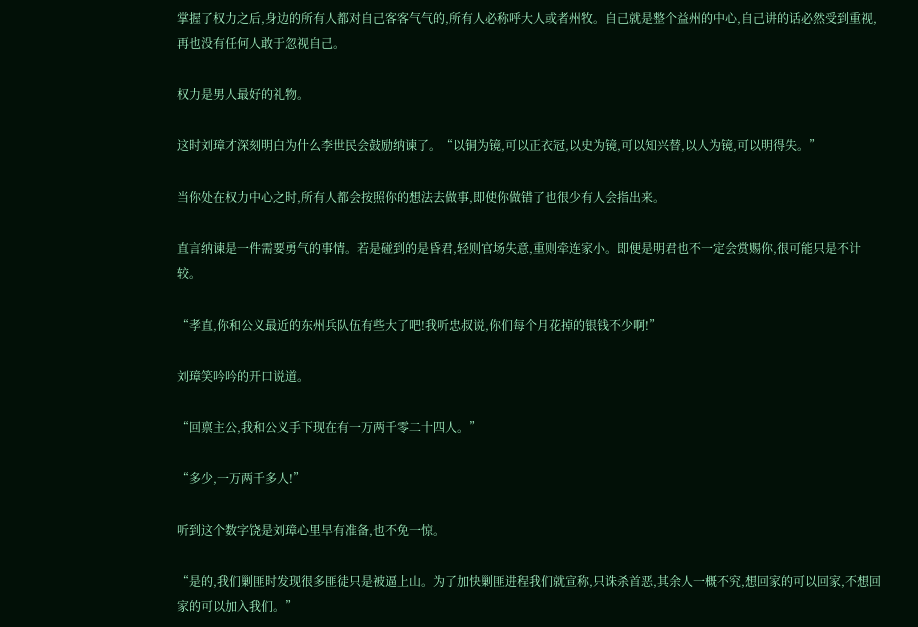掌握了权力之后,身边的所有人都对自己客客气气的,所有人必称呼大人或者州牧。自己就是整个益州的中心,自己讲的话必然受到重视,再也没有任何人敢于忽视自己。

权力是男人最好的礼物。

这时刘璋才深刻明白为什么李世民会鼓励纳谏了。“以铜为镜,可以正衣冠,以史为镜,可以知兴替,以人为镜,可以明得失。”

当你处在权力中心之时,所有人都会按照你的想法去做事,即使你做错了也很少有人会指出来。

直言纳谏是一件需要勇气的事情。若是碰到的是昏君,轻则官场失意,重则牵连家小。即便是明君也不一定会赏赐你,很可能只是不计较。

“孝直,你和公义最近的东州兵队伍有些大了吧!我听忠叔说,你们每个月花掉的银钱不少啊!”

刘璋笑吟吟的开口说道。

“回禀主公,我和公义手下现在有一万两千零二十四人。”

“多少,一万两千多人!”

听到这个数字饶是刘璋心里早有准备,也不免一惊。

“是的,我们剿匪时发现很多匪徒只是被逼上山。为了加快剿匪进程我们就宣称,只诛杀首恶,其余人一概不究,想回家的可以回家,不想回家的可以加入我们。”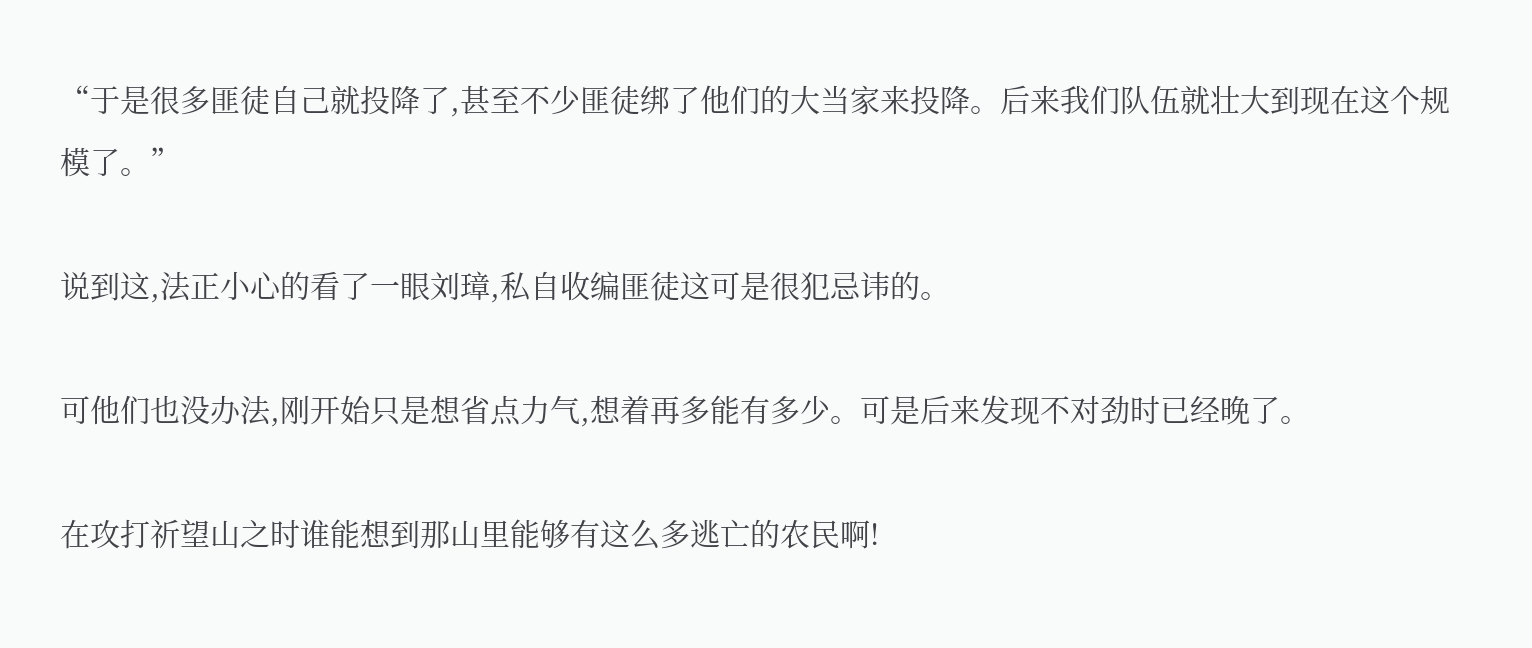“于是很多匪徒自己就投降了,甚至不少匪徒绑了他们的大当家来投降。后来我们队伍就壮大到现在这个规模了。”

说到这,法正小心的看了一眼刘璋,私自收编匪徒这可是很犯忌讳的。

可他们也没办法,刚开始只是想省点力气,想着再多能有多少。可是后来发现不对劲时已经晚了。

在攻打祈望山之时谁能想到那山里能够有这么多逃亡的农民啊!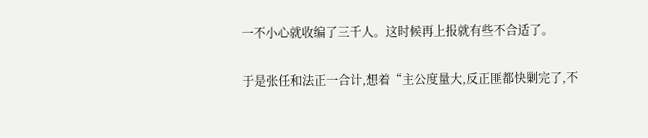一不小心就收编了三千人。这时候再上报就有些不合适了。

于是张任和法正一合计,想着“主公度量大,反正匪都快剿完了,不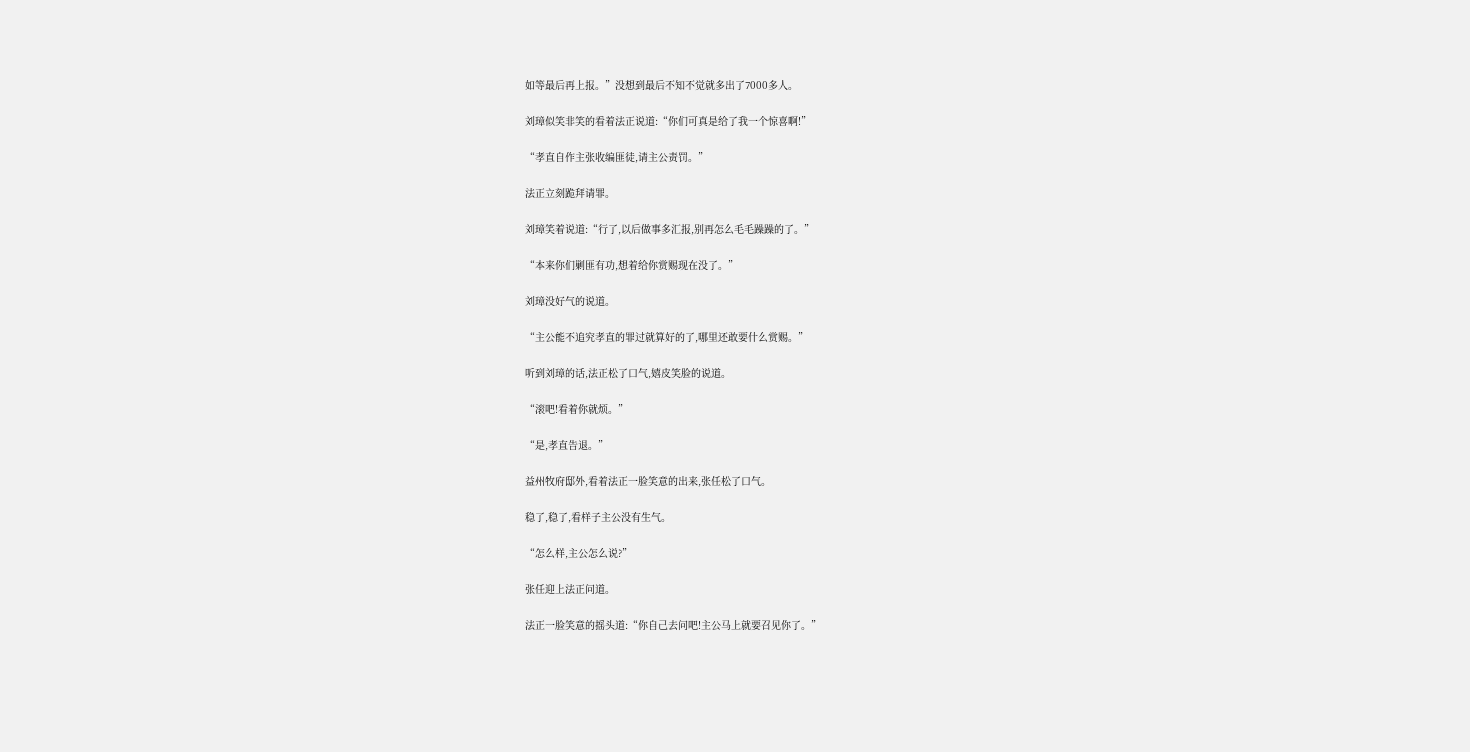如等最后再上报。”没想到最后不知不觉就多出了7000多人。

刘璋似笑非笑的看着法正说道:“你们可真是给了我一个惊喜啊!”

“孝直自作主张收编匪徒,请主公责罚。”

法正立刻跪拜请罪。

刘璋笑着说道:“行了,以后做事多汇报,别再怎么毛毛躁躁的了。”

“本来你们剿匪有功,想着给你赏赐现在没了。”

刘璋没好气的说道。

“主公能不追究孝直的罪过就算好的了,哪里还敢要什么赏赐。”

听到刘璋的话,法正松了口气,嬉皮笑脸的说道。

“滚吧!看着你就烦。”

“是,孝直告退。”

益州牧府邸外,看着法正一脸笑意的出来,张任松了口气。

稳了,稳了,看样子主公没有生气。

“怎么样,主公怎么说?”

张任迎上法正问道。

法正一脸笑意的摇头道:“你自己去问吧!主公马上就要召见你了。”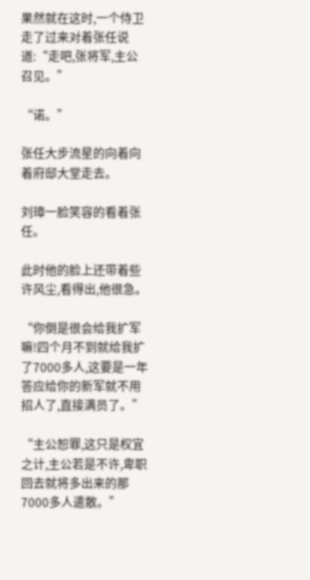果然就在这时,一个侍卫走了过来对着张任说道:“走吧,张将军,主公召见。”

“诺。”

张任大步流星的向着向着府邸大堂走去。

刘璋一脸笑容的看着张任。

此时他的脸上还带着些许风尘,看得出,他很急。

“你倒是很会给我扩军嘛!四个月不到就给我扩了7000多人,这要是一年答应给你的新军就不用招人了,直接满员了。”

“主公恕罪,这只是权宜之计,主公若是不许,卑职回去就将多出来的那7000多人遣散。”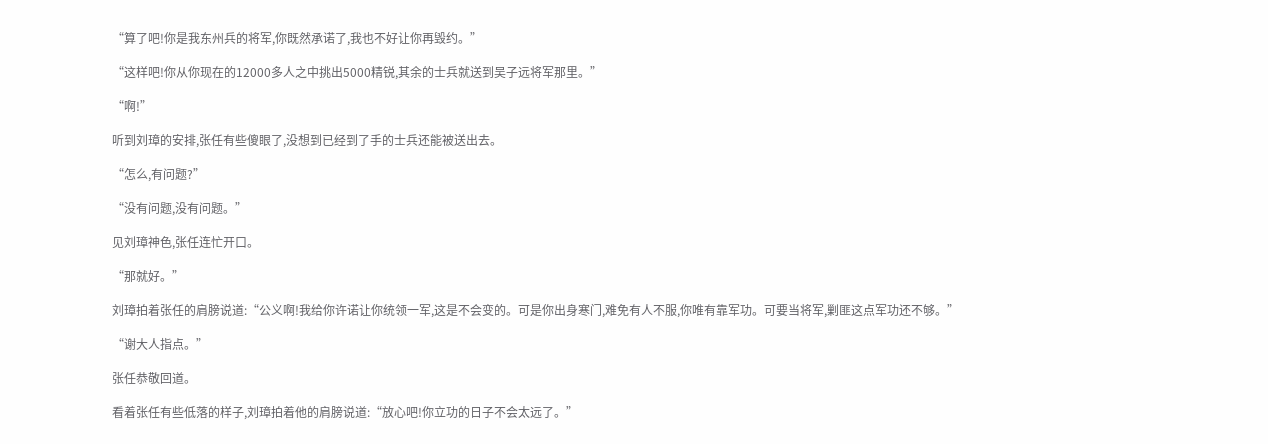“算了吧!你是我东州兵的将军,你既然承诺了,我也不好让你再毁约。”

“这样吧!你从你现在的12000多人之中挑出5000精锐,其余的士兵就送到吴子远将军那里。”

“啊!”

听到刘璋的安排,张任有些傻眼了,没想到已经到了手的士兵还能被送出去。

“怎么,有问题?”

“没有问题,没有问题。”

见刘璋神色,张任连忙开口。

“那就好。”

刘璋拍着张任的肩膀说道:“公义啊!我给你许诺让你统领一军,这是不会变的。可是你出身寒门,难免有人不服,你唯有靠军功。可要当将军,剿匪这点军功还不够。”

“谢大人指点。”

张任恭敬回道。

看着张任有些低落的样子,刘璋拍着他的肩膀说道:“放心吧!你立功的日子不会太远了。”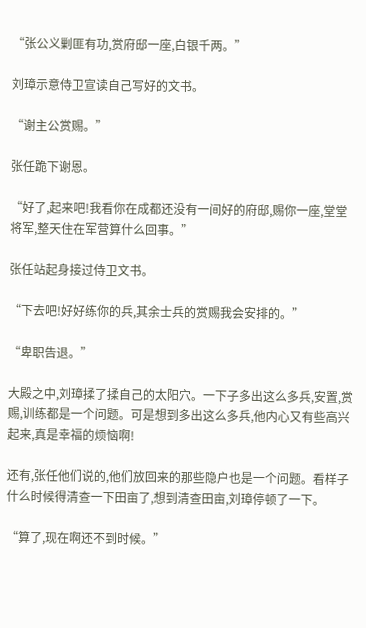“张公义剿匪有功,赏府邸一座,白银千两。”

刘璋示意侍卫宣读自己写好的文书。

“谢主公赏赐。”

张任跪下谢恩。

“好了,起来吧!我看你在成都还没有一间好的府邸,赐你一座,堂堂将军,整天住在军营算什么回事。”

张任站起身接过侍卫文书。

“下去吧!好好练你的兵,其余士兵的赏赐我会安排的。”

“卑职告退。”

大殿之中,刘璋揉了揉自己的太阳穴。一下子多出这么多兵,安置,赏赐,训练都是一个问题。可是想到多出这么多兵,他内心又有些高兴起来,真是幸福的烦恼啊!

还有,张任他们说的,他们放回来的那些隐户也是一个问题。看样子什么时候得清查一下田亩了,想到清查田亩,刘璋停顿了一下。

“算了,现在啊还不到时候。”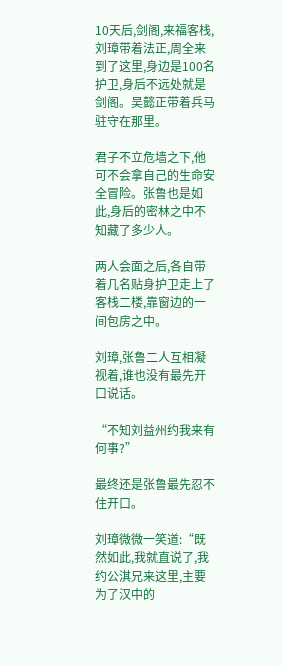10天后,剑阁,来福客栈,刘璋带着法正,周全来到了这里,身边是100名护卫,身后不远处就是剑阁。吴懿正带着兵马驻守在那里。

君子不立危墙之下,他可不会拿自己的生命安全冒险。张鲁也是如此,身后的密林之中不知藏了多少人。

两人会面之后,各自带着几名贴身护卫走上了客栈二楼,靠窗边的一间包房之中。

刘璋,张鲁二人互相凝视着,谁也没有最先开口说话。

“不知刘益州约我来有何事?”

最终还是张鲁最先忍不住开口。

刘璋微微一笑道:“既然如此,我就直说了,我约公淇兄来这里,主要为了汉中的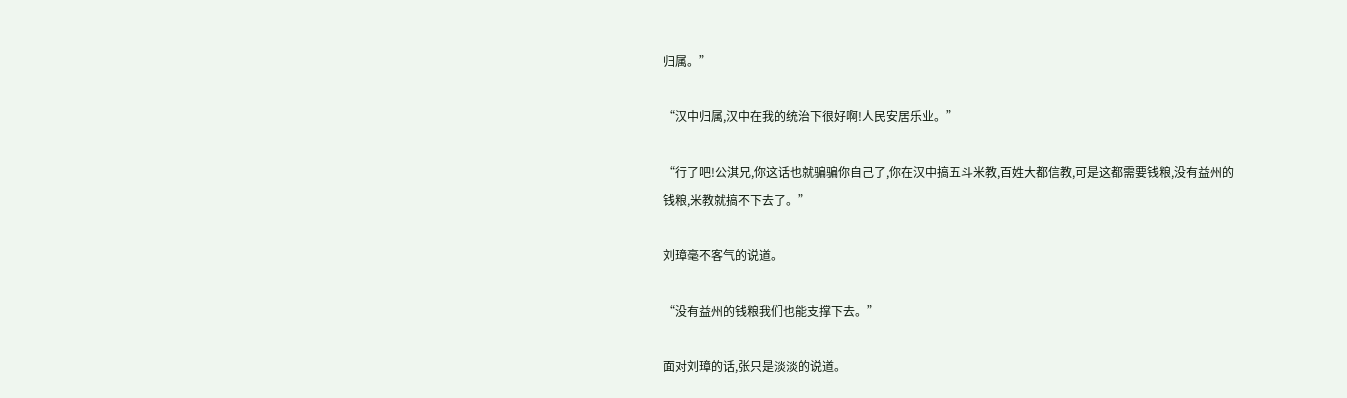归属。”

“汉中归属,汉中在我的统治下很好啊!人民安居乐业。”

“行了吧!公淇兄,你这话也就骗骗你自己了,你在汉中搞五斗米教,百姓大都信教,可是这都需要钱粮,没有益州的钱粮,米教就搞不下去了。”

刘璋毫不客气的说道。

“没有益州的钱粮我们也能支撑下去。”

面对刘璋的话,张只是淡淡的说道。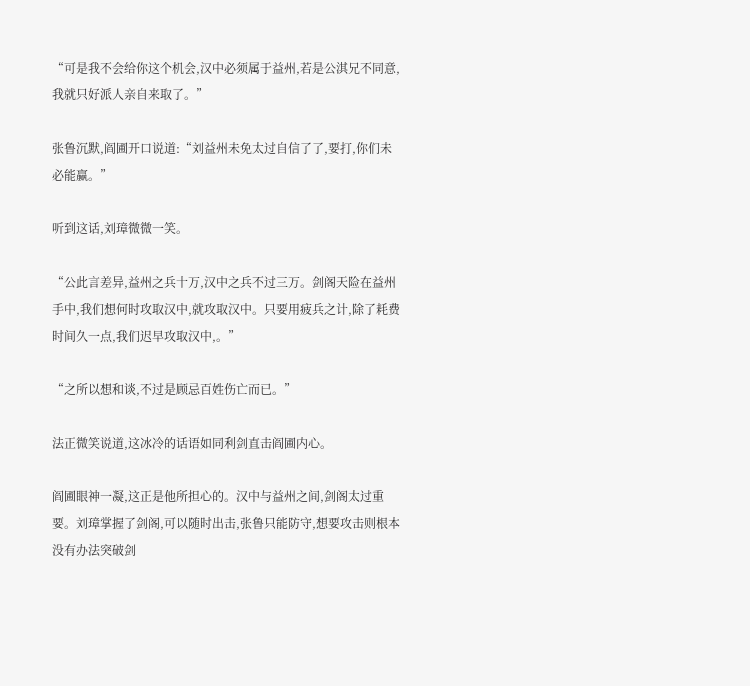“可是我不会给你这个机会,汉中必须属于益州,若是公淇兄不同意,我就只好派人亲自来取了。”

张鲁沉默,阎圃开口说道:“刘益州未免太过自信了了,要打,你们未必能赢。”

听到这话,刘璋微微一笑。

“公此言差异,益州之兵十万,汉中之兵不过三万。剑阁天险在益州手中,我们想何时攻取汉中,就攻取汉中。只要用疲兵之计,除了耗费时间久一点,我们迟早攻取汉中,。”

“之所以想和谈,不过是顾忌百姓伤亡而已。”

法正微笑说道,这冰冷的话语如同利剑直击阎圃内心。

阎圃眼神一凝,这正是他所担心的。汉中与益州之间,剑阁太过重要。刘璋掌握了剑阁,可以随时出击,张鲁只能防守,想要攻击则根本没有办法突破剑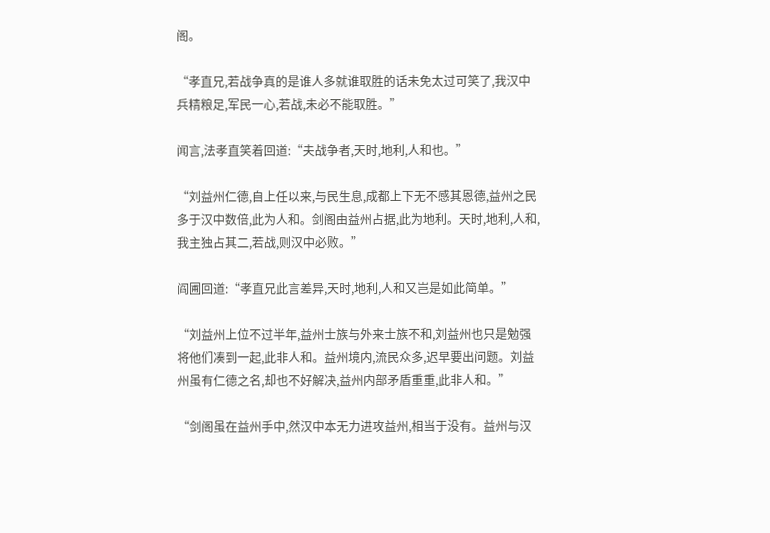阁。

“孝直兄,若战争真的是谁人多就谁取胜的话未免太过可笑了,我汉中兵精粮足,军民一心,若战,未必不能取胜。”

闻言,法孝直笑着回道:“夫战争者,天时,地利,人和也。”

“刘益州仁德,自上任以来,与民生息,成都上下无不感其恩德,益州之民多于汉中数倍,此为人和。剑阁由益州占据,此为地利。天时,地利,人和,我主独占其二,若战,则汉中必败。”

阎圃回道:“孝直兄此言差异,天时,地利,人和又岂是如此简单。”

“刘益州上位不过半年,益州士族与外来士族不和,刘益州也只是勉强将他们凑到一起,此非人和。益州境内,流民众多,迟早要出问题。刘益州虽有仁德之名,却也不好解决,益州内部矛盾重重,此非人和。”

“剑阁虽在益州手中,然汉中本无力进攻益州,相当于没有。益州与汉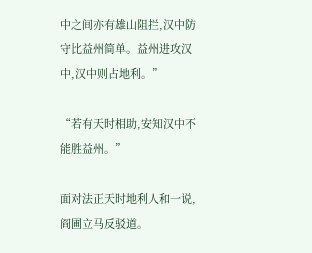中之间亦有雄山阻拦,汉中防守比益州简单。益州进攻汉中,汉中则占地利。”

“若有天时相助,安知汉中不能胜益州。”

面对法正天时地利人和一说,阎圃立马反驳道。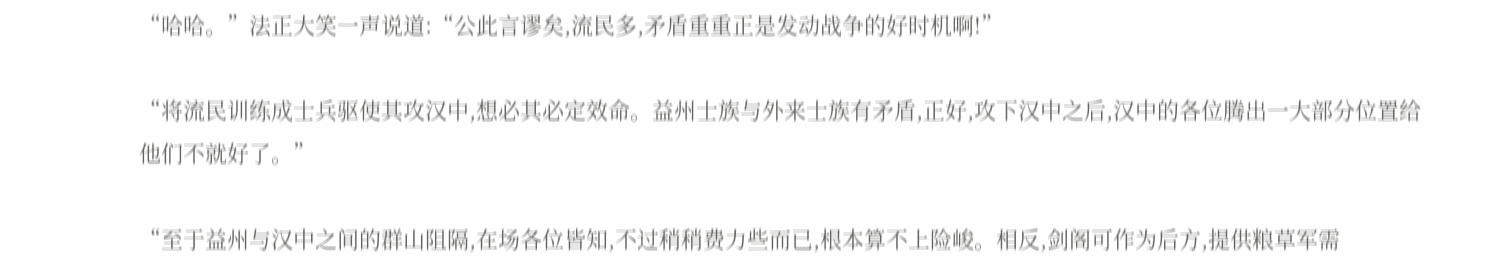“哈哈。”法正大笑一声说道:“公此言谬矣,流民多,矛盾重重正是发动战争的好时机啊!”

“将流民训练成士兵驱使其攻汉中,想必其必定效命。益州士族与外来士族有矛盾,正好,攻下汉中之后,汉中的各位腾出一大部分位置给他们不就好了。”

“至于益州与汉中之间的群山阻隔,在场各位皆知,不过稍稍费力些而已,根本算不上险峻。相反,剑阁可作为后方,提供粮草军需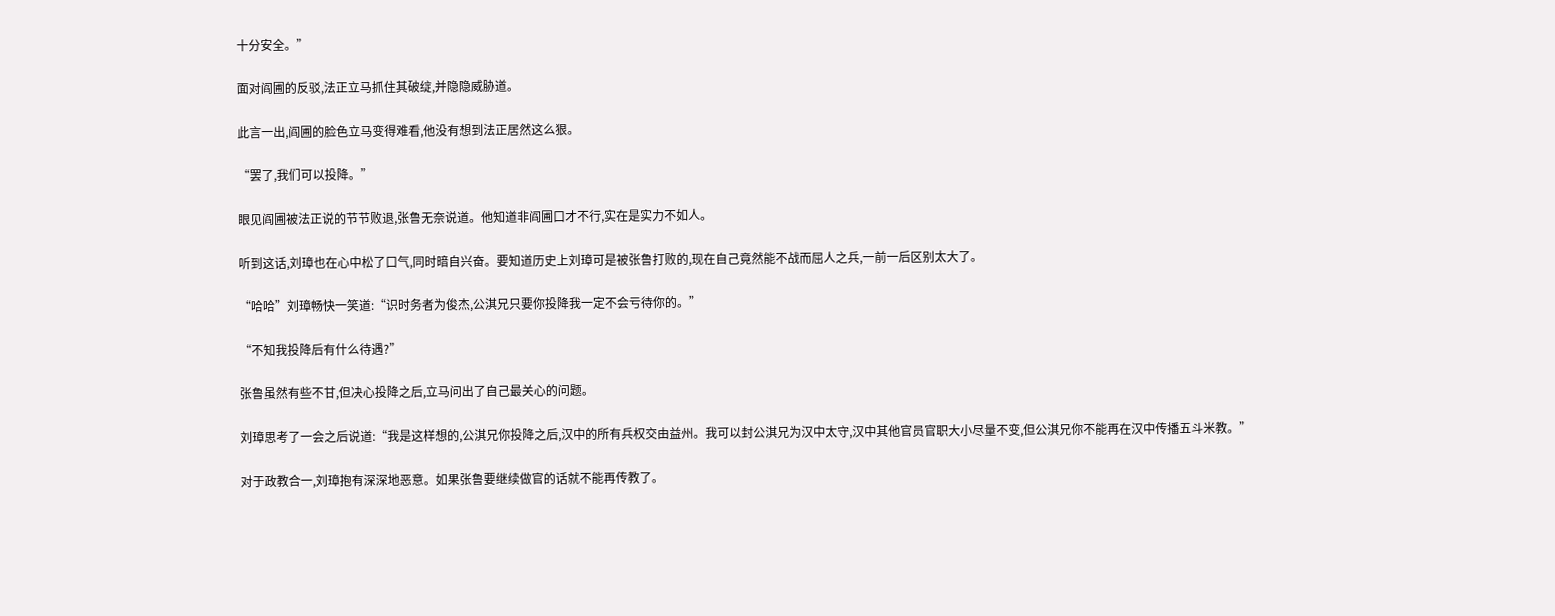十分安全。”

面对阎圃的反驳,法正立马抓住其破绽,并隐隐威胁道。

此言一出,阎圃的脸色立马变得难看,他没有想到法正居然这么狠。

“罢了,我们可以投降。”

眼见阎圃被法正说的节节败退,张鲁无奈说道。他知道非阎圃口才不行,实在是实力不如人。

听到这话,刘璋也在心中松了口气,同时暗自兴奋。要知道历史上刘璋可是被张鲁打败的,现在自己竟然能不战而屈人之兵,一前一后区别太大了。

“哈哈”刘璋畅快一笑道:“识时务者为俊杰,公淇兄只要你投降我一定不会亏待你的。”

“不知我投降后有什么待遇?”

张鲁虽然有些不甘,但决心投降之后,立马问出了自己最关心的问题。

刘璋思考了一会之后说道:“我是这样想的,公淇兄你投降之后,汉中的所有兵权交由益州。我可以封公淇兄为汉中太守,汉中其他官员官职大小尽量不变,但公淇兄你不能再在汉中传播五斗米教。”

对于政教合一,刘璋抱有深深地恶意。如果张鲁要继续做官的话就不能再传教了。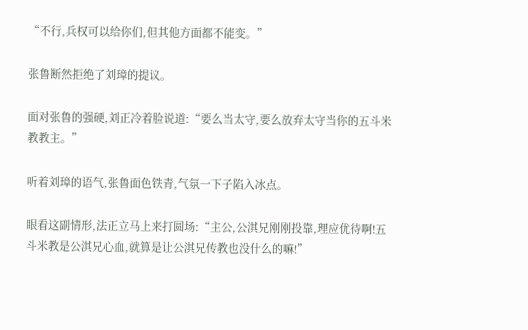“不行,兵权可以给你们,但其他方面都不能变。”

张鲁断然拒绝了刘璋的提议。

面对张鲁的强硬,刘正冷着脸说道:“要么当太守,要么放弃太守当你的五斗米教教主。”

听着刘璋的语气,张鲁面色铁青,气氛一下子陷入冰点。

眼看这副情形,法正立马上来打圆场:“主公,公淇兄刚刚投靠,理应优待啊!五斗米教是公淇兄心血,就算是让公淇兄传教也没什么的嘛!”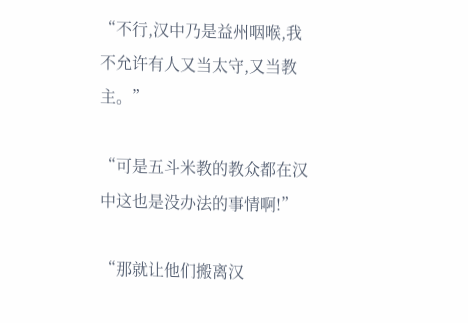“不行,汉中乃是益州咽喉,我不允许有人又当太守,又当教主。”

“可是五斗米教的教众都在汉中这也是没办法的事情啊!”

“那就让他们搬离汉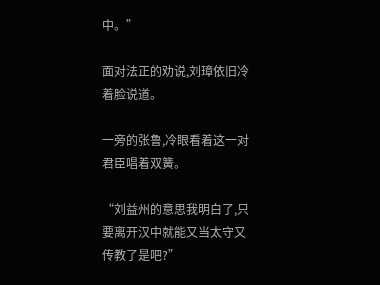中。”

面对法正的劝说,刘璋依旧冷着脸说道。

一旁的张鲁,冷眼看着这一对君臣唱着双簧。

“刘益州的意思我明白了,只要离开汉中就能又当太守又传教了是吧?”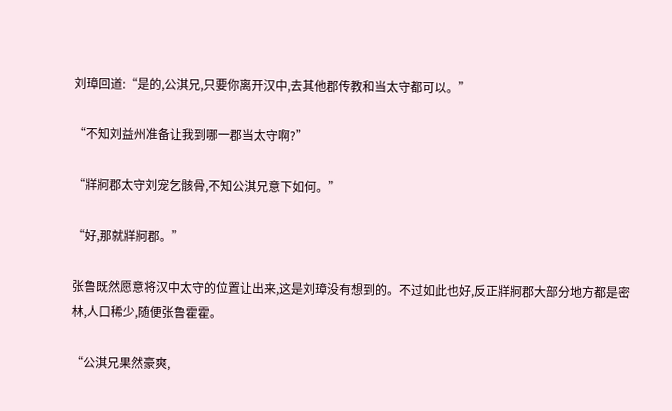刘璋回道:“是的,公淇兄,只要你离开汉中,去其他郡传教和当太守都可以。”

“不知刘益州准备让我到哪一郡当太守啊?”

“牂牁郡太守刘宠乞骸骨,不知公淇兄意下如何。”

“好,那就牂牁郡。”

张鲁既然愿意将汉中太守的位置让出来,这是刘璋没有想到的。不过如此也好,反正牂牁郡大部分地方都是密林,人口稀少,随便张鲁霍霍。

“公淇兄果然豪爽,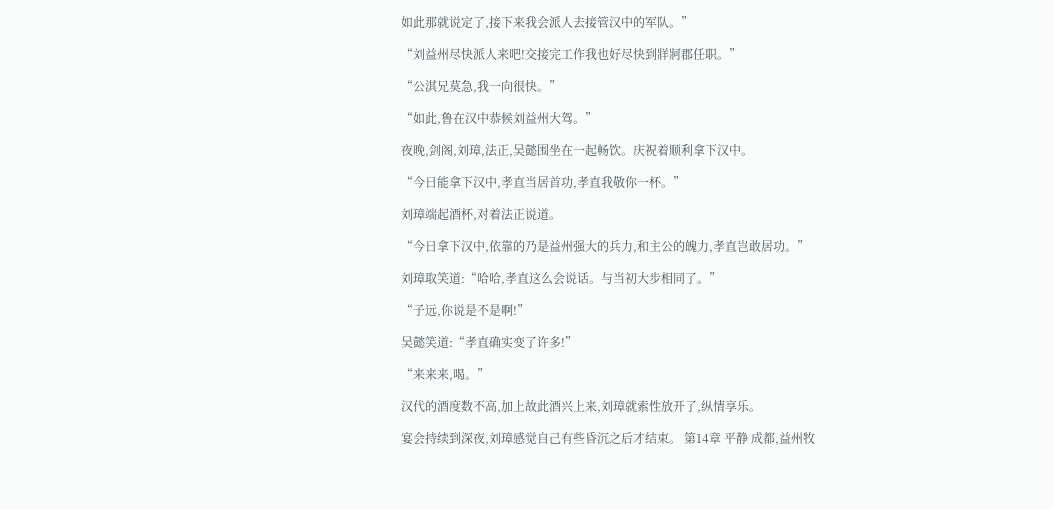如此那就说定了,接下来我会派人去接管汉中的军队。”

“刘益州尽快派人来吧!交接完工作我也好尽快到牂牁郡任职。”

“公淇兄莫急,我一向很快。”

“如此,鲁在汉中恭候刘益州大驾。”

夜晚,剑阁,刘璋,法正,吴懿围坐在一起畅饮。庆祝着顺利拿下汉中。

“今日能拿下汉中,孝直当居首功,孝直我敬你一杯。”

刘璋端起酒杯,对着法正说道。

“今日拿下汉中,依靠的乃是益州强大的兵力,和主公的魄力,孝直岂敢居功。”

刘璋取笑道:“哈哈,孝直这么会说话。与当初大步相同了。”

“子远,你说是不是啊!”

吴懿笑道:“孝直确实变了许多!”

“来来来,喝。”

汉代的酒度数不高,加上故此酒兴上来,刘璋就索性放开了,纵情享乐。

宴会持续到深夜,刘璋感觉自己有些昏沉之后才结束。 第14章 平静 成都,益州牧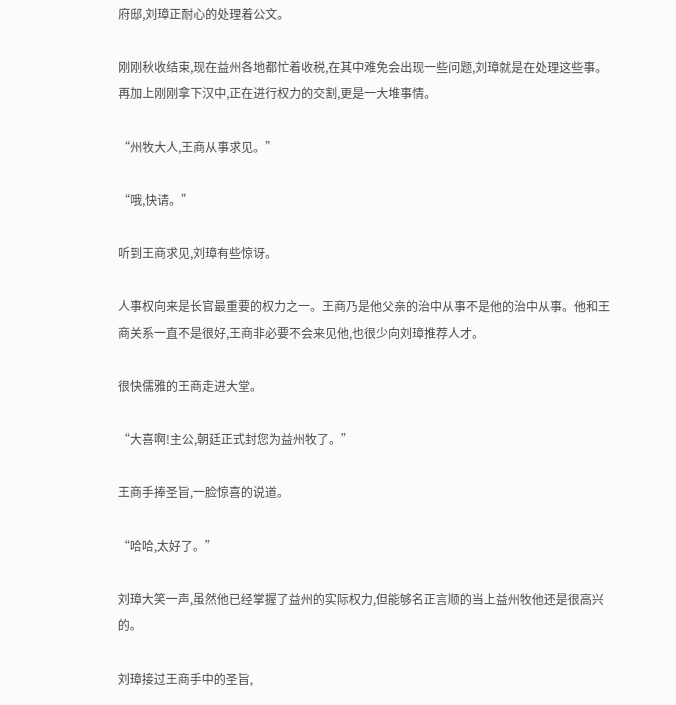府邸,刘璋正耐心的处理着公文。

刚刚秋收结束,现在益州各地都忙着收税,在其中难免会出现一些问题,刘璋就是在处理这些事。再加上刚刚拿下汉中,正在进行权力的交割,更是一大堆事情。

“州牧大人,王商从事求见。”

“哦,快请。”

听到王商求见,刘璋有些惊讶。

人事权向来是长官最重要的权力之一。王商乃是他父亲的治中从事不是他的治中从事。他和王商关系一直不是很好,王商非必要不会来见他,也很少向刘璋推荐人才。

很快儒雅的王商走进大堂。

“大喜啊!主公,朝廷正式封您为益州牧了。”

王商手捧圣旨,一脸惊喜的说道。

“哈哈,太好了。”

刘璋大笑一声,虽然他已经掌握了益州的实际权力,但能够名正言顺的当上益州牧他还是很高兴的。

刘璋接过王商手中的圣旨,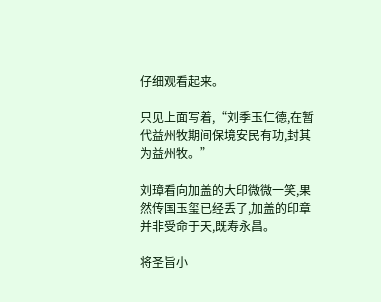仔细观看起来。

只见上面写着,“刘季玉仁德,在暂代益州牧期间保境安民有功,封其为益州牧。”

刘璋看向加盖的大印微微一笑,果然传国玉玺已经丢了,加盖的印章并非受命于天,既寿永昌。

将圣旨小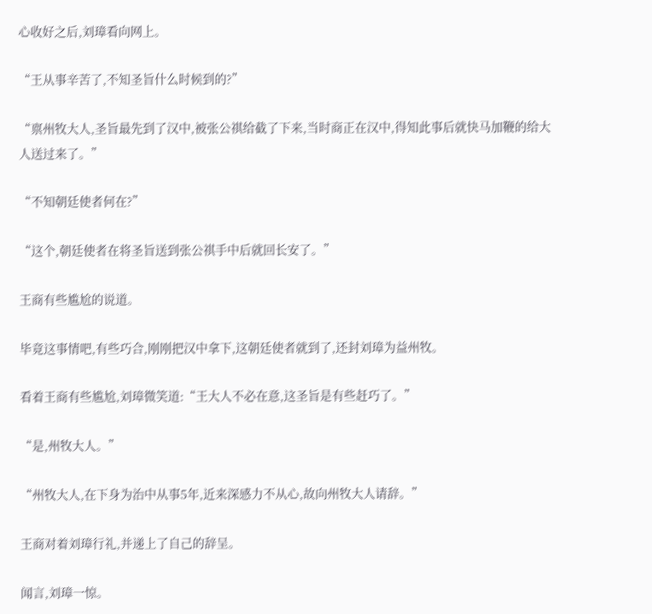心收好之后,刘璋看向网上。

“王从事辛苦了,不知圣旨什么时候到的?”

“禀州牧大人,圣旨最先到了汉中,被张公祺给截了下来,当时商正在汉中,得知此事后就快马加鞭的给大人送过来了。”

“不知朝廷使者何在?”

“这个,朝廷使者在将圣旨送到张公祺手中后就回长安了。”

王商有些尴尬的说道。

毕竟这事情吧,有些巧合,刚刚把汉中拿下,这朝廷使者就到了,还封刘璋为益州牧。

看着王商有些尴尬,刘璋微笑道:“王大人不必在意,这圣旨是有些赶巧了。”

“是,州牧大人。”

“州牧大人,在下身为治中从事5年,近来深感力不从心,故向州牧大人请辞。”

王商对着刘璋行礼,并递上了自己的辞呈。

闻言,刘璋一惊。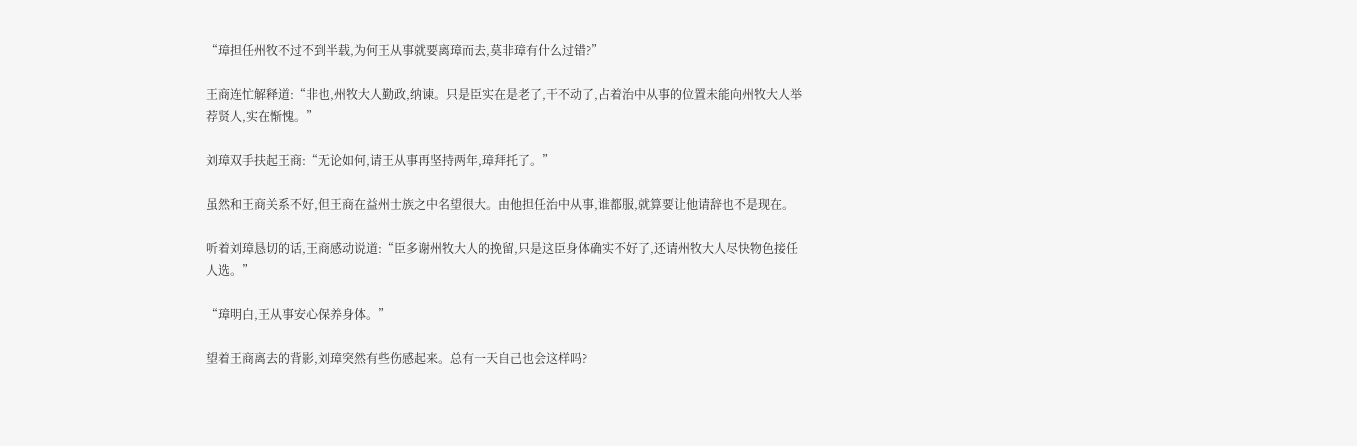“璋担任州牧不过不到半载,为何王从事就要离璋而去,莫非璋有什么过错?”

王商连忙解释道:“非也,州牧大人勤政,纳谏。只是臣实在是老了,干不动了,占着治中从事的位置未能向州牧大人举荐贤人,实在惭愧。”

刘璋双手扶起王商:“无论如何,请王从事再坚持两年,璋拜托了。”

虽然和王商关系不好,但王商在益州士族之中名望很大。由他担任治中从事,谁都服,就算要让他请辞也不是现在。

听着刘璋恳切的话,王商感动说道:“臣多谢州牧大人的挽留,只是这臣身体确实不好了,还请州牧大人尽快物色接任人选。”

“璋明白,王从事安心保养身体。”

望着王商离去的背影,刘璋突然有些伤感起来。总有一天自己也会这样吗?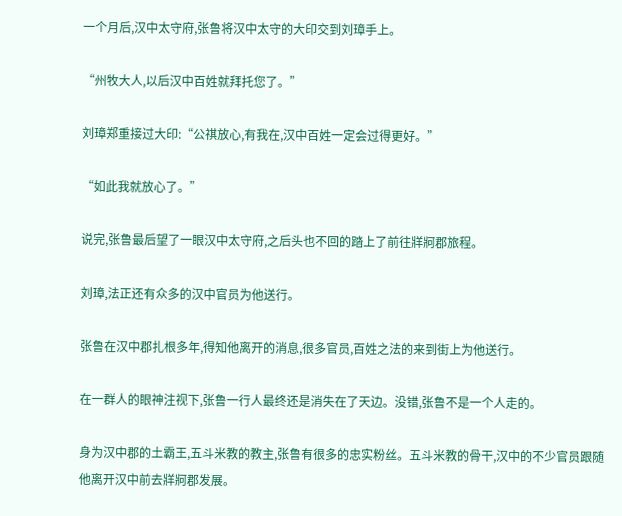一个月后,汉中太守府,张鲁将汉中太守的大印交到刘璋手上。

“州牧大人,以后汉中百姓就拜托您了。”

刘璋郑重接过大印:“公祺放心,有我在,汉中百姓一定会过得更好。”

“如此我就放心了。”

说完,张鲁最后望了一眼汉中太守府,之后头也不回的踏上了前往牂牁郡旅程。

刘璋,法正还有众多的汉中官员为他送行。

张鲁在汉中郡扎根多年,得知他离开的消息,很多官员,百姓之法的来到街上为他送行。

在一群人的眼神注视下,张鲁一行人最终还是消失在了天边。没错,张鲁不是一个人走的。

身为汉中郡的土霸王,五斗米教的教主,张鲁有很多的忠实粉丝。五斗米教的骨干,汉中的不少官员跟随他离开汉中前去牂牁郡发展。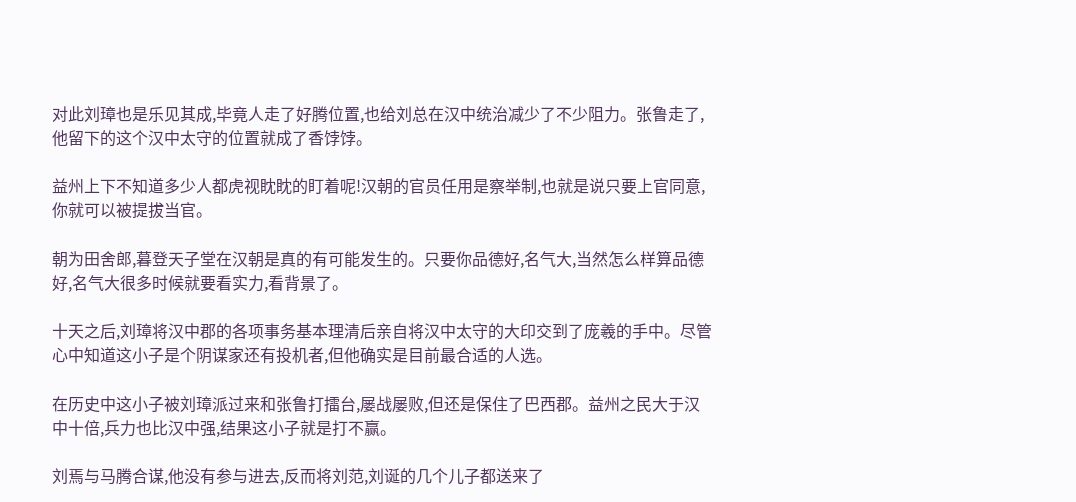对此刘璋也是乐见其成,毕竟人走了好腾位置,也给刘总在汉中统治减少了不少阻力。张鲁走了,他留下的这个汉中太守的位置就成了香饽饽。

益州上下不知道多少人都虎视眈眈的盯着呢!汉朝的官员任用是察举制,也就是说只要上官同意,你就可以被提拔当官。

朝为田舍郎,暮登天子堂在汉朝是真的有可能发生的。只要你品德好,名气大,当然怎么样算品德好,名气大很多时候就要看实力,看背景了。

十天之后,刘璋将汉中郡的各项事务基本理清后亲自将汉中太守的大印交到了庞羲的手中。尽管心中知道这小子是个阴谋家还有投机者,但他确实是目前最合适的人选。

在历史中这小子被刘璋派过来和张鲁打擂台,屡战屡败,但还是保住了巴西郡。益州之民大于汉中十倍,兵力也比汉中强,结果这小子就是打不赢。

刘焉与马腾合谋,他没有参与进去,反而将刘范,刘诞的几个儿子都送来了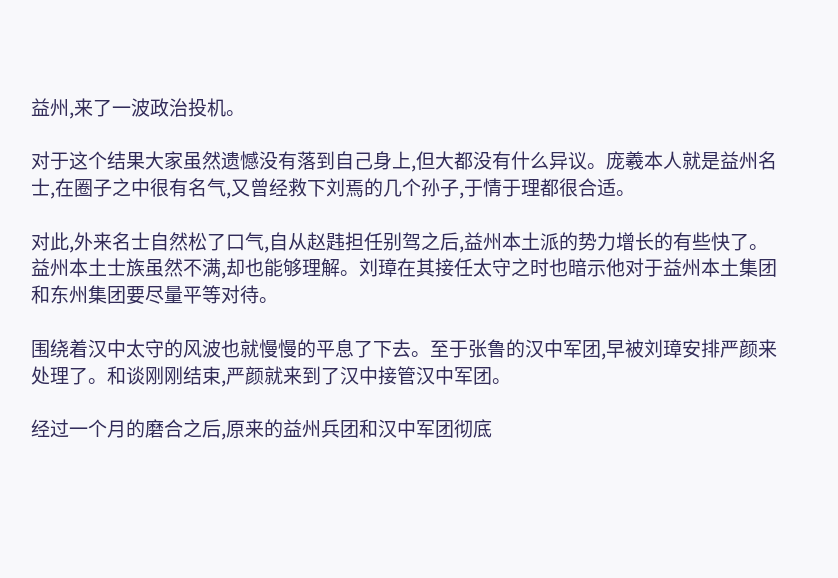益州,来了一波政治投机。

对于这个结果大家虽然遗憾没有落到自己身上,但大都没有什么异议。庞羲本人就是益州名士,在圈子之中很有名气,又曾经救下刘焉的几个孙子,于情于理都很合适。

对此,外来名士自然松了口气,自从赵韪担任别驾之后,益州本土派的势力增长的有些快了。益州本土士族虽然不满,却也能够理解。刘璋在其接任太守之时也暗示他对于益州本土集团和东州集团要尽量平等对待。

围绕着汉中太守的风波也就慢慢的平息了下去。至于张鲁的汉中军团,早被刘璋安排严颜来处理了。和谈刚刚结束,严颜就来到了汉中接管汉中军团。

经过一个月的磨合之后,原来的益州兵团和汉中军团彻底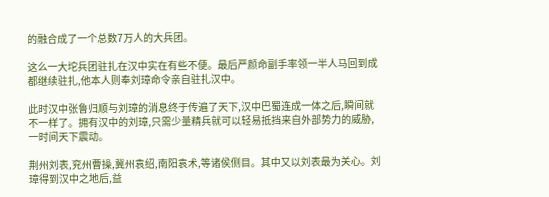的融合成了一个总数7万人的大兵团。

这么一大坨兵团驻扎在汉中实在有些不便。最后严颜命副手率领一半人马回到成都继续驻扎,他本人则奉刘璋命令亲自驻扎汉中。

此时汉中张鲁归顺与刘璋的消息终于传遍了天下,汉中巴蜀连成一体之后,瞬间就不一样了。拥有汉中的刘璋,只需少量精兵就可以轻易抵挡来自外部势力的威胁,一时间天下震动。

荆州刘表,兖州曹操,冀州袁绍,南阳袁术,等诸侯侧目。其中又以刘表最为关心。刘璋得到汉中之地后,益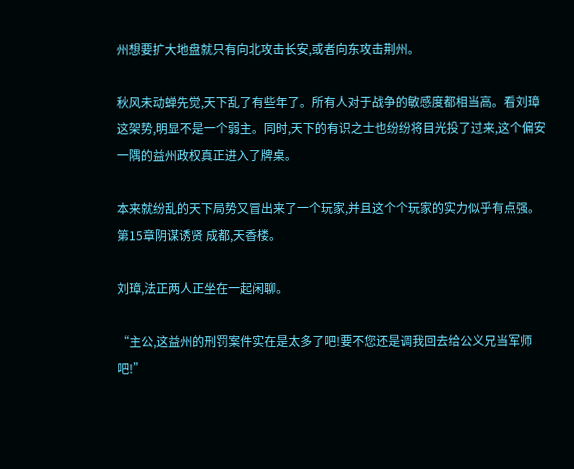州想要扩大地盘就只有向北攻击长安,或者向东攻击荆州。

秋风未动蝉先觉,天下乱了有些年了。所有人对于战争的敏感度都相当高。看刘璋这架势,明显不是一个弱主。同时,天下的有识之士也纷纷将目光投了过来,这个偏安一隅的益州政权真正进入了牌桌。

本来就纷乱的天下局势又冒出来了一个玩家,并且这个个玩家的实力似乎有点强。 第15章阴谋诱贤 成都,天香楼。

刘璋,法正两人正坐在一起闲聊。

“主公,这益州的刑罚案件实在是太多了吧!要不您还是调我回去给公义兄当军师吧!”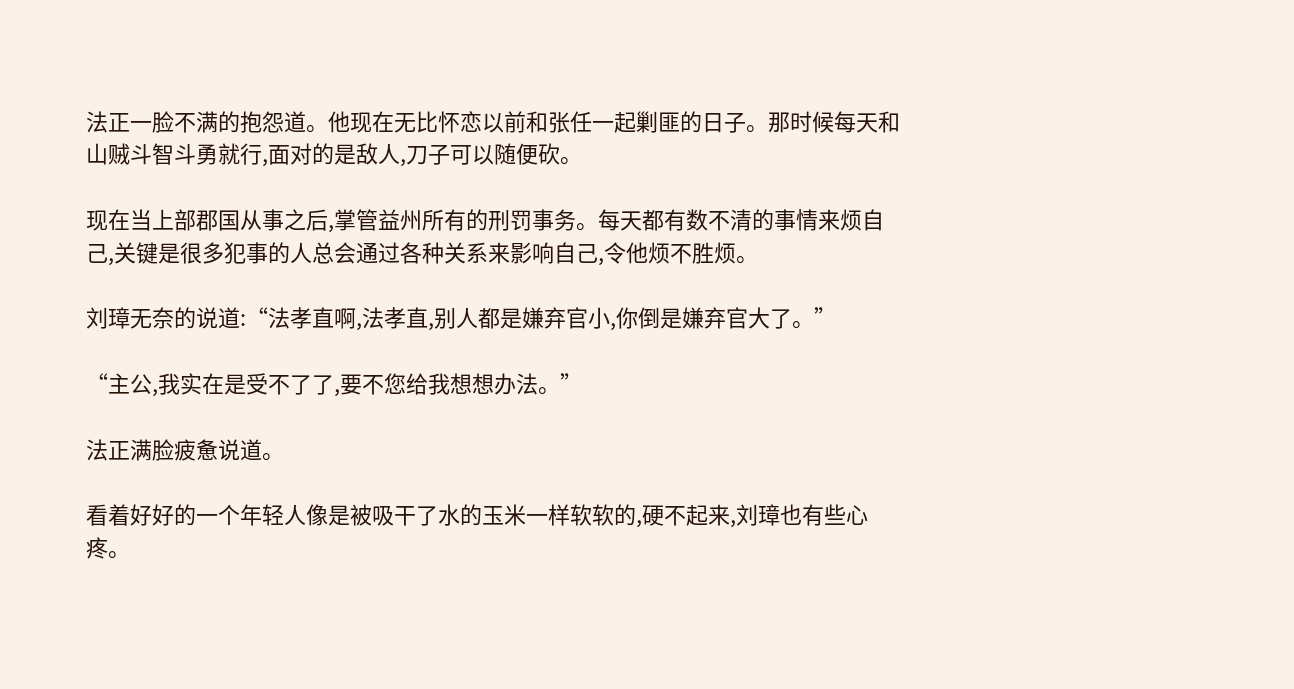法正一脸不满的抱怨道。他现在无比怀恋以前和张任一起剿匪的日子。那时候每天和山贼斗智斗勇就行,面对的是敌人,刀子可以随便砍。

现在当上部郡国从事之后,掌管益州所有的刑罚事务。每天都有数不清的事情来烦自己,关键是很多犯事的人总会通过各种关系来影响自己,令他烦不胜烦。

刘璋无奈的说道:“法孝直啊,法孝直,别人都是嫌弃官小,你倒是嫌弃官大了。”

“主公,我实在是受不了了,要不您给我想想办法。”

法正满脸疲惫说道。

看着好好的一个年轻人像是被吸干了水的玉米一样软软的,硬不起来,刘璋也有些心疼。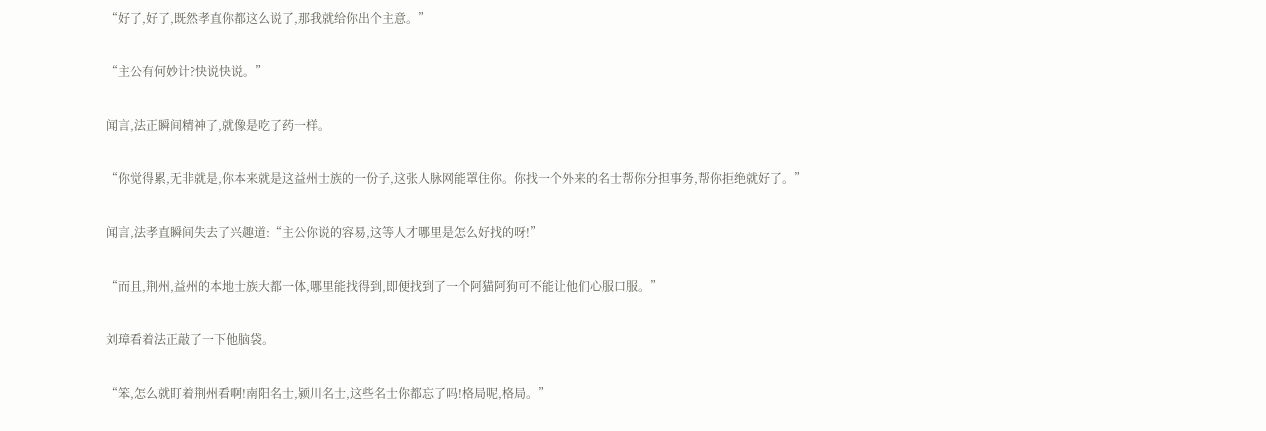“好了,好了,既然孝直你都这么说了,那我就给你出个主意。”

“主公有何妙计?快说快说。”

闻言,法正瞬间精神了,就像是吃了药一样。

“你觉得累,无非就是,你本来就是这益州士族的一份子,这张人脉网能罩住你。你找一个外来的名士帮你分担事务,帮你拒绝就好了。”

闻言,法孝直瞬间失去了兴趣道:“主公你说的容易,这等人才哪里是怎么好找的呀!”

“而且,荆州,益州的本地士族大都一体,哪里能找得到,即便找到了一个阿猫阿狗可不能让他们心服口服。”

刘璋看着法正敲了一下他脑袋。

“笨,怎么就盯着荆州看啊!南阳名士,颍川名士,这些名士你都忘了吗!格局呢,格局。”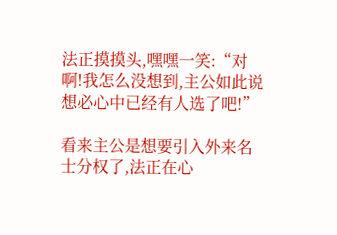法正摸摸头,嘿嘿一笑:“对啊!我怎么没想到,主公如此说想必心中已经有人选了吧!”

看来主公是想要引入外来名士分权了,法正在心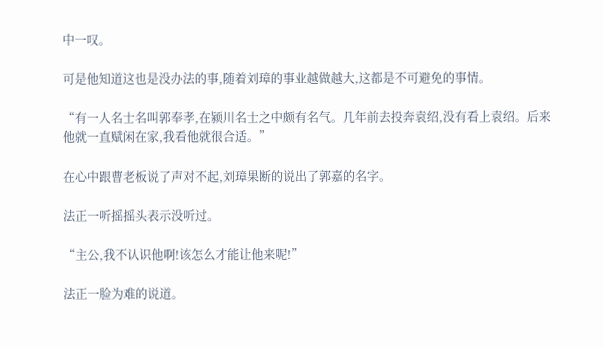中一叹。

可是他知道这也是没办法的事,随着刘璋的事业越做越大,这都是不可避免的事情。

“有一人名士名叫郭奉孝,在颍川名士之中颇有名气。几年前去投奔袁绍,没有看上袁绍。后来他就一直赋闲在家,我看他就很合适。”

在心中跟曹老板说了声对不起,刘璋果断的说出了郭嘉的名字。

法正一听摇摇头表示没听过。

“主公,我不认识他啊!该怎么才能让他来呢!”

法正一脸为难的说道。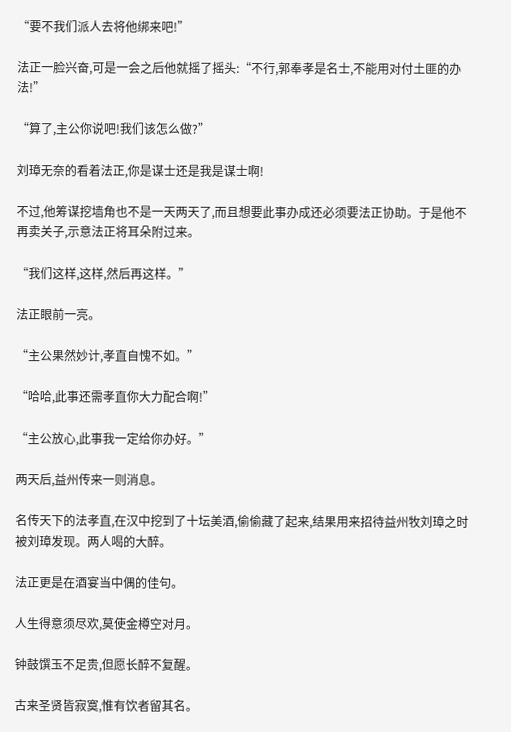“要不我们派人去将他绑来吧!”

法正一脸兴奋,可是一会之后他就摇了摇头:“不行,郭奉孝是名士,不能用对付土匪的办法!”

“算了,主公你说吧!我们该怎么做?”

刘璋无奈的看着法正,你是谋士还是我是谋士啊!

不过,他筹谋挖墙角也不是一天两天了,而且想要此事办成还必须要法正协助。于是他不再卖关子,示意法正将耳朵附过来。

“我们这样,这样,然后再这样。”

法正眼前一亮。

“主公果然妙计,孝直自愧不如。”

“哈哈,此事还需孝直你大力配合啊!”

“主公放心,此事我一定给你办好。”

两天后,益州传来一则消息。

名传天下的法孝直,在汉中挖到了十坛美酒,偷偷藏了起来,结果用来招待益州牧刘璋之时被刘璋发现。两人喝的大醉。

法正更是在酒宴当中偶的佳句。

人生得意须尽欢,莫使金樽空对月。

钟鼓馔玉不足贵,但愿长醉不复醒。

古来圣贤皆寂寞,惟有饮者留其名。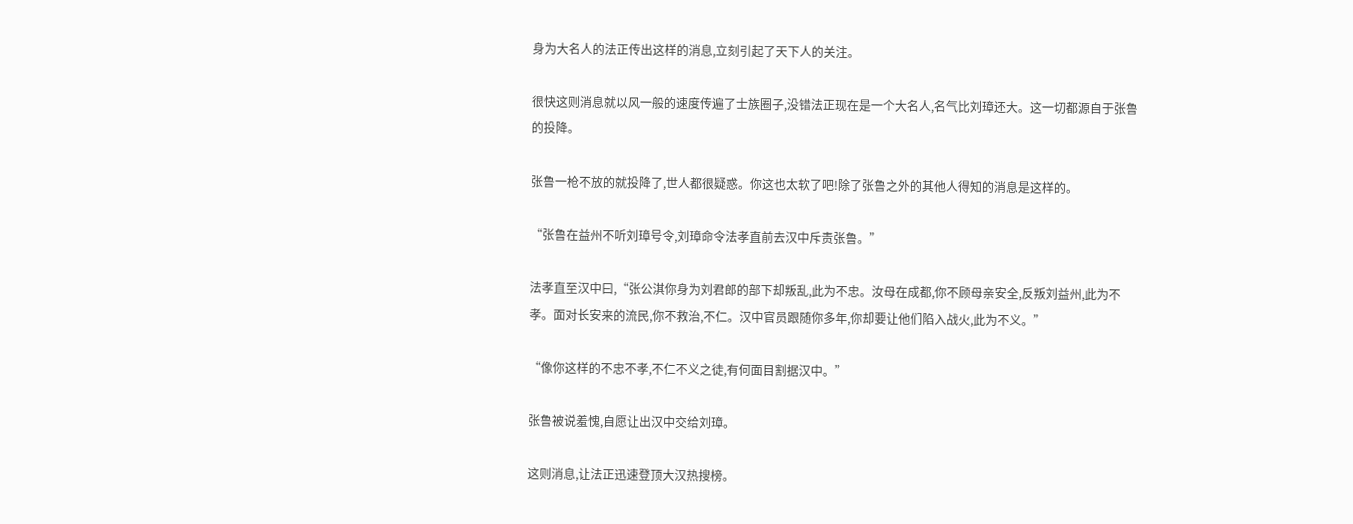身为大名人的法正传出这样的消息,立刻引起了天下人的关注。

很快这则消息就以风一般的速度传遍了士族圈子,没错法正现在是一个大名人,名气比刘璋还大。这一切都源自于张鲁的投降。

张鲁一枪不放的就投降了,世人都很疑惑。你这也太软了吧!除了张鲁之外的其他人得知的消息是这样的。

“张鲁在益州不听刘璋号令,刘璋命令法孝直前去汉中斥责张鲁。”

法孝直至汉中曰,“张公淇你身为刘君郎的部下却叛乱,此为不忠。汝母在成都,你不顾母亲安全,反叛刘益州,此为不孝。面对长安来的流民,你不救治,不仁。汉中官员跟随你多年,你却要让他们陷入战火,此为不义。”

“像你这样的不忠不孝,不仁不义之徒,有何面目割据汉中。”

张鲁被说羞愧,自愿让出汉中交给刘璋。

这则消息,让法正迅速登顶大汉热搜榜。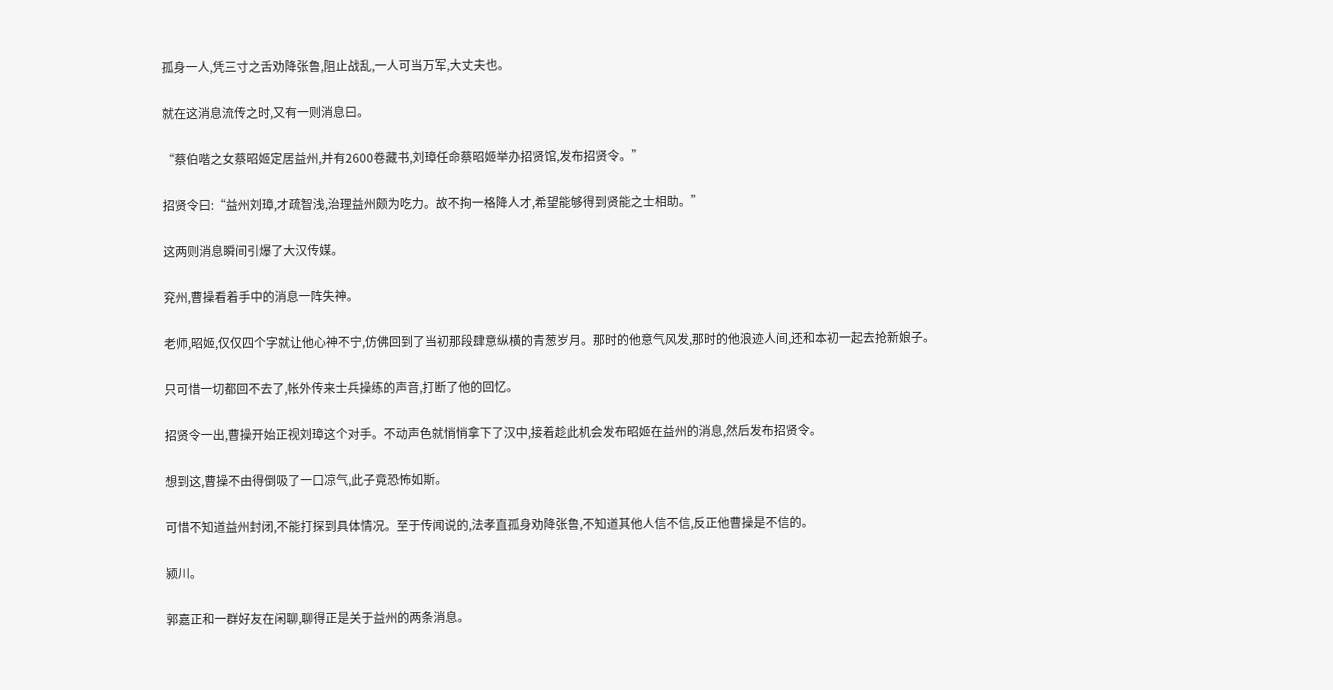孤身一人,凭三寸之舌劝降张鲁,阻止战乱,一人可当万军,大丈夫也。

就在这消息流传之时,又有一则消息曰。

“蔡伯喈之女蔡昭姬定居益州,并有2600卷藏书,刘璋任命蔡昭姬举办招贤馆,发布招贤令。”

招贤令曰:“益州刘璋,才疏智浅,治理益州颇为吃力。故不拘一格降人才,希望能够得到贤能之士相助。”

这两则消息瞬间引爆了大汉传媒。

兖州,曹操看着手中的消息一阵失神。

老师,昭姬,仅仅四个字就让他心神不宁,仿佛回到了当初那段肆意纵横的青葱岁月。那时的他意气风发,那时的他浪迹人间,还和本初一起去抢新娘子。

只可惜一切都回不去了,帐外传来士兵操练的声音,打断了他的回忆。

招贤令一出,曹操开始正视刘璋这个对手。不动声色就悄悄拿下了汉中,接着趁此机会发布昭姬在益州的消息,然后发布招贤令。

想到这,曹操不由得倒吸了一口凉气,此子竟恐怖如斯。

可惜不知道益州封闭,不能打探到具体情况。至于传闻说的,法孝直孤身劝降张鲁,不知道其他人信不信,反正他曹操是不信的。

颍川。

郭嘉正和一群好友在闲聊,聊得正是关于益州的两条消息。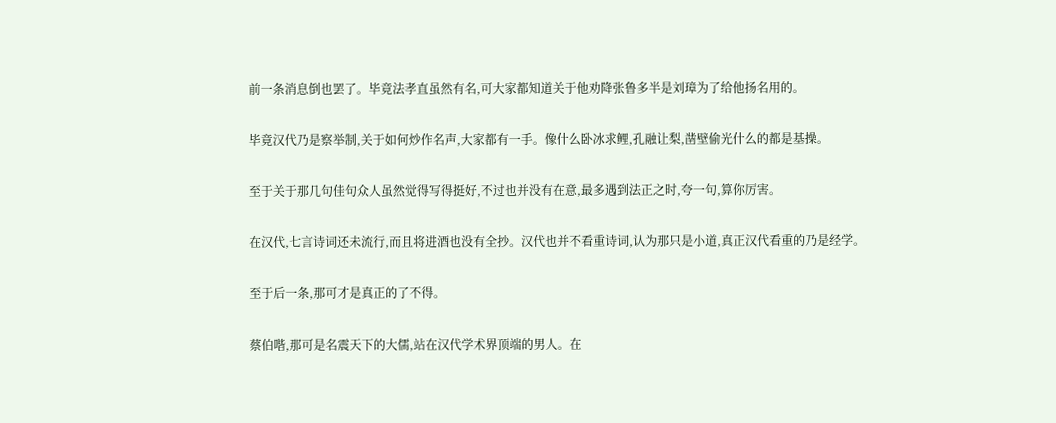前一条消息倒也罢了。毕竟法孝直虽然有名,可大家都知道关于他劝降张鲁多半是刘璋为了给他扬名用的。

毕竟汉代乃是察举制,关于如何炒作名声,大家都有一手。像什么卧冰求鲤,孔融让梨,凿壁偷光什么的都是基操。

至于关于那几句佳句众人虽然觉得写得挺好,不过也并没有在意,最多遇到法正之时,夸一句,算你厉害。

在汉代,七言诗词还未流行,而且将进酒也没有全抄。汉代也并不看重诗词,认为那只是小道,真正汉代看重的乃是经学。

至于后一条,那可才是真正的了不得。

蔡伯喈,那可是名震天下的大儒,站在汉代学术界顶端的男人。在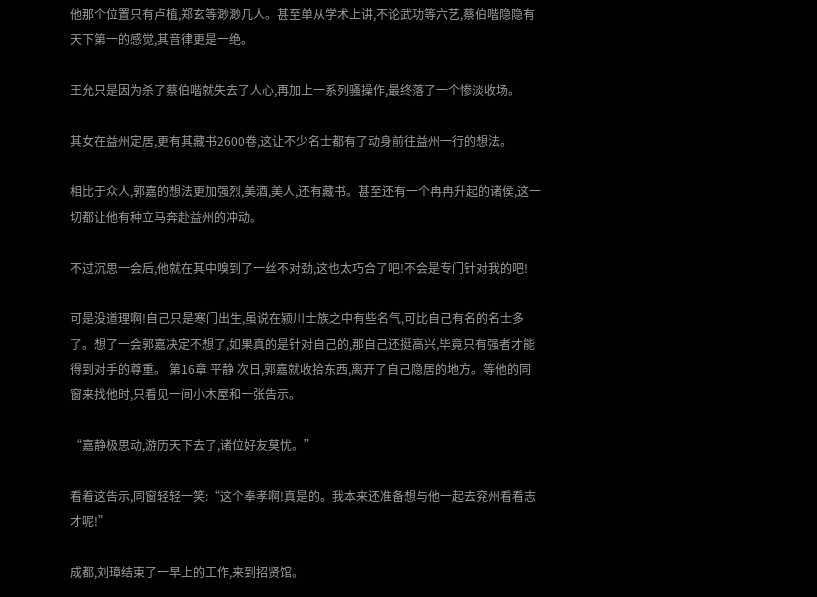他那个位置只有卢植,郑玄等渺渺几人。甚至单从学术上讲,不论武功等六艺,蔡伯喈隐隐有天下第一的感觉,其音律更是一绝。

王允只是因为杀了蔡伯喈就失去了人心,再加上一系列骚操作,最终落了一个惨淡收场。

其女在益州定居,更有其藏书2600卷,这让不少名士都有了动身前往益州一行的想法。

相比于众人,郭嘉的想法更加强烈,美酒,美人,还有藏书。甚至还有一个冉冉升起的诸侯,这一切都让他有种立马奔赴益州的冲动。

不过沉思一会后,他就在其中嗅到了一丝不对劲,这也太巧合了吧!不会是专门针对我的吧!

可是没道理啊!自己只是寒门出生,虽说在颍川士族之中有些名气,可比自己有名的名士多了。想了一会郭嘉决定不想了,如果真的是针对自己的,那自己还挺高兴,毕竟只有强者才能得到对手的尊重。 第16章 平静 次日,郭嘉就收拾东西,离开了自己隐居的地方。等他的同窗来找他时,只看见一间小木屋和一张告示。

“嘉静极思动,游历天下去了,诸位好友莫忧。”

看着这告示,同窗轻轻一笑:“这个奉孝啊!真是的。我本来还准备想与他一起去兖州看看志才呢!”

成都,刘璋结束了一早上的工作,来到招贤馆。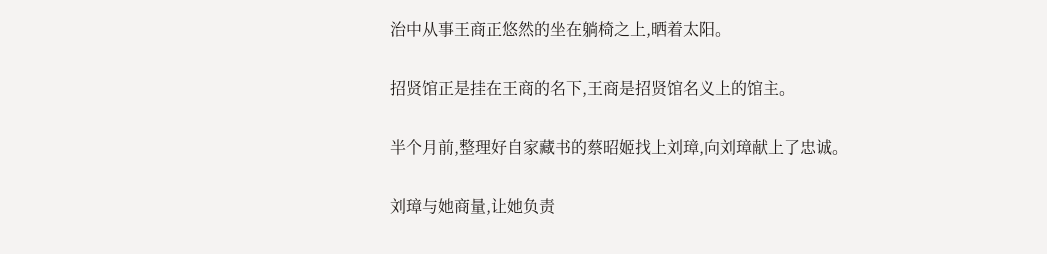治中从事王商正悠然的坐在躺椅之上,晒着太阳。

招贤馆正是挂在王商的名下,王商是招贤馆名义上的馆主。

半个月前,整理好自家藏书的蔡昭姬找上刘璋,向刘璋献上了忠诚。

刘璋与她商量,让她负责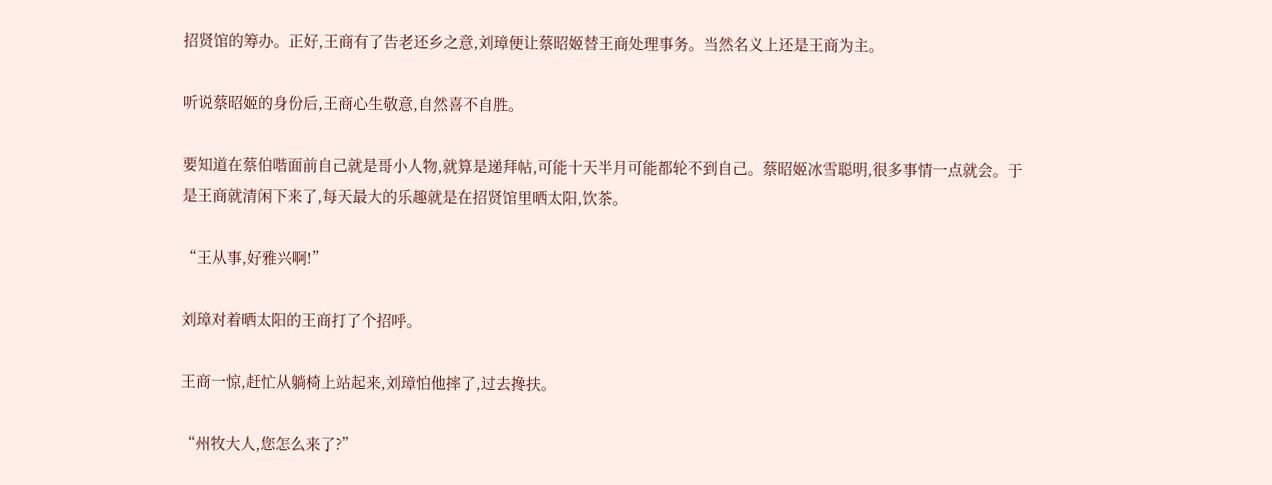招贤馆的筹办。正好,王商有了告老还乡之意,刘璋便让蔡昭姬替王商处理事务。当然名义上还是王商为主。

听说蔡昭姬的身份后,王商心生敬意,自然喜不自胜。

要知道在蔡伯喈面前自己就是哥小人物,就算是递拜帖,可能十天半月可能都轮不到自己。蔡昭姬冰雪聪明,很多事情一点就会。于是王商就清闲下来了,每天最大的乐趣就是在招贤馆里晒太阳,饮茶。

“王从事,好雅兴啊!”

刘璋对着晒太阳的王商打了个招呼。

王商一惊,赶忙从躺椅上站起来,刘璋怕他摔了,过去搀扶。

“州牧大人,您怎么来了?”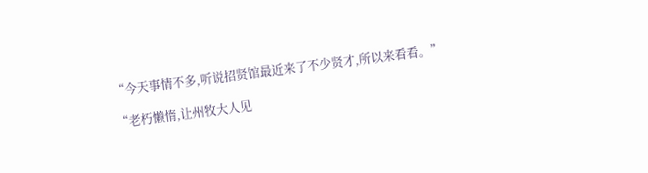“今天事情不多,听说招贤馆最近来了不少贤才,所以来看看。”

“老朽懒惰,让州牧大人见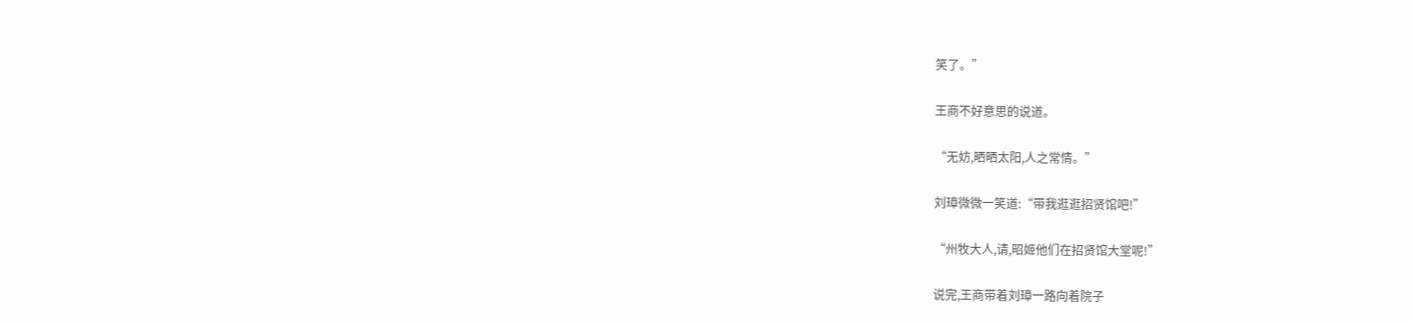笑了。”

王商不好意思的说道。

“无妨,晒晒太阳,人之常情。”

刘璋微微一笑道:“带我逛逛招贤馆吧!”

“州牧大人,请,昭姬他们在招贤馆大堂呢!”

说完,王商带着刘璋一路向着院子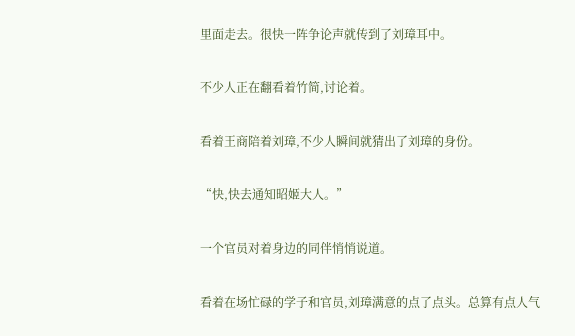里面走去。很快一阵争论声就传到了刘璋耳中。

不少人正在翻看着竹简,讨论着。

看着王商陪着刘璋,不少人瞬间就猜出了刘璋的身份。

“快,快去通知昭姬大人。”

一个官员对着身边的同伴悄悄说道。

看着在场忙碌的学子和官员,刘璋满意的点了点头。总算有点人气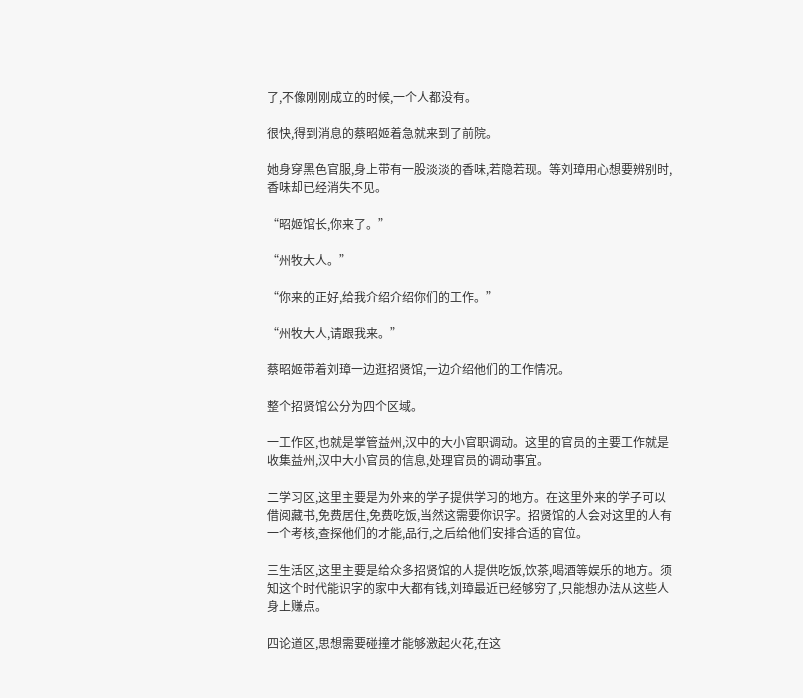了,不像刚刚成立的时候,一个人都没有。

很快,得到消息的蔡昭姬着急就来到了前院。

她身穿黑色官服,身上带有一股淡淡的香味,若隐若现。等刘璋用心想要辨别时,香味却已经消失不见。

“昭姬馆长,你来了。”

“州牧大人。”

“你来的正好,给我介绍介绍你们的工作。”

“州牧大人,请跟我来。”

蔡昭姬带着刘璋一边逛招贤馆,一边介绍他们的工作情况。

整个招贤馆公分为四个区域。

一工作区,也就是掌管益州,汉中的大小官职调动。这里的官员的主要工作就是收集益州,汉中大小官员的信息,处理官员的调动事宜。

二学习区,这里主要是为外来的学子提供学习的地方。在这里外来的学子可以借阅藏书,免费居住,免费吃饭,当然这需要你识字。招贤馆的人会对这里的人有一个考核,查探他们的才能,品行,之后给他们安排合适的官位。

三生活区,这里主要是给众多招贤馆的人提供吃饭,饮茶,喝酒等娱乐的地方。须知这个时代能识字的家中大都有钱,刘璋最近已经够穷了,只能想办法从这些人身上赚点。

四论道区,思想需要碰撞才能够激起火花,在这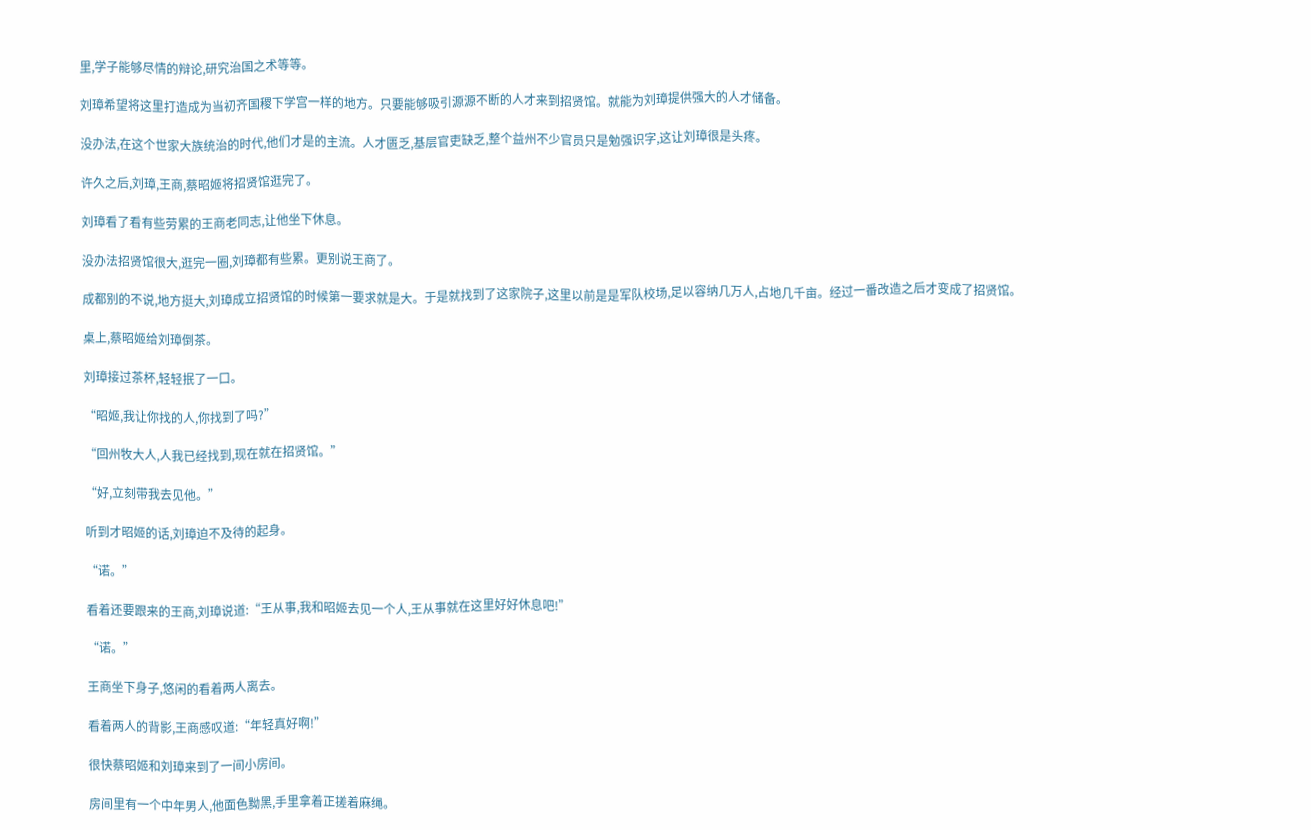里,学子能够尽情的辩论,研究治国之术等等。

刘璋希望将这里打造成为当初齐国稷下学宫一样的地方。只要能够吸引源源不断的人才来到招贤馆。就能为刘璋提供强大的人才储备。

没办法,在这个世家大族统治的时代,他们才是的主流。人才匮乏,基层官吏缺乏,整个益州不少官员只是勉强识字,这让刘璋很是头疼。

许久之后,刘璋,王商,蔡昭姬将招贤馆逛完了。

刘璋看了看有些劳累的王商老同志,让他坐下休息。

没办法招贤馆很大,逛完一圈,刘璋都有些累。更别说王商了。

成都别的不说,地方挺大,刘璋成立招贤馆的时候第一要求就是大。于是就找到了这家院子,这里以前是是军队校场,足以容纳几万人,占地几千亩。经过一番改造之后才变成了招贤馆。

桌上,蔡昭姬给刘璋倒茶。

刘璋接过茶杯,轻轻抿了一口。

“昭姬,我让你找的人,你找到了吗?”

“回州牧大人,人我已经找到,现在就在招贤馆。”

“好,立刻带我去见他。”

听到才昭姬的话,刘璋迫不及待的起身。

“诺。”

看着还要跟来的王商,刘璋说道:“王从事,我和昭姬去见一个人,王从事就在这里好好休息吧!”

“诺。”

王商坐下身子,悠闲的看着两人离去。

看着两人的背影,王商感叹道:“年轻真好啊!”

很快蔡昭姬和刘璋来到了一间小房间。

房间里有一个中年男人,他面色黝黑,手里拿着正搓着麻绳。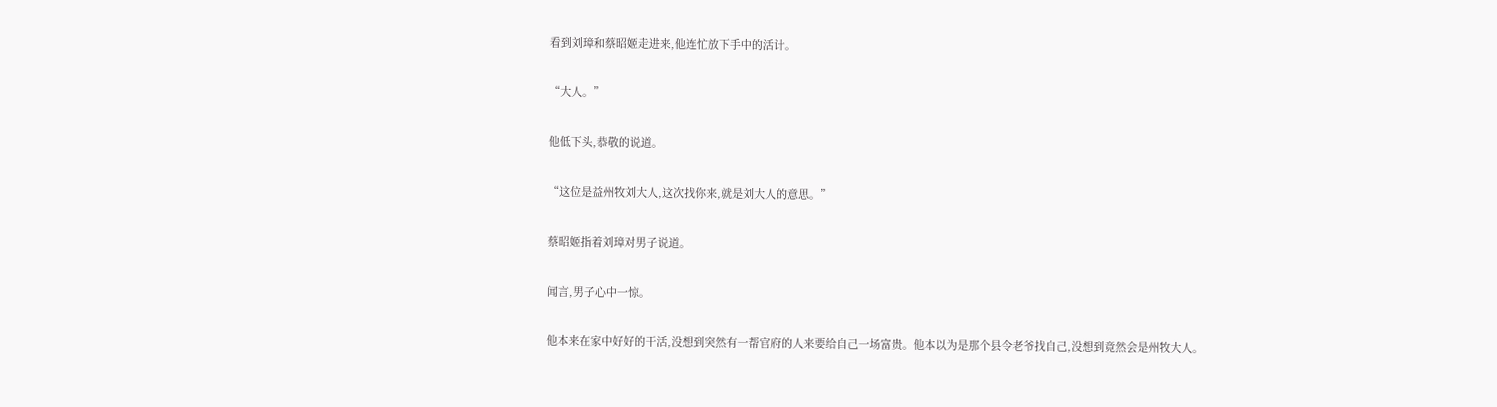看到刘璋和蔡昭姬走进来,他连忙放下手中的活计。

“大人。”

他低下头,恭敬的说道。

“这位是益州牧刘大人,这次找你来,就是刘大人的意思。”

蔡昭姬指着刘璋对男子说道。

闻言,男子心中一惊。

他本来在家中好好的干活,没想到突然有一帮官府的人来要给自己一场富贵。他本以为是那个县令老爷找自己,没想到竟然会是州牧大人。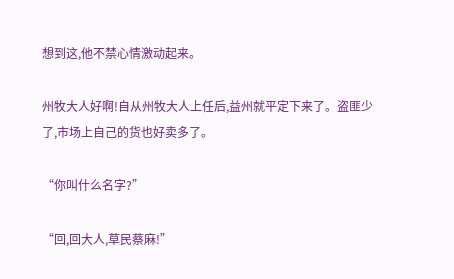想到这,他不禁心情激动起来。

州牧大人好啊!自从州牧大人上任后,益州就平定下来了。盗匪少了,市场上自己的货也好卖多了。

“你叫什么名字?”

“回,回大人,草民蔡麻!”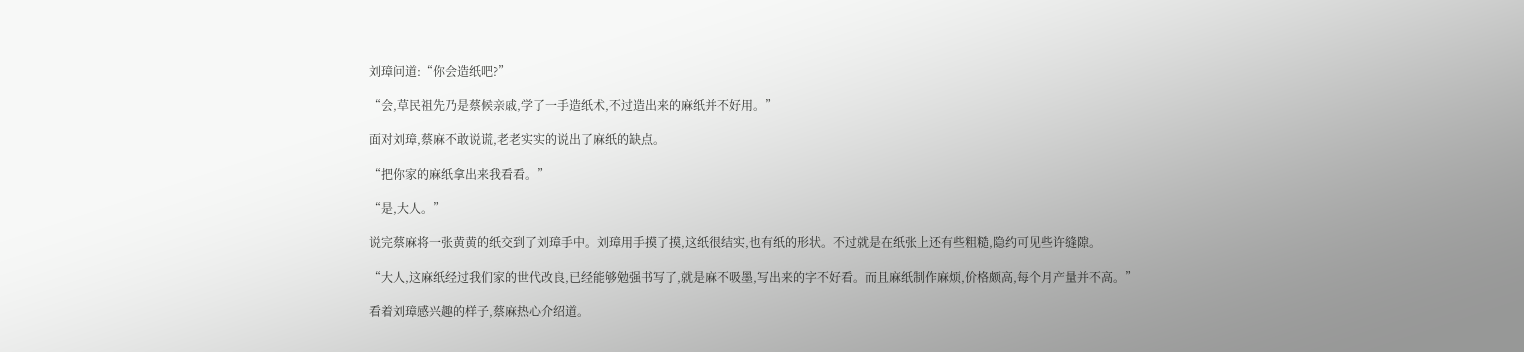刘璋问道:“你会造纸吧?”

“会,草民祖先乃是蔡候亲戚,学了一手造纸术,不过造出来的麻纸并不好用。”

面对刘璋,蔡麻不敢说谎,老老实实的说出了麻纸的缺点。

“把你家的麻纸拿出来我看看。”

“是,大人。”

说完蔡麻将一张黄黄的纸交到了刘璋手中。刘璋用手摸了摸,这纸很结实,也有纸的形状。不过就是在纸张上还有些粗糙,隐约可见些许缝隙。

“大人,这麻纸经过我们家的世代改良,已经能够勉强书写了,就是麻不吸墨,写出来的字不好看。而且麻纸制作麻烦,价格颇高,每个月产量并不高。”

看着刘璋感兴趣的样子,蔡麻热心介绍道。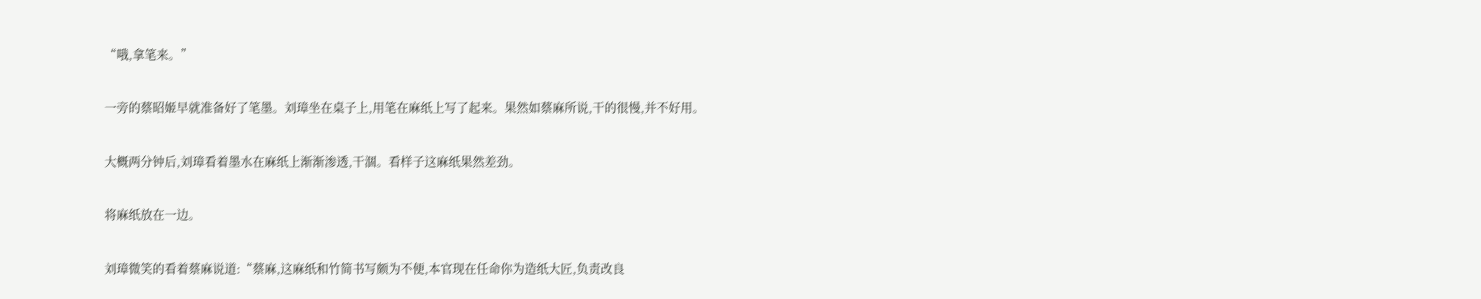“哦,拿笔来。”

一旁的蔡昭姬早就准备好了笔墨。刘璋坐在桌子上,用笔在麻纸上写了起来。果然如蔡麻所说,干的很慢,并不好用。

大概两分钟后,刘璋看着墨水在麻纸上渐渐渗透,干涸。看样子这麻纸果然差劲。

将麻纸放在一边。

刘璋微笑的看着蔡麻说道:“蔡麻,这麻纸和竹简书写颇为不便,本官现在任命你为造纸大匠,负责改良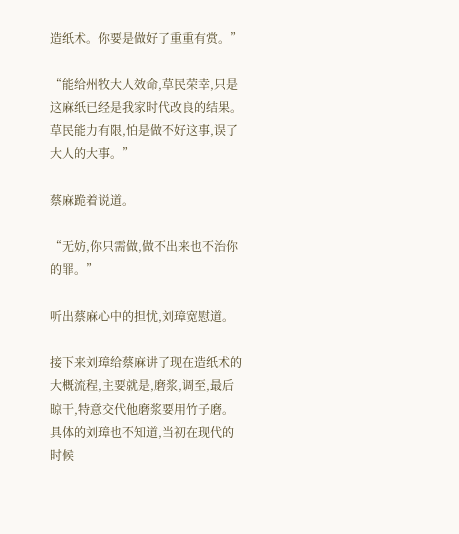造纸术。你要是做好了重重有赏。”

“能给州牧大人效命,草民荣幸,只是这麻纸已经是我家时代改良的结果。草民能力有限,怕是做不好这事,误了大人的大事。”

蔡麻跪着说道。

“无妨,你只需做,做不出来也不治你的罪。”

听出蔡麻心中的担忧,刘璋宽慰道。

接下来刘璋给蔡麻讲了现在造纸术的大概流程,主要就是,磨浆,调至,最后晾干,特意交代他磨浆要用竹子磨。具体的刘璋也不知道,当初在现代的时候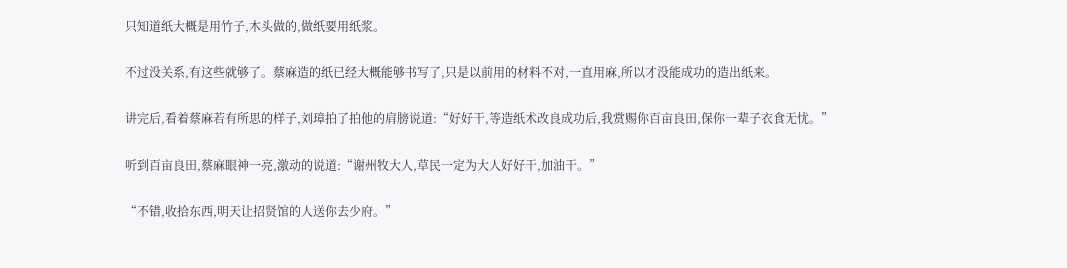只知道纸大概是用竹子,木头做的,做纸要用纸浆。

不过没关系,有这些就够了。蔡麻造的纸已经大概能够书写了,只是以前用的材料不对,一直用麻,所以才没能成功的造出纸来。

讲完后,看着蔡麻若有所思的样子,刘璋拍了拍他的肩膀说道:“好好干,等造纸术改良成功后,我赏赐你百亩良田,保你一辈子衣食无忧。”

听到百亩良田,蔡麻眼神一亮,激动的说道:“谢州牧大人,草民一定为大人好好干,加油干。”

“不错,收拾东西,明天让招贤馆的人送你去少府。”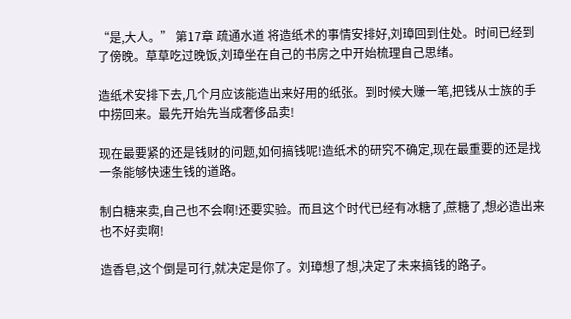“是,大人。” 第17章 疏通水道 将造纸术的事情安排好,刘璋回到住处。时间已经到了傍晚。草草吃过晚饭,刘璋坐在自己的书房之中开始梳理自己思绪。

造纸术安排下去,几个月应该能造出来好用的纸张。到时候大赚一笔,把钱从士族的手中捞回来。最先开始先当成奢侈品卖!

现在最要紧的还是钱财的问题,如何搞钱呢!造纸术的研究不确定,现在最重要的还是找一条能够快速生钱的道路。

制白糖来卖,自己也不会啊!还要实验。而且这个时代已经有冰糖了,蔗糖了,想必造出来也不好卖啊!

造香皂,这个倒是可行,就决定是你了。刘璋想了想,决定了未来搞钱的路子。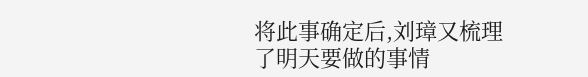将此事确定后,刘璋又梳理了明天要做的事情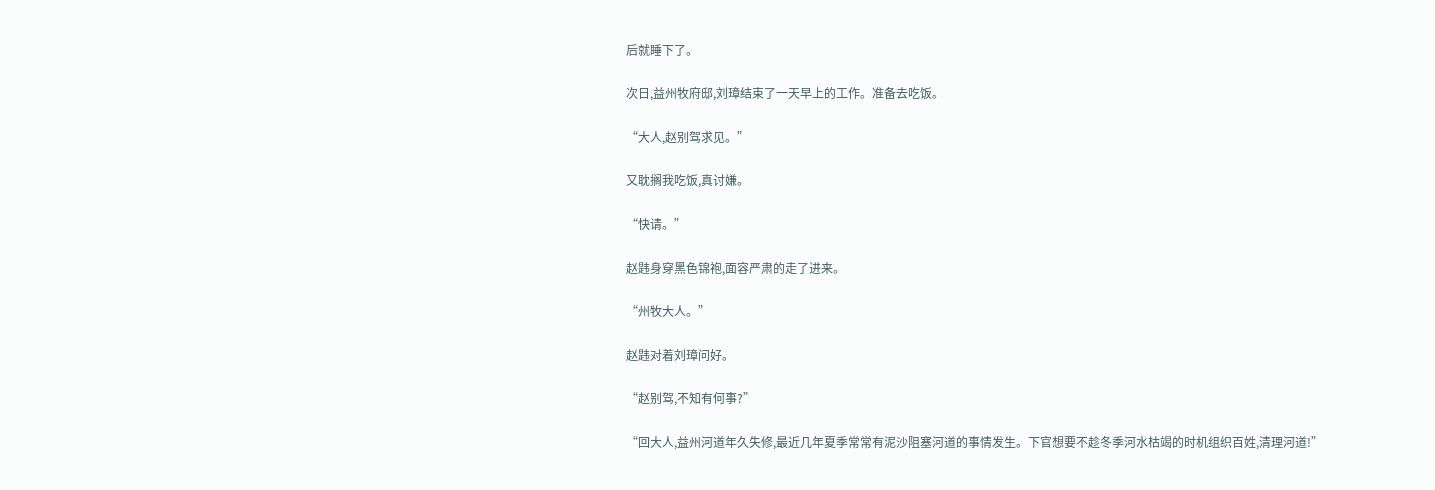后就睡下了。

次日,益州牧府邸,刘璋结束了一天早上的工作。准备去吃饭。

“大人,赵别驾求见。”

又耽搁我吃饭,真讨嫌。

“快请。”

赵韪身穿黑色锦袍,面容严肃的走了进来。

“州牧大人。”

赵韪对着刘璋问好。

“赵别驾,不知有何事?”

“回大人,益州河道年久失修,最近几年夏季常常有泥沙阻塞河道的事情发生。下官想要不趁冬季河水枯竭的时机组织百姓,清理河道!”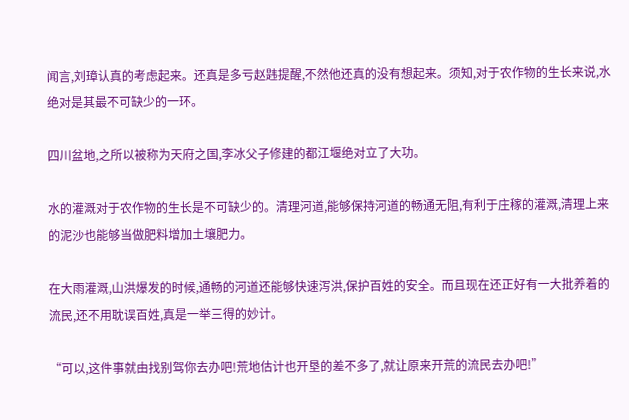闻言,刘璋认真的考虑起来。还真是多亏赵韪提醒,不然他还真的没有想起来。须知,对于农作物的生长来说,水绝对是其最不可缺少的一环。

四川盆地,之所以被称为天府之国,李冰父子修建的都江堰绝对立了大功。

水的灌溉对于农作物的生长是不可缺少的。清理河道,能够保持河道的畅通无阻,有利于庄稼的灌溉,清理上来的泥沙也能够当做肥料增加土壤肥力。

在大雨灌溉,山洪爆发的时候,通畅的河道还能够快速泻洪,保护百姓的安全。而且现在还正好有一大批养着的流民,还不用耽误百姓,真是一举三得的妙计。

“可以,这件事就由找别驾你去办吧!荒地估计也开垦的差不多了,就让原来开荒的流民去办吧!”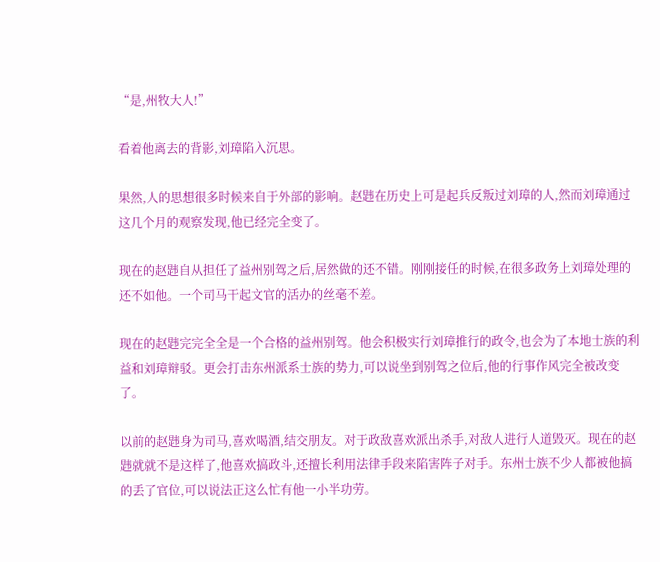“是,州牧大人!”

看着他离去的背影,刘璋陷入沉思。

果然,人的思想很多时候来自于外部的影响。赵韪在历史上可是起兵反叛过刘璋的人,然而刘璋通过这几个月的观察发现,他已经完全变了。

现在的赵韪自从担任了益州别驾之后,居然做的还不错。刚刚接任的时候,在很多政务上刘璋处理的还不如他。一个司马干起文官的活办的丝毫不差。

现在的赵韪完完全全是一个合格的益州别驾。他会积极实行刘璋推行的政令,也会为了本地士族的利益和刘璋辩驳。更会打击东州派系士族的势力,可以说坐到别驾之位后,他的行事作风完全被改变了。

以前的赵韪身为司马,喜欢喝酒,结交朋友。对于政敌喜欢派出杀手,对敌人进行人道毁灭。现在的赵韪就就不是这样了,他喜欢搞政斗,还擅长利用法律手段来陷害阵子对手。东州士族不少人都被他搞的丢了官位,可以说法正这么忙有他一小半功劳。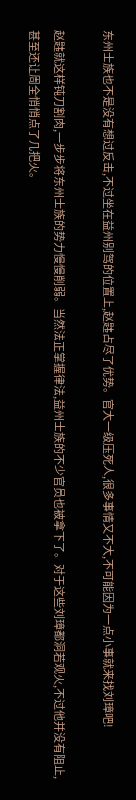东州士族也不是没有想过反击,不过坐在益州别驾的位置上,赵韪占尽了优势。官大一级压死人,很多事情又不大,不可能因为一点小事就来找刘璋吧!

赵韪就这样钝刀割肉,一步步将东州士族的势力慢慢削弱。当然法正掌握律法,益州士族的不少官员也被拿下了。对于这些刘璋都洞若观火,不过他并没有阻止,甚至还让周全悄悄点了几把火。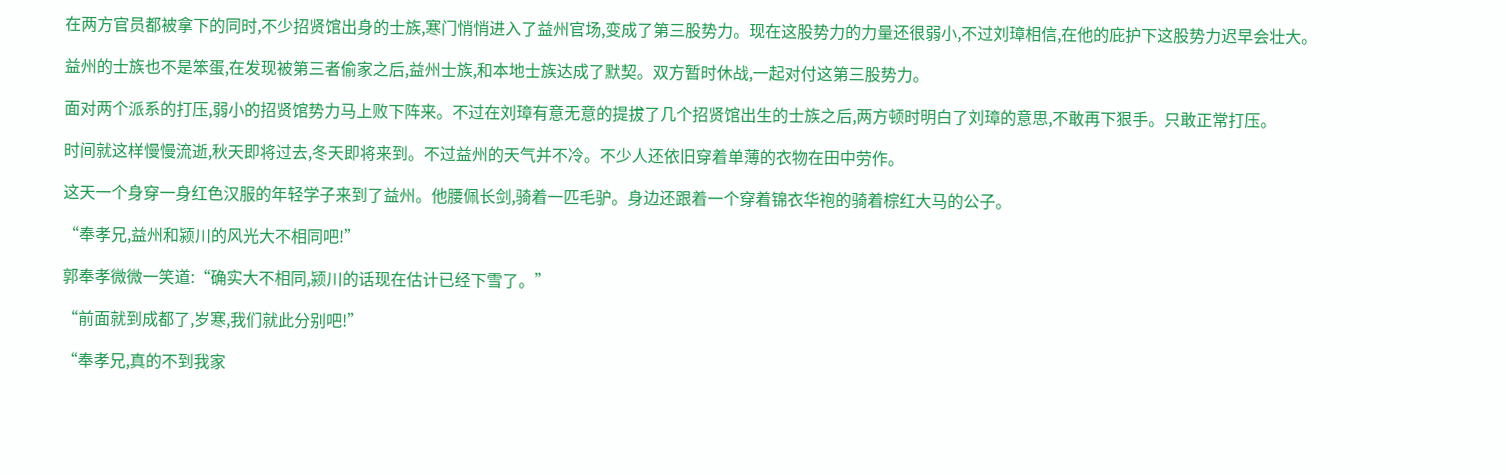在两方官员都被拿下的同时,不少招贤馆出身的士族,寒门悄悄进入了益州官场,变成了第三股势力。现在这股势力的力量还很弱小,不过刘璋相信,在他的庇护下这股势力迟早会壮大。

益州的士族也不是笨蛋,在发现被第三者偷家之后,益州士族,和本地士族达成了默契。双方暂时休战,一起对付这第三股势力。

面对两个派系的打压,弱小的招贤馆势力马上败下阵来。不过在刘璋有意无意的提拔了几个招贤馆出生的士族之后,两方顿时明白了刘璋的意思,不敢再下狠手。只敢正常打压。

时间就这样慢慢流逝,秋天即将过去,冬天即将来到。不过益州的天气并不冷。不少人还依旧穿着单薄的衣物在田中劳作。

这天一个身穿一身红色汉服的年轻学子来到了益州。他腰佩长剑,骑着一匹毛驴。身边还跟着一个穿着锦衣华袍的骑着棕红大马的公子。

“奉孝兄,益州和颍川的风光大不相同吧!”

郭奉孝微微一笑道:“确实大不相同,颍川的话现在估计已经下雪了。”

“前面就到成都了,岁寒,我们就此分别吧!”

“奉孝兄,真的不到我家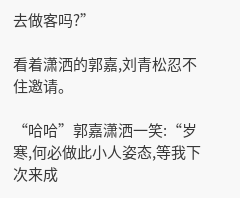去做客吗?”

看着潇洒的郭嘉,刘青松忍不住邀请。

“哈哈”郭嘉潇洒一笑:“岁寒,何必做此小人姿态,等我下次来成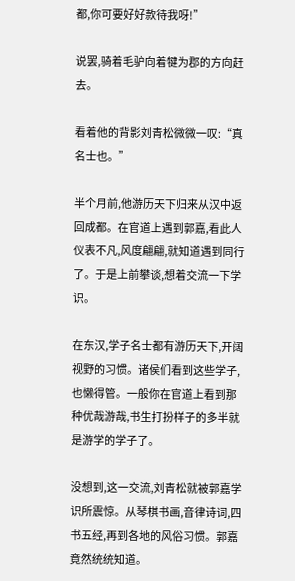都,你可要好好款待我呀!”

说罢,骑着毛驴向着犍为郡的方向赶去。

看着他的背影刘青松微微一叹:“真名士也。”

半个月前,他游历天下归来从汉中返回成都。在官道上遇到郭嘉,看此人仪表不凡,风度翩翩,就知道遇到同行了。于是上前攀谈,想着交流一下学识。

在东汉,学子名士都有游历天下,开阔视野的习惯。诸侯们看到这些学子,也懒得管。一般你在官道上看到那种优哉游哉,书生打扮样子的多半就是游学的学子了。

没想到,这一交流,刘青松就被郭嘉学识所震惊。从琴棋书画,音律诗词,四书五经,再到各地的风俗习惯。郭嘉竟然统统知道。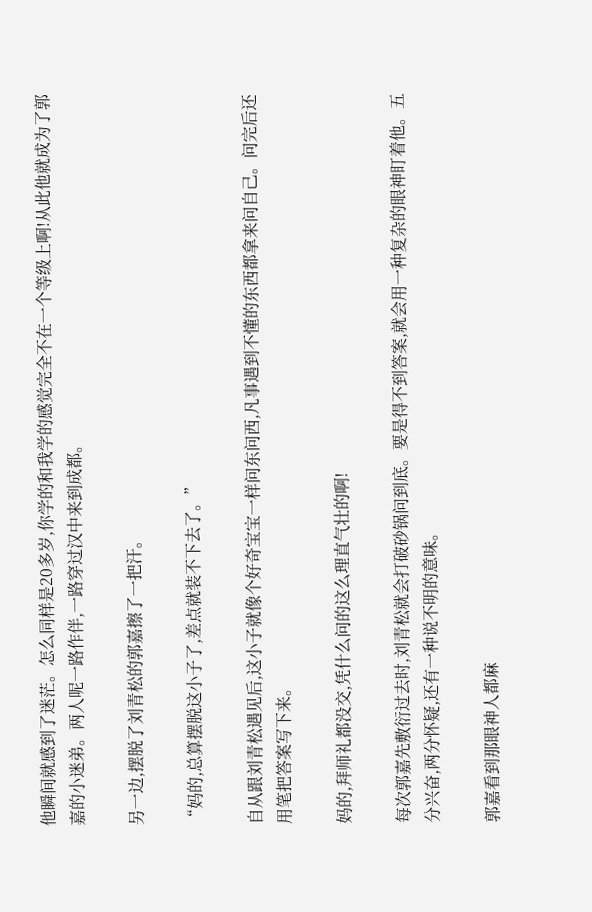他瞬间就感到了迷茫。怎么同样是20多岁,你学的和我学的感觉完全不在一个等级上啊!从此他就成为了郭嘉的小迷弟。两人呢一路作伴,一路穿过汉中来到成都。

另一边,摆脱了刘青松的郭嘉擦了一把汗。

“妈的,总算摆脱这小子了,差点就装不下去了。”

自从跟刘青松遇见后,这小子就像个好奇宝宝一样问东问西,凡事遇到不懂的东西都拿来问自己。问完后还用笔把答案写下来。

妈的,拜师礼都没交,凭什么问的这么理直气壮的啊!

每次郭嘉先敷衍过去时,刘青松就会打破砂锅问到底。要是得不到答案,就会用一种复杂的眼神盯着他。五分兴奋,两分怀疑,还有一种说不明的意味。

郭嘉看到那眼神人都麻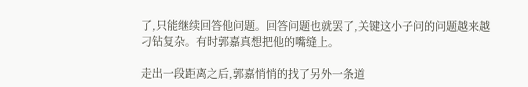了,只能继续回答他问题。回答问题也就罢了,关键这小子问的问题越来越刁钻复杂。有时郭嘉真想把他的嘴缝上。

走出一段距离之后,郭嘉悄悄的找了另外一条道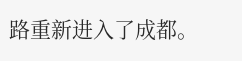路重新进入了成都。